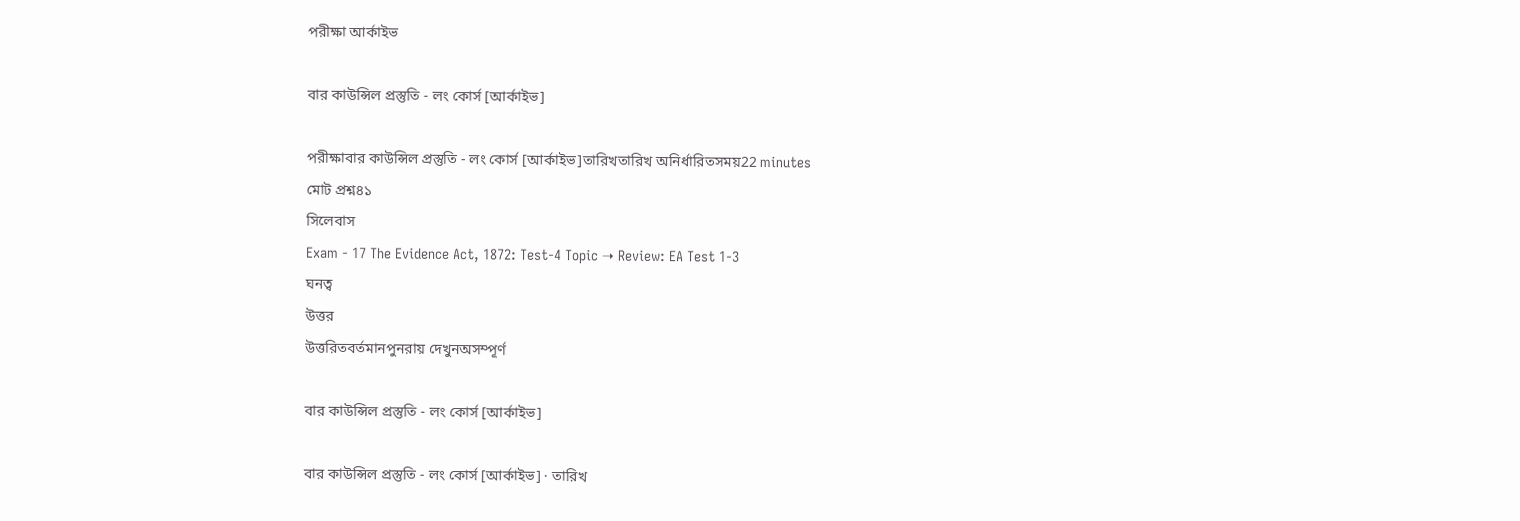পরীক্ষা আর্কাইভ

বার কাউন্সিল প্রস্তুতি - লং কোর্স [আর্কাইভ]

পরীক্ষাবার কাউন্সিল প্রস্তুতি - লং কোর্স [আর্কাইভ]তারিখতারিখ অনির্ধারিতসময়22 minutes
মোট প্রশ্ন৪১
সিলেবাস
Exam - 17 The Evidence Act, 1872: Test-4 Topic ➝ Review: EA Test 1-3
ঘনত্ব
উত্তর
উত্তরিতবর্তমানপুনরায় দেখুনঅসম্পূর্ণ

বার কাউন্সিল প্রস্তুতি - লং কোর্স [আর্কাইভ]

বার কাউন্সিল প্রস্তুতি - লং কোর্স [আর্কাইভ] · তারিখ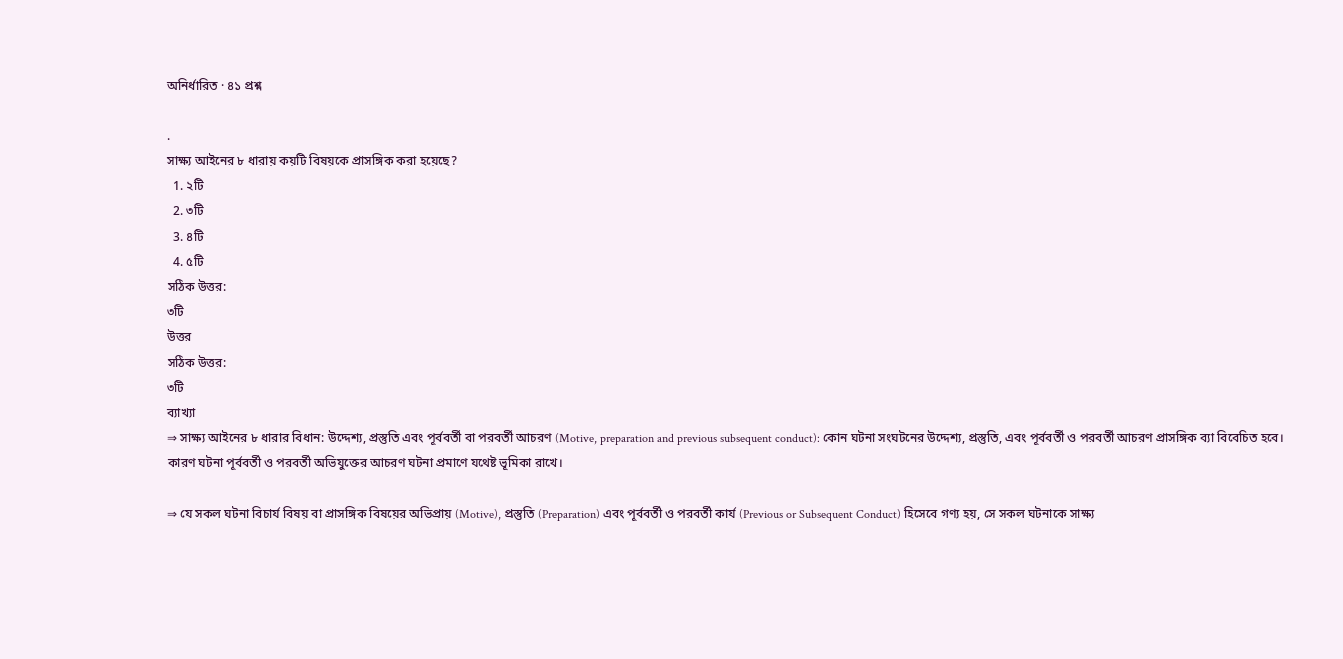অনির্ধারিত · ৪১ প্রশ্ন

.
সাক্ষ্য আইনের ৮ ধারায় কয়টি বিষয়কে প্রাসঙ্গিক করা হয়েছে?
  1. ২টি
  2. ৩টি
  3. ৪টি
  4. ৫টি
সঠিক উত্তর:
৩টি
উত্তর
সঠিক উত্তর:
৩টি
ব্যাখ্যা
⇒ সাক্ষ্য আইনের ৮ ধারার বিধান: উদ্দেশ্য, প্রস্তুতি এবং পূর্ববর্তী বা পরবর্তী আচরণ (Motive, preparation and previous subsequent conduct): কোন ঘটনা সংঘটনের উদ্দেশ্য, প্রস্তুতি, এবং পূর্ববর্তী ও পরবর্তী আচরণ প্রাসঙ্গিক ব্যা বিবেচিত হবে। কারণ ঘটনা পূর্ববর্তী ও পরবর্তী অভিযুক্তের আচরণ ঘটনা প্রমাণে যথেষ্ট ভূমিকা রাখে।

⇒ যে সকল ঘটনা বিচার্য বিষয় বা প্রাসঙ্গিক বিষয়ের অভিপ্রায় (Motive), প্রস্তুতি (Preparation) এবং পূর্ববর্তী ও পরবর্তী কার্য (Previous or Subsequent Conduct) হিসেবে গণ্য হয়, সে সকল ঘটনাকে সাক্ষ্য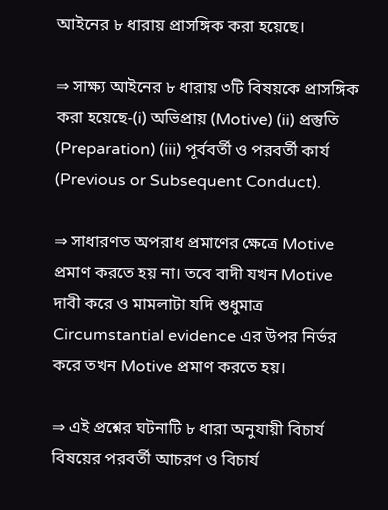আইনের ৮ ধারায় প্রাসঙ্গিক করা হয়েছে।

⇒ সাক্ষ্য আইনের ৮ ধারায় ৩টি বিষয়কে প্রাসঙ্গিক করা হয়েছে-(i) অভিপ্রায় (Motive) (ii) প্রস্তুতি (Preparation) (iii) পূর্ববর্তী ও পরবর্তী কার্য (Previous or Subsequent Conduct).

⇒ সাধারণত অপরাধ প্রমাণের ক্ষেত্রে Motive প্রমাণ করতে হয় না। তবে বাদী যখন Motive দাবী করে ও মামলাটা যদি শুধুমাত্র Circumstantial evidence এর উপর নির্ভর করে তখন Motive প্রমাণ করতে হয়।

⇒ এই প্রশ্নের ঘটনাটি ৮ ধারা অনুযায়ী বিচার্য বিষয়ের পরবর্তী আচরণ ও বিচার্য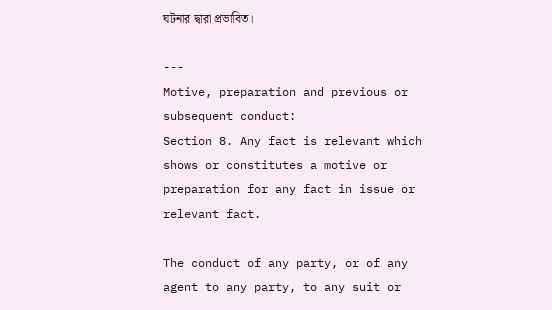ঘটনার দ্বারা প্রভাবিত।

---
Motive, preparation and previous or subsequent conduct:
Section 8. Any fact is relevant which shows or constitutes a motive or preparation for any fact in issue or relevant fact.

The conduct of any party, or of any agent to any party, to any suit or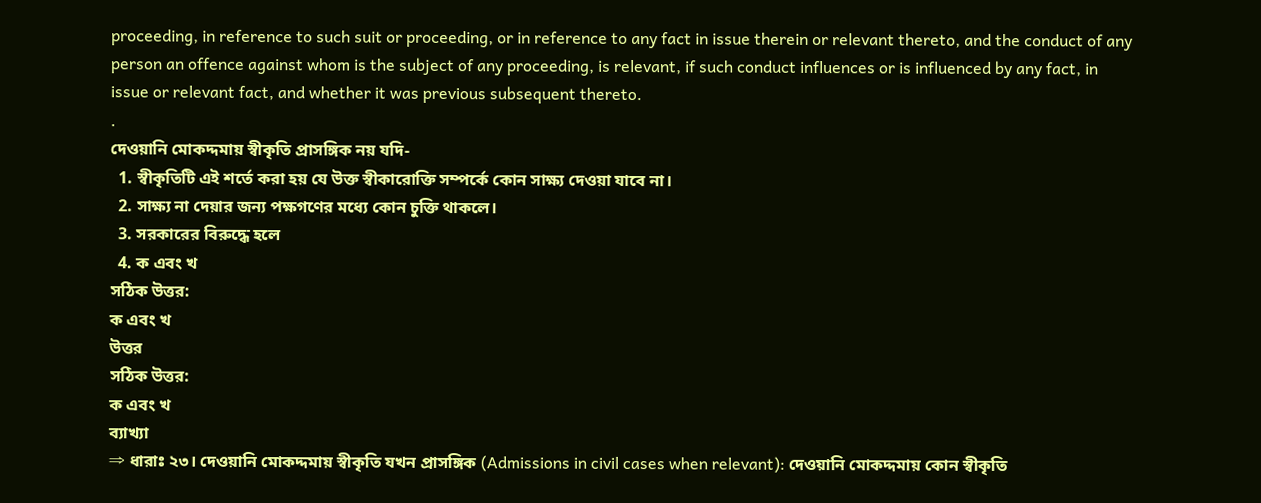proceeding, in reference to such suit or proceeding, or in reference to any fact in issue therein or relevant thereto, and the conduct of any person an offence against whom is the subject of any proceeding, is relevant, if such conduct influences or is influenced by any fact, in issue or relevant fact, and whether it was previous subsequent thereto.
.
দেওয়ানি মোকদ্দমায় স্বীকৃতি প্রাসঙ্গিক নয় যদি-
  1. স্বীকৃতিটি এই শর্তে করা হয় যে উক্ত স্বীকারোক্তি সম্পর্কে কোন সাক্ষ্য দেওয়া যাবে না।
  2. সাক্ষ্য না দেয়ার জন্য পক্ষগণের মধ্যে কোন চুক্তি থাকলে।
  3. সরকারের বিরুদ্ধে হলে
  4. ক এবং খ
সঠিক উত্তর:
ক এবং খ
উত্তর
সঠিক উত্তর:
ক এবং খ
ব্যাখ্যা
⇒ ধারাঃ ২৩। দেওয়ানি মোকদ্দমায় স্বীকৃতি যখন প্রাসঙ্গিক (Admissions in civil cases when relevant): দেওয়ানি মোকদ্দমায় কোন স্বীকৃতি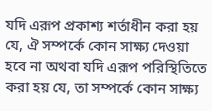যদি এরূপ প্রকাশ্য শর্তাধীন করা হয় যে, ঐ সম্পর্কে কোন সাক্ষ্য দেওয়া হবে না অথবা যদি এরূপ পরিস্থিতিতে করা হয় যে, তা সম্পর্কে কোন সাক্ষ্য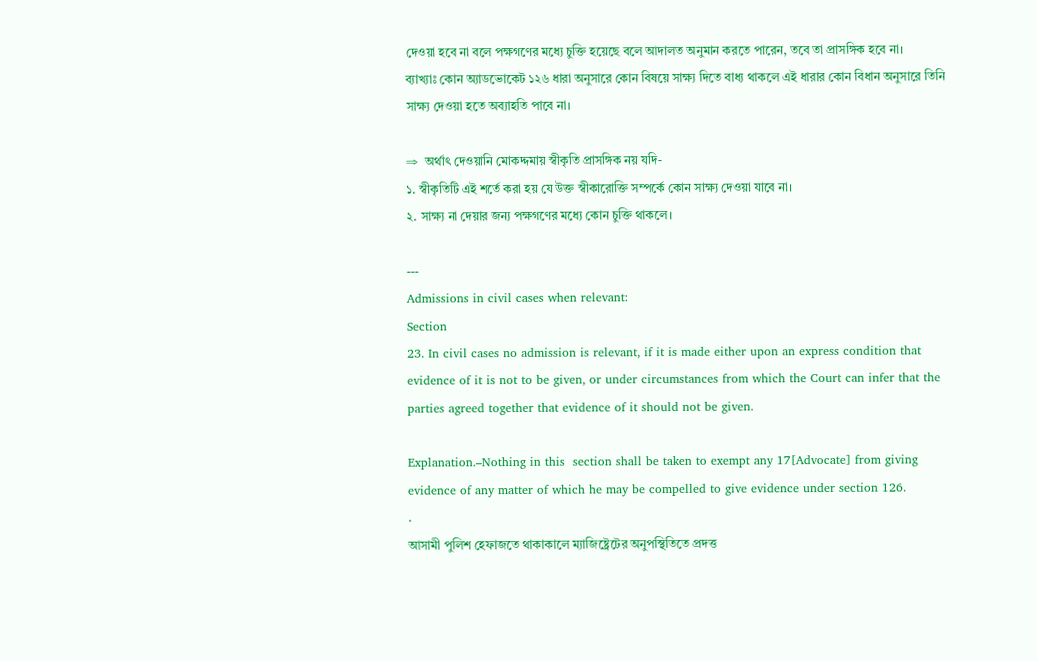দেওয়া হবে না বলে পক্ষগণের মধ্যে চুক্তি হয়েছে বলে আদালত অনুমান করতে পারেন, তবে তা প্রাসঙ্গিক হবে না।
ব্যাখ্যাঃ কোন অ্যাডভোকেট ১২৬ ধারা অনুসারে কোন বিষয়ে সাক্ষ্য দিতে বাধ্য থাকলে এই ধারার কোন বিধান অনুসারে তিনি সাক্ষ্য দেওয়া হতে অব্যাহতি পাবে না।

⇒  অর্থাৎ দেওয়ানি মোকদ্দমায় স্বীকৃতি প্রাসঙ্গিক নয় যদি-
১. স্বীকৃতিটি এই শর্তে করা হয় যে উক্ত স্বীকারোক্তি সম্পর্কে কোন সাক্ষ্য দেওয়া যাবে না।
২. সাক্ষ্য না দেয়ার জন্য পক্ষগণের মধ্যে কোন চুক্তি থাকলে।

---
Admissions in civil cases when relevant:
Section
23. In civil cases no admission is relevant, if it is made either upon an express condition that evidence of it is not to be given, or under circumstances from which the Court can infer that the parties agreed together that evidence of it should not be given.

Explanation.–Nothing in this  section shall be taken to exempt any 17[Advocate] from giving evidence of any matter of which he may be compelled to give evidence under section 126.
.
আসামী পুলিশ হেফাজতে থাকাকালে ম্যাজিষ্ট্রেটের অনুপস্থিতিতে প্রদত্ত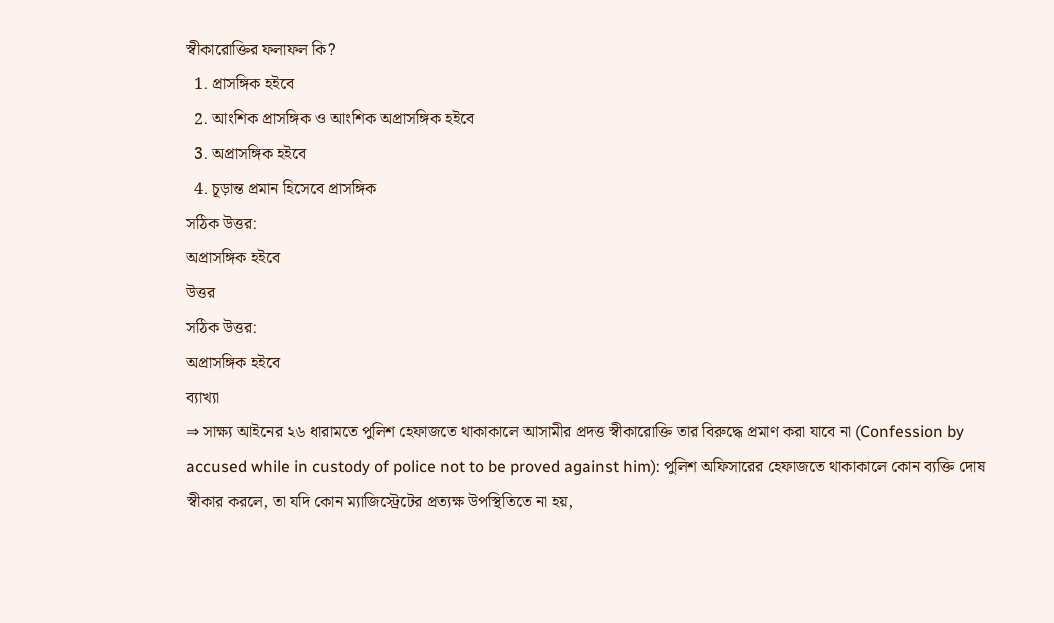স্বীকারোক্তির ফলাফল কি?
  1. প্রাসঙ্গিক হইবে
  2. আংশিক প্রাসঙ্গিক ও আংশিক অপ্রাসঙ্গিক হইবে
  3. অপ্রাসঙ্গিক হইবে
  4. চূড়ান্ত প্রমান হিসেবে প্রাসঙ্গিক
সঠিক উত্তর:
অপ্রাসঙ্গিক হইবে
উত্তর
সঠিক উত্তর:
অপ্রাসঙ্গিক হইবে
ব্যাখ্যা
⇒ সাক্ষ্য আইনের ২৬ ধারামতে পুলিশ হেফাজতে থাকাকালে আসামীর প্রদত্ত স্বীকারোক্তি তার বিরুদ্ধে প্রমাণ করা যাবে না (Confession by accused while in custody of police not to be proved against him): পুলিশ অফিসারের হেফাজতে থাকাকালে কোন ব্যক্তি দোষ স্বীকার করলে, তা যদি কোন ম্যাজিস্ট্রেটের প্রত্যক্ষ উপস্থিতিতে না হয়,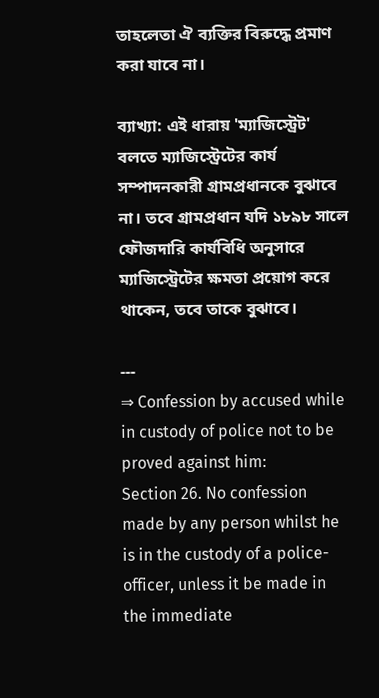তাহলেতা ঐ ব্যক্তির বিরুদ্ধে প্রমাণ করা যাবে না।

ব্যাখ্যা: এই ধারায় 'ম্যাজিস্ট্রেট' বলতে ম্যাজিস্ট্রেটের কার্য সম্পাদনকারী গ্রামপ্রধানকে বুঝাবে না। তবে গ্রামপ্রধান যদি ১৮৯৮ সালে ফৌজদারি কার্যবিধি অনুসারে ম্যাজিস্ট্রেটের ক্ষমতা প্রয়োগ করে থাকেন, তবে তাকে বুঝাবে।

---
⇒ Confession by accused while in custody of police not to be proved against him:
Section 26. No confession made by any person whilst he is in the custody of a police-officer, unless it be made in the immediate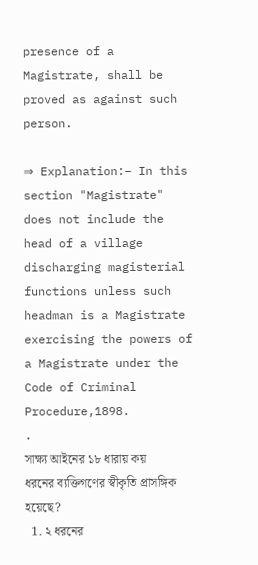presence of a Magistrate, shall be proved as against such person.

⇒ Explanation:– In this section "Magistrate" does not include the head of a village discharging magisterial functions unless such headman is a Magistrate exercising the powers of a Magistrate under the Code of Criminal Procedure,1898.
.
সাক্ষ্য আইনের ১৮ ধারায় কয় ধরনের ব্যক্তিগণের স্বীকৃতি প্রাসঙ্গিক হয়েছে?
  1. ২ ধরনের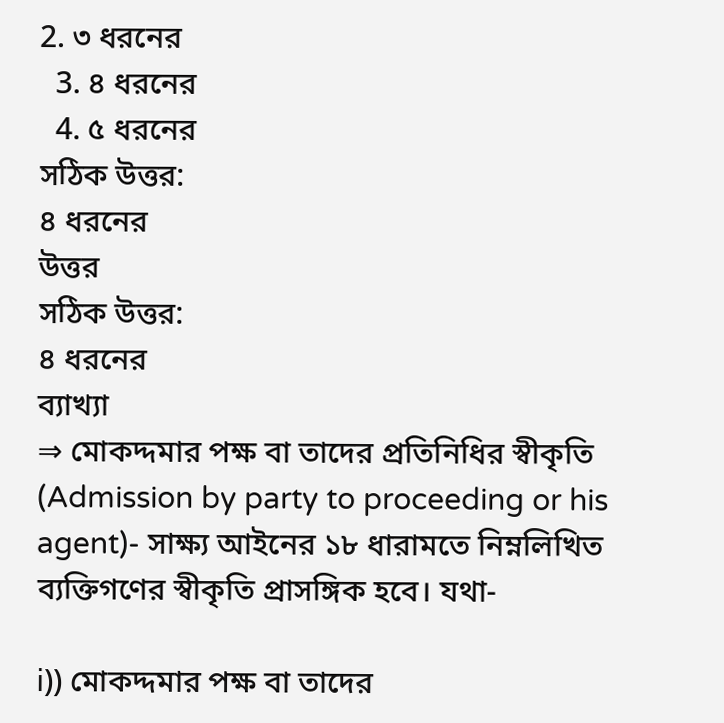2. ৩ ধরনের
  3. ৪ ধরনের
  4. ৫ ধরনের
সঠিক উত্তর:
৪ ধরনের
উত্তর
সঠিক উত্তর:
৪ ধরনের
ব্যাখ্যা
⇒ মোকদ্দমার পক্ষ বা তাদের প্রতিনিধির স্বীকৃতি (Admission by party to proceeding or his agent)- সাক্ষ্য আইনের ১৮ ধারামতে নিম্নলিখিত ব্যক্তিগণের স্বীকৃতি প্রাসঙ্গিক হবে। যথা-

ⅰ)) মোকদ্দমার পক্ষ বা তাদের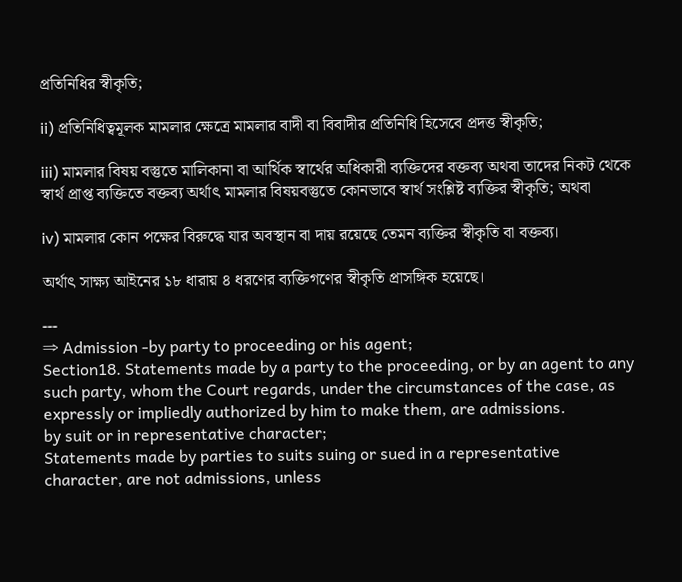প্রতিনিধির স্বীকৃতি;

ii) প্রতিনিধিত্বমূলক মামলার ক্ষেত্রে মামলার বাদী বা বিবাদীর প্রতিনিধি হিসেবে প্রদত্ত স্বীকৃতি;

iii) মামলার বিষয় বস্তুতে মালিকানা বা আর্থিক স্বার্থের অধিকারী ব্যক্তিদের বক্তব্য অথবা তাদের নিকট থেকে স্বার্থ প্রাপ্ত ব্যক্তিতে বক্তব্য অর্থাৎ মামলার বিষয়বস্তুতে কোনভাবে স্বার্থ সংশ্লিষ্ট ব্যক্তির স্বীকৃতি; অথবা

iv) মামলার কোন পক্ষের বিরুদ্ধে যার অবস্থান বা দায় রয়েছে তেমন ব্যক্তির স্বীকৃতি বা বক্তব্য।

অর্থাৎ সাক্ষ্য আইনের ১৮ ধারায় ৪ ধরণের ব্যক্তিগণের স্বীকৃতি প্রাসঙ্গিক হয়েছে।

---
⇒ Admission -by party to proceeding or his agent;
Section18. Statements made by a party to the proceeding, or by an agent to any such party, whom the Court regards, under the circumstances of the case, as expressly or impliedly authorized by him to make them, are admissions.
by suit or in representative character;
Statements made by parties to suits suing or sued in a representative character, are not admissions, unless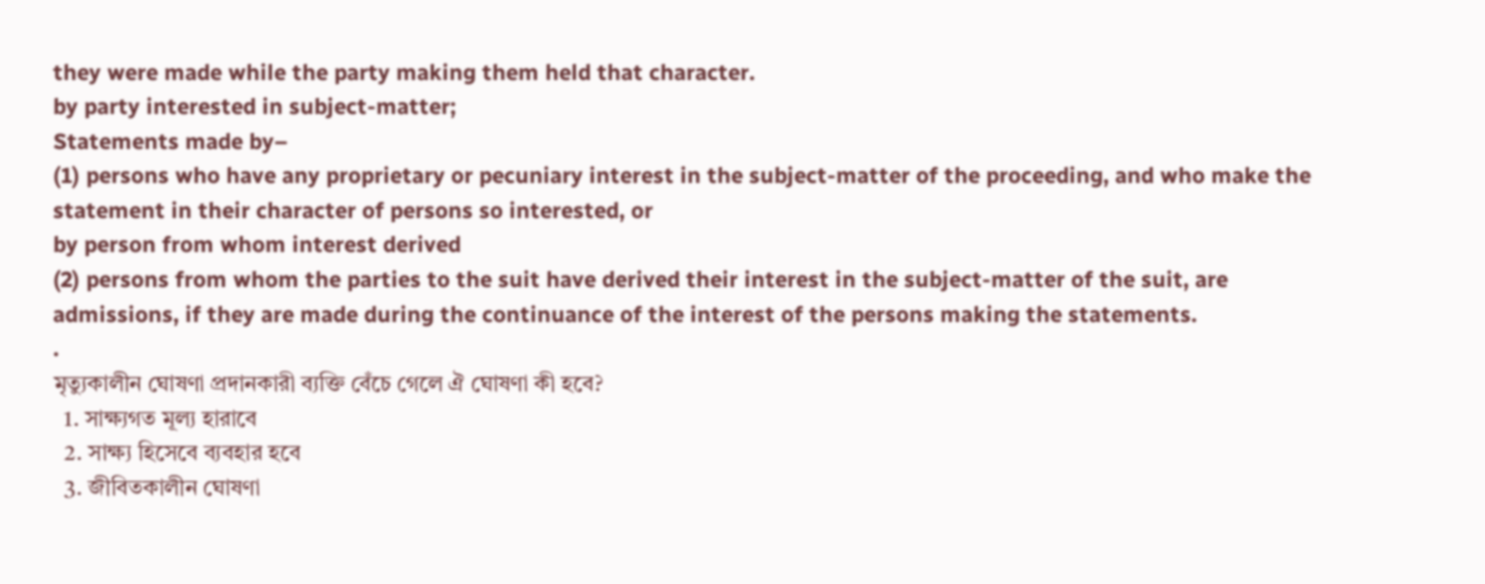they were made while the party making them held that character.
by party interested in subject-matter;
Statements made by–
(1) persons who have any proprietary or pecuniary interest in the subject-matter of the proceeding, and who make the statement in their character of persons so interested, or
by person from whom interest derived
(2) persons from whom the parties to the suit have derived their interest in the subject-matter of the suit, are admissions, if they are made during the continuance of the interest of the persons making the statements.
.
মৃত্যুকালীন ঘোষণা প্রদানকারী ব্যক্তি বেঁচে গেলে ঐ ঘোষণা কী হবে?
  1. সাক্ষ্যগত মূল্য হারাবে
  2. সাক্ষ্য হিসেবে ব্যবহার হবে
  3. জীবিতকালীন ঘোষণা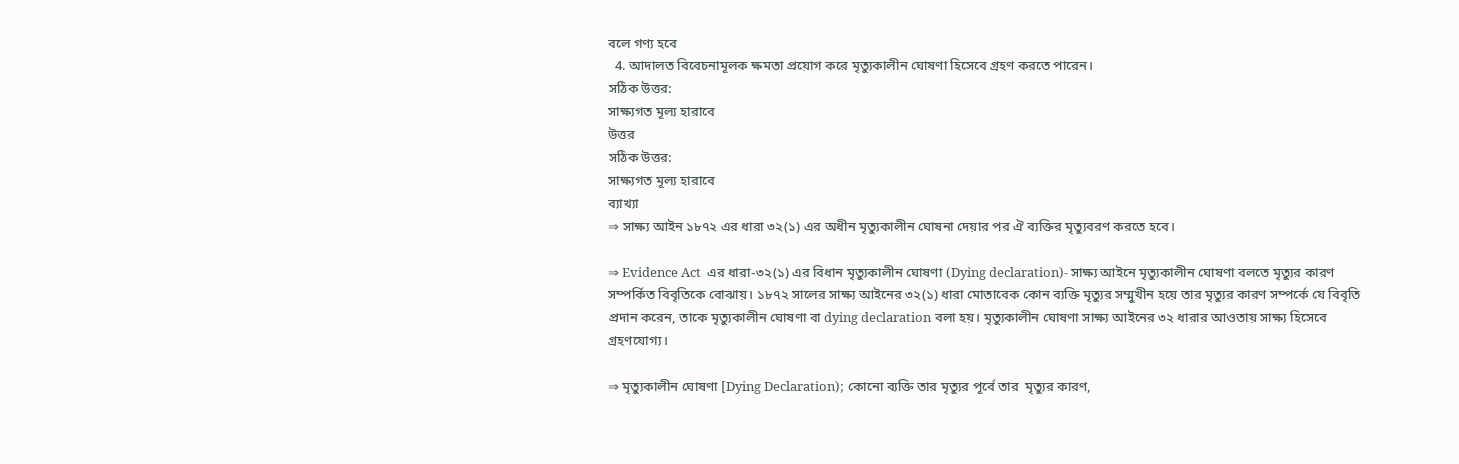বলে গণ্য হবে
  4. আদালত বিবেচনামূলক ক্ষমতা প্রয়োগ করে মৃত্যুকালীন ঘোষণা হিসেবে গ্রহণ করতে পারেন।
সঠিক উত্তর:
সাক্ষ্যগত মূল্য হারাবে
উত্তর
সঠিক উত্তর:
সাক্ষ্যগত মূল্য হারাবে
ব্যাখ্যা
⇒ সাক্ষ্য আইন ১৮৭২ এর ধারা ৩২(১) এর অধীন মৃত্যুকালীন ঘোষনা দেয়ার পর ঐ ব্যক্তির মৃত্যুবরণ করতে হবে।

⇒ Evidence Act  এর ধারা-৩২(১) এর বিধান মৃত্যুকালীন ঘোষণা (Dying declaration)- সাক্ষ্য আইনে মৃত্যুকালীন ঘোষণা বলতে মৃত্যুর কারণ সম্পর্কিত বিবৃতিকে বোঝায়। ১৮৭২ সালের সাক্ষ্য আইনের ৩২(১) ধারা মোতাবেক কোন ব্যক্তি মৃত্যুর সম্মুখীন হয়ে তার মৃত্যুর কারণ সম্পর্কে যে বিবৃতি প্রদান করেন, তাকে মৃত্যুকালীন ঘোষণা বা dying declaration বলা হয়। মৃত্যুকালীন ঘোষণা সাক্ষ্য আইনের ৩২ ধারার আওতায় সাক্ষ্য হিসেবে গ্রহণযোগ্য।

⇒ মৃত্যুকালীন ঘোষণা [Dying Declaration); কোনো ব্যক্তি তার মৃত্যুর পূর্বে তার  মৃত্যুর কারণ,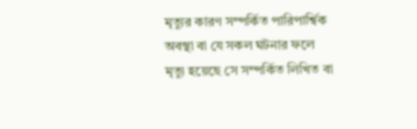মৃত্যুর কারণ সম্পর্কিত পারিপার্শ্বিক অবস্থা বা যে সকল ঘটনার ফলে মৃত্যু হয়েছে সে সম্পর্কিত লিখিত বা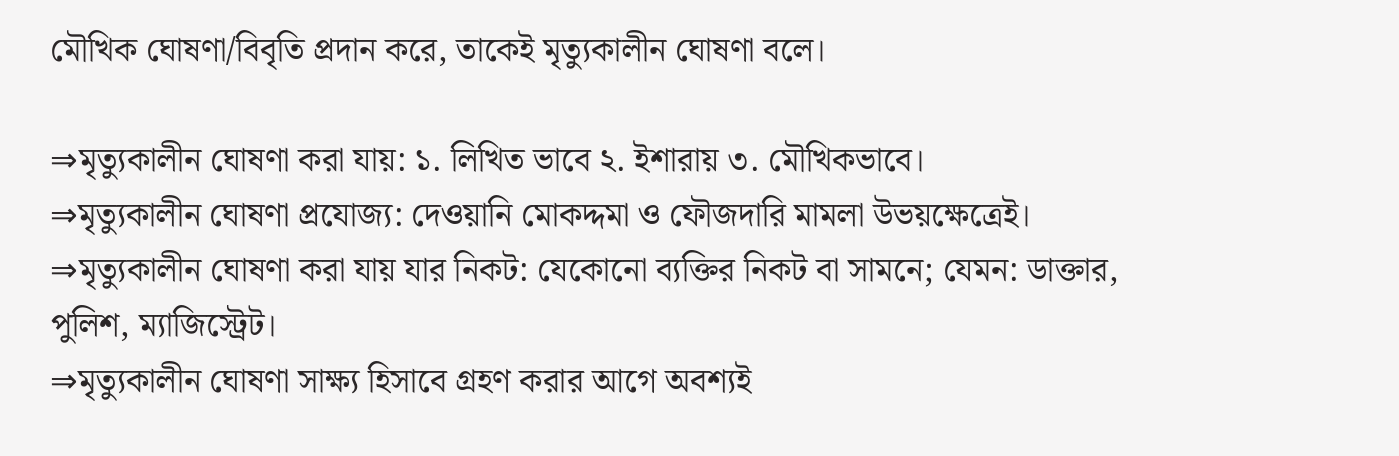মৌখিক ঘোষণা/বিবৃতি প্রদান করে, তাকেই মৃত্যুকালীন ঘোষণা বলে।

⇒মৃত্যুকালীন ঘোষণা করা যায়: ১. লিখিত ভাবে ২. ইশারায় ৩. মৌখিকভাবে।
⇒মৃত্যুকালীন ঘোষণা প্রযোজ্য: দেওয়ানি মোকদ্দমা ও ফৌজদারি মামলা উভয়ক্ষেত্রেই।
⇒মৃত্যুকালীন ঘোষণা করা যায় যার নিকট: যেকোনো ব্যক্তির নিকট বা সামনে; যেমন: ডাক্তার, পুলিশ, ম্যাজিস্ট্রেট।
⇒মৃত্যুকালীন ঘোষণা সাক্ষ্য হিসাবে গ্রহণ করার আগে অবশ্যই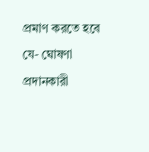প্রমাণ করতে হবে যে- ঘোষণা প্রদানকারী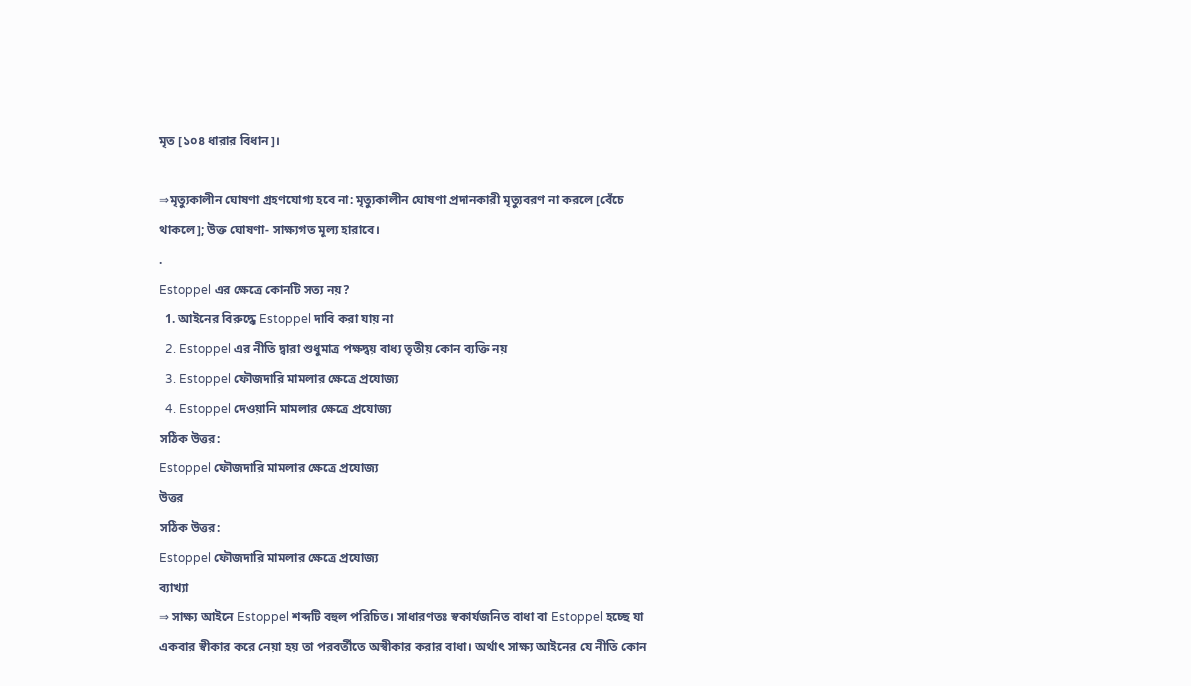মৃত [১০৪ ধারার বিধান]।

⇒মৃত্যুকালীন ঘোষণা গ্রহণযোগ্য হবে না: মৃত্যুকালীন ঘোষণা প্রদানকারী মৃত্যুবরণ না করলে [বেঁচে থাকলে]; উক্ত ঘোষণা- সাক্ষ্যগত মূল্য হারাবে।
.
Estoppel এর ক্ষেত্রে কোনটি সত্য নয়?
  1. আইনের বিরুদ্ধে Estoppel দাবি করা যায় না
  2. Estoppel এর নীতি দ্বারা শুধুমাত্র পক্ষদ্বয় বাধ্য তৃতীয় কোন ব্যক্তি নয়
  3. Estoppel ফৌজদারি মামলার ক্ষেত্রে প্রযোজ্য
  4. Estoppel দেওয়ানি মামলার ক্ষেত্রে প্রযোজ্য
সঠিক উত্তর:
Estoppel ফৌজদারি মামলার ক্ষেত্রে প্রযোজ্য
উত্তর
সঠিক উত্তর:
Estoppel ফৌজদারি মামলার ক্ষেত্রে প্রযোজ্য
ব্যাখ্যা
⇒ সাক্ষ্য আইনে Estoppel শব্দটি বহুল পরিচিত। সাধারণতঃ স্বকার্যজনিত বাধা বা Estoppel হচ্ছে যা একবার স্বীকার করে নেয়া হয় তা পরবর্তীতে অস্বীকার করার বাধা। অর্থাৎ সাক্ষ্য আইনের যে নীতি কোন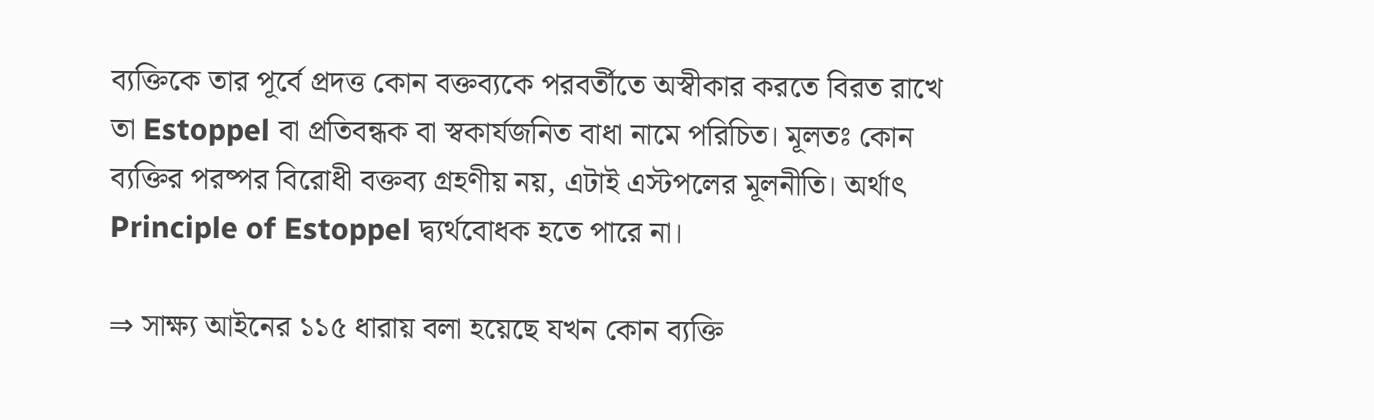ব্যক্তিকে তার পূর্বে প্রদত্ত কোন বক্তব্যকে পরবর্তীতে অস্বীকার করতে বিরত রাখে তা Estoppel বা প্রতিবন্ধক বা স্বকার্যজনিত বাধা নামে পরিচিত। মূলতঃ কোন ব্যক্তির পরষ্পর বিরোধী বক্তব্য গ্রহণীয় নয়, এটাই এস্টপলের মূলনীতি। অর্থাৎ Principle of Estoppel দ্ব্যর্থবোধক হতে পারে না।

⇒ সাক্ষ্য আইনের ১১৫ ধারায় বলা হয়েছে যখন কোন ব্যক্তি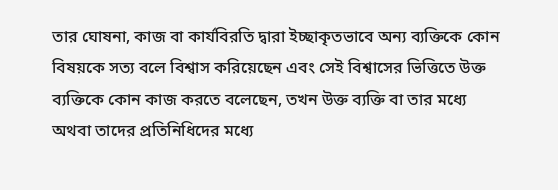তার ঘোষনা, কাজ বা কার্যবিরতি দ্বারা ইচ্ছাকৃতভাবে অন্য ব্যক্তিকে কোন বিষয়কে সত্য বলে বিশ্বাস করিয়েছেন এবং সেই বিশ্বাসের ভিত্তিতে উক্ত ব্যক্তিকে কোন কাজ করতে বলেছেন, তখন উক্ত ব্যক্তি বা তার মধ্যে অথবা তাদের প্রতিনিধিদের মধ্যে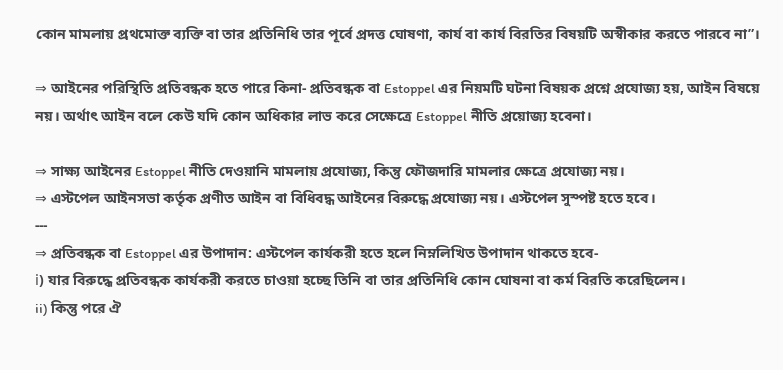কোন মামলায় প্রথমোক্ত ব্যক্তি বা তার প্রতিনিধি তার পূর্বে প্রদত্ত ঘোষণা, কার্য বা কার্য বিরতির বিষয়টি অস্বীকার করতে পারবে না”।

⇒ আইনের পরিস্থিতি প্রতিবন্ধক হতে পারে কিনা- প্রতিবন্ধক বা Estoppel এর নিয়মটি ঘটনা বিষয়ক প্রশ্নে প্রযোজ্য হয়, আইন বিষয়ে নয়। অর্থাৎ আইন বলে কেউ যদি কোন অধিকার লাভ করে সেক্ষেত্রে Estoppel নীতি প্রয়োজ্য হবেনা।

⇒ সাক্ষ্য আইনের Estoppel নীতি দেওয়ানি মামলায় প্রযোজ্য, কিন্তু ফৌজদারি মামলার ক্ষেত্রে প্রযোজ্য নয়।
⇒ এস্টপেল আইনসভা কর্তৃক প্রণীত আইন বা বিধিবদ্ধ আইনের বিরুদ্ধে প্রযোজ্য নয়। এস্টপেল সুস্পষ্ট হতে হবে।
---
⇒ প্রতিবন্ধক বা Estoppel এর উপাদান: এস্টপেল কার্যকরী হতে হলে নিম্নলিখিত উপাদান থাকতে হবে-
ⅰ) যার বিরুদ্ধে প্রতিবন্ধক কার্যকরী করতে চাওয়া হচ্ছে তিনি বা তার প্রতিনিধি কোন ঘোষনা বা কর্ম বিরতি করেছিলেন।
ii) কিন্তু পরে ঐ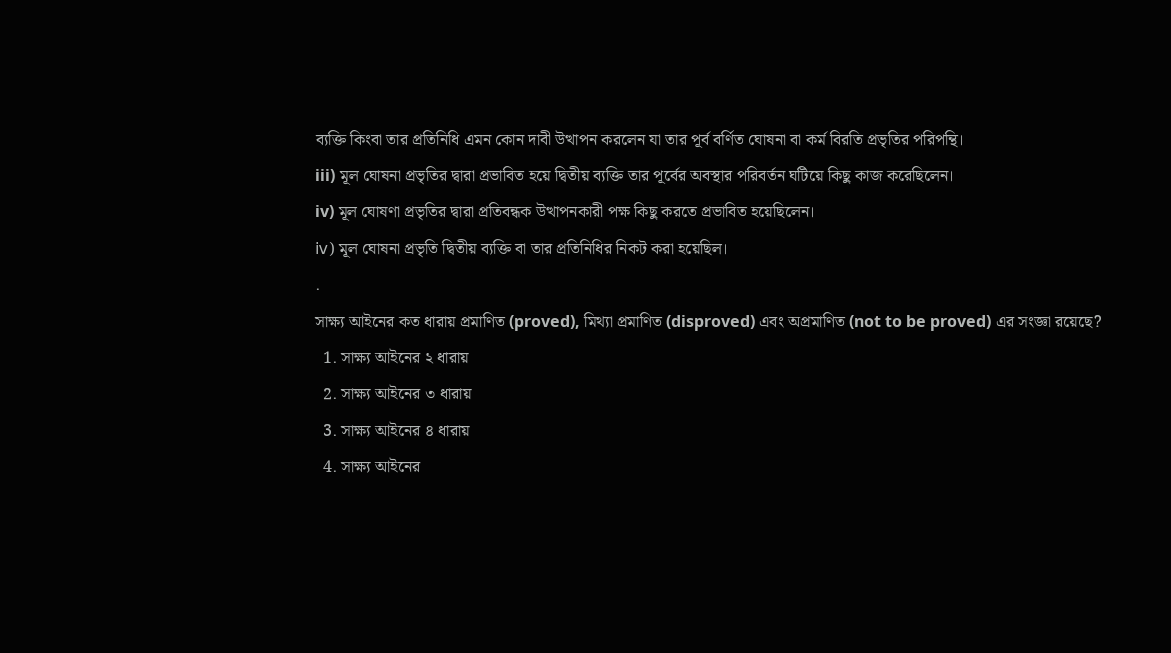ব্যক্তি কিংবা তার প্রতিনিধি এমন কোন দাবী উত্থাপন করলেন যা তার পূর্ব বর্ণিত ঘোষনা বা কর্ম বিরতি প্রভৃতির পরিপন্থি।
iii) মূল ঘোষনা প্রভৃতির দ্বারা প্রভাবিত হয়ে দ্বিতীয় ব্যক্তি তার পূর্বের অবস্থার পরিবর্তন ঘটিয়ে কিছু কাজ করেছিলেন।
iv) মূল ঘোষণা প্রভৃতির দ্বারা প্রতিবন্ধক উত্থাপনকারী পক্ষ কিছু করতে প্রভাবিত হয়েছিলেন।
ⅳ) মূল ঘোষনা প্রভৃতি দ্বিতীয় ব্যক্তি বা তার প্রতিনিধির নিকট করা হয়েছিল।
.
সাক্ষ্য আইনের কত ধারায় প্রমাণিত (proved), মিথ্যা প্রমাণিত (disproved) এবং অপ্রমাণিত (not to be proved) এর সংজ্ঞা রয়েছে?
  1. সাক্ষ্য আইনের ২ ধারায়
  2. সাক্ষ্য আইনের ৩ ধারায়
  3. সাক্ষ্য আইনের ৪ ধারায়
  4. সাক্ষ্য আইনের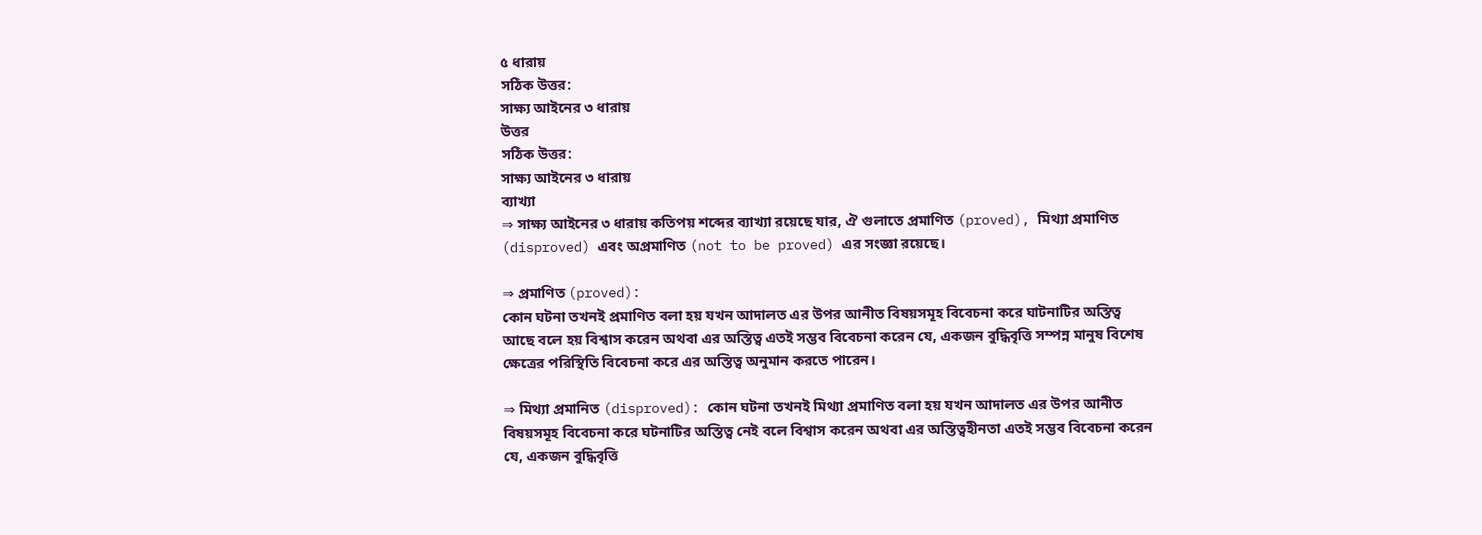৫ ধারায়
সঠিক উত্তর:
সাক্ষ্য আইনের ৩ ধারায়
উত্তর
সঠিক উত্তর:
সাক্ষ্য আইনের ৩ ধারায়
ব্যাখ্যা
⇒ সাক্ষ্য আইনের ৩ ধারায় কতিপয় শব্দের ব্যাখ্যা রয়েছে যার, ঐ গুলাতে প্রমাণিত (proved), মিথ্যা প্রমাণিত (disproved) এবং অপ্রমাণিত (not to be proved) এর সংজ্ঞা রয়েছে।

⇒ প্রমাণিত (proved):
কোন ঘটনা তখনই প্রমাণিত বলা হয় যখন আদালত এর উপর আনীত বিষয়সমূহ বিবেচনা করে ঘাটনাটির অস্তিত্ব আছে বলে হয় বিশ্বাস করেন অথবা এর অস্তিত্ব এতই সম্ভব বিবেচনা করেন যে, একজন বুদ্ধিবৃত্তি সম্পন্ন মানুষ বিশেষ ক্ষেত্রের পরিস্থিতি বিবেচনা করে এর অস্তিত্ব অনুমান করতে পারেন।

⇒ মিথ্যা প্রমানিত (disproved): কোন ঘটনা তখনই মিথ্যা প্রমাণিত বলা হয় যখন আদালত এর উপর আনীত বিষয়সমূহ বিবেচনা করে ঘটনাটির অস্তিত্ব নেই বলে বিশ্বাস করেন অথবা এর অস্তিত্বহীনতা এতই সম্ভব বিবেচনা করেন যে, একজন বুদ্ধিবৃত্তি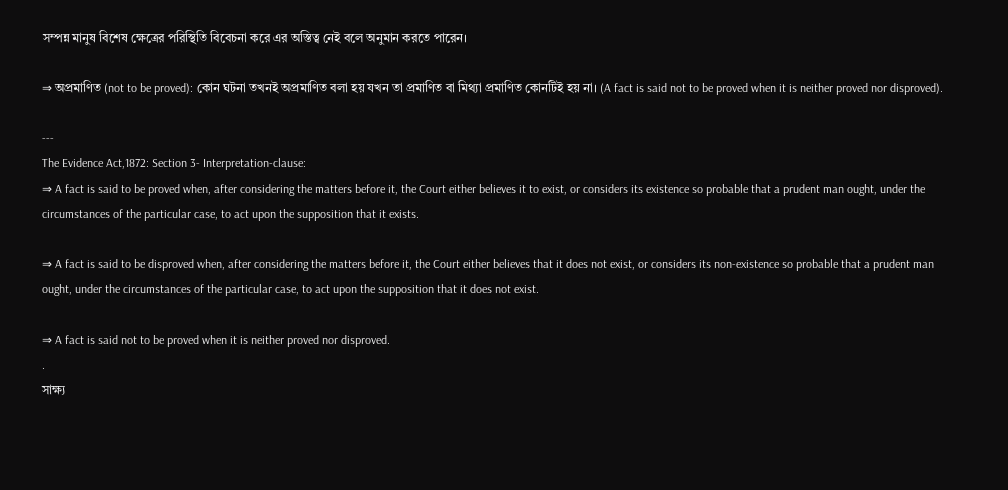সম্পন্ন মানুষ বিশেষ ক্ষেত্রের পরিস্থিতি বিবেচনা করে এর অস্তিত্ব নেই বলে অনুমান করতে পারেন।

⇒ অপ্রমাণিত (not to be proved): কোন ঘটনা তখনই অপ্রমাণিত বলা হয় যখন তা প্রমাণিত বা মিথ্যা প্রমাণিত কোনটিই হয় না। (A fact is said not to be proved when it is neither proved nor disproved).

---
The Evidence Act,1872: Section 3- Interpretation-clause:
⇒ A fact is said to be proved when, after considering the matters before it, the Court either believes it to exist, or considers its existence so probable that a prudent man ought, under the circumstances of the particular case, to act upon the supposition that it exists.

⇒ A fact is said to be disproved when, after considering the matters before it, the Court either believes that it does not exist, or considers its non-existence so probable that a prudent man ought, under the circumstances of the particular case, to act upon the supposition that it does not exist.

⇒ A fact is said not to be proved when it is neither proved nor disproved.
.
সাক্ষ্য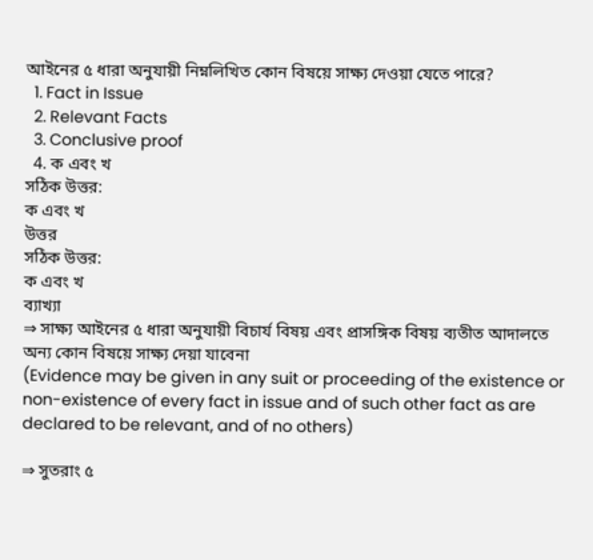আইনের ৫ ধারা অনুযায়ী নিম্নলিখিত কোন বিষয়ে সাক্ষ্য দেওয়া যেতে পারে?
  1. Fact in Issue
  2. Relevant Facts
  3. Conclusive proof
  4. ক এবং খ
সঠিক উত্তর:
ক এবং খ
উত্তর
সঠিক উত্তর:
ক এবং খ
ব্যাখ্যা
⇒ সাক্ষ্য আইনের ৫ ধারা অনুযায়ী বিচার্য বিষয় এবং প্রাসঙ্গিক বিষয় ব্যতীত আদালতে অন্য কোন বিষয়ে সাক্ষ্য দেয়া যাবেনা
(Evidence may be given in any suit or proceeding of the existence or non-existence of every fact in issue and of such other fact as are declared to be relevant, and of no others)

⇒ সুতরাং ৫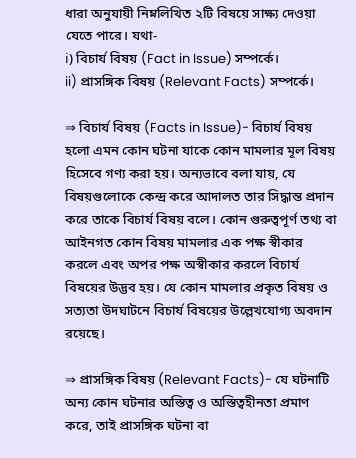ধারা অনুযায়ী নিম্নলিখিত ২টি বিষয়ে সাক্ষ্য দেওয়া যেতে পারে। যথা-
ⅰ) বিচার্য বিষয় (Fact in Issue) সম্পর্কে।
ii) প্রাসঙ্গিক বিষয় (Relevant Facts) সম্পর্কে।

⇒ বিচার্য বিষয় (Facts in Issue)- বিচার্য বিষয় হলো এমন কোন ঘটনা যাকে কোন মামলার মূল বিষয় হিসেবে গণ্য করা হয়। অন্যভাবে বলা যায়, যে বিষয়গুলোকে কেন্দ্র করে আদালত তার সিদ্ধান্ত প্রদান করে তাকে বিচার্য বিষয় বলে। কোন গুরুত্বপূর্ণ তথ্য বা আইনগত কোন বিষয় মামলার এক পক্ষ স্বীকার করলে এবং অপর পক্ষ অস্বীকার করলে বিচার্য বিষয়ের উদ্ভব হয়। যে কোন মামলার প্রকৃত বিষয় ও সত্যতা উদঘাটনে বিচার্য বিষয়ের উল্লেখযোগ্য অবদান রয়েছে।

⇒ প্রাসঙ্গিক বিষয় (Relevant Facts)- যে ঘটনাটি অন্য কোন ঘটনার অস্তিত্ব ও অস্তিত্বহীনতা প্রমাণ করে, তাই প্রাসঙ্গিক ঘটনা বা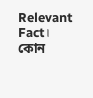Relevant Fact। কোন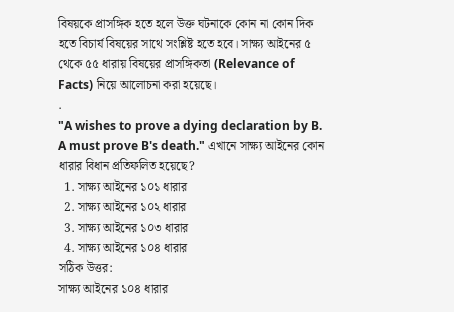বিষয়কে প্রাসঙ্গিক হতে হলে উক্ত ঘটনাকে কোন না কোন দিক হতে বিচার্য বিষয়ের সাথে সংশ্লিষ্ট হতে হবে। সাক্ষ্য আইনের ৫ থেকে ৫৫ ধারায় বিষয়ের প্রাসঙ্গিকতা (Relevance of Facts) নিয়ে আলোচনা করা হয়েছে।
.
"A wishes to prove a dying declaration by B. A must prove B's death." এখানে সাক্ষ্য আইনের কোন ধারার বিধান প্রতিফলিত হয়েছে?
  1. সাক্ষ্য আইনের ১০১ ধারার
  2. সাক্ষ্য আইনের ১০২ ধারার
  3. সাক্ষ্য আইনের ১০৩ ধারার
  4. সাক্ষ্য আইনের ১০৪ ধারার
সঠিক উত্তর:
সাক্ষ্য আইনের ১০৪ ধারার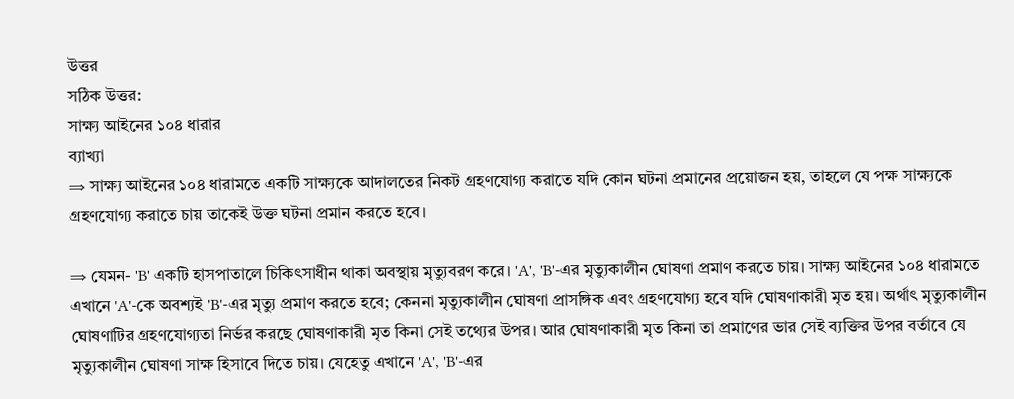উত্তর
সঠিক উত্তর:
সাক্ষ্য আইনের ১০৪ ধারার
ব্যাখ্যা
⇒ সাক্ষ্য আইনের ১০৪ ধারামতে একটি সাক্ষ্যকে আদালতের নিকট গ্রহণযোগ্য করাতে যদি কোন ঘটনা প্রমানের প্রয়োজন হয়, তাহলে যে পক্ষ সাক্ষ্যকে গ্রহণযোগ্য করাতে চায় তাকেই উক্ত ঘটনা প্রমান করতে হবে।

⇒ যেমন- 'B' একটি হাসপাতালে চিকিৎসাধীন থাকা অবস্থায় মৃত্যুবরণ করে। 'A', 'B'-এর মৃত্যুকালীন ঘোষণা প্রমাণ করতে চায়। সাক্ষ্য আইনের ১০৪ ধারামতে এখানে 'A'-কে অবশ্যই 'B'-এর মৃত্যু প্রমাণ করতে হবে; কেননা মৃত্যুকালীন ঘোষণা প্রাসঙ্গিক এবং গ্রহণযোগ্য হবে যদি ঘোষণাকারী মৃত হয়। অর্থাৎ মৃত্যুকালীন ঘোষণাটির গ্রহণযোগ্যতা নির্ভর করছে ঘোষণাকারী মৃত কিনা সেই তথ্যের উপর। আর ঘোষণাকারী মৃত কিনা তা প্রমাণের ভার সেই ব্যক্তির উপর বর্তাবে যে মৃত্যুকালীন ঘোষণা সাক্ষ হিসাবে দিতে চায়। যেহেতু এখানে 'A', 'B'-এর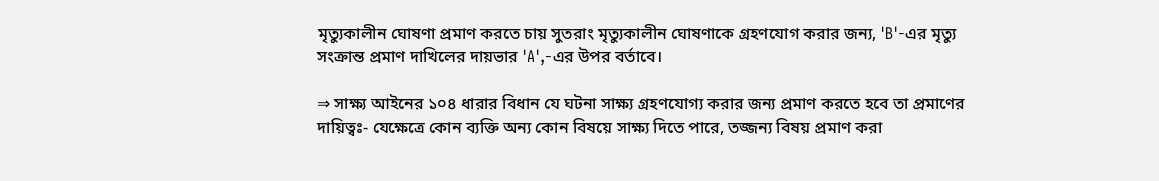মৃত্যুকালীন ঘোষণা প্রমাণ করতে চায় সুতরাং মৃত্যুকালীন ঘোষণাকে গ্রহণযোগ করার জন্য, 'B'-এর মৃত্যু সংক্রান্ত প্রমাণ দাখিলের দায়ভার 'A',-এর উপর বর্তাবে।

⇒ সাক্ষ্য আইনের ১০৪ ধারার বিধান যে ঘটনা সাক্ষ্য গ্রহণযোগ্য করার জন্য প্রমাণ করতে হবে তা প্রমাণের দায়িত্বঃ- যেক্ষেত্রে কোন ব্যক্তি অন্য কোন বিষয়ে সাক্ষ্য দিতে পারে, তজ্জন্য বিষয় প্রমাণ করা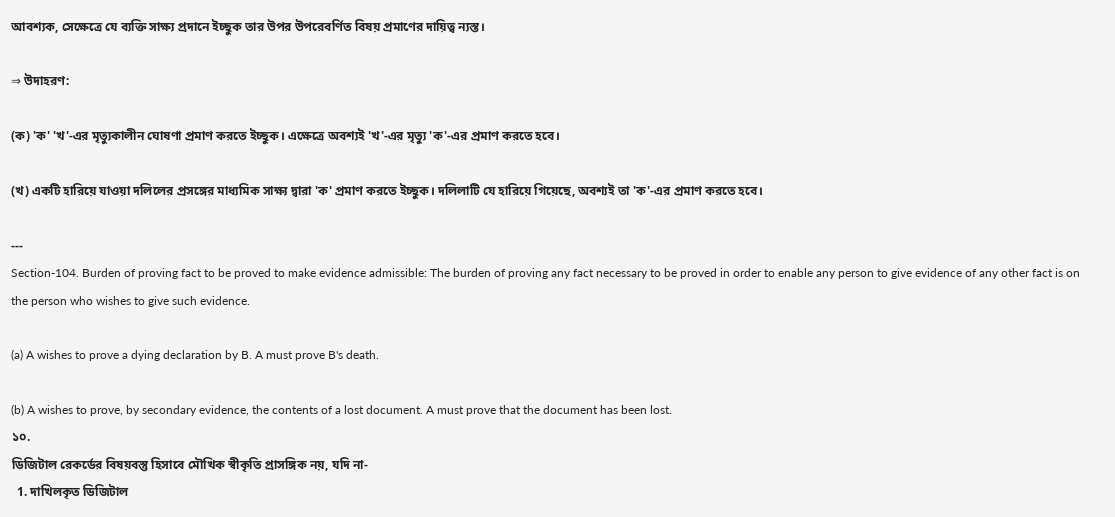আবশ্যক, সেক্ষেত্রে যে ব্যক্তি সাক্ষ্য প্রদানে ইচ্ছুক তার উপর উপরেবর্ণিত বিষয় প্রমাণের দায়িত্ব ন্যস্ত।

⇒ উদাহরণ:

(ক) 'ক' 'খ'-এর মৃত্যুকালীন ঘোষণা প্রমাণ করতে ইচ্ছুক। এক্ষেত্রে অবশ্যই 'খ'-এর মৃত্যু 'ক'-এর প্রমাণ করতে হবে।

(খ) একটি হারিয়ে যাওয়া দলিলের প্রসঙ্গের মাধ্যমিক সাক্ষ্য দ্বারা 'ক' প্রমাণ করতে ইচ্ছুক। দলিলাটি যে হারিয়ে গিয়েছে, অবশ্যই তা 'ক'-এর প্রমাণ করতে হবে।

---
Section-104. Burden of proving fact to be proved to make evidence admissible: The burden of proving any fact necessary to be proved in order to enable any person to give evidence of any other fact is on the person who wishes to give such evidence.

(a) A wishes to prove a dying declaration by B. A must prove B's death.

(b) A wishes to prove, by secondary evidence, the contents of a lost document. A must prove that the document has been lost.
১০.
ডিজিটাল রেকর্ডের বিষয়বস্তু হিসাবে মৌখিক স্বীকৃতি প্রাসঙ্গিক নয়, যদি না-
  1. দাখিলকৃত ডিজিটাল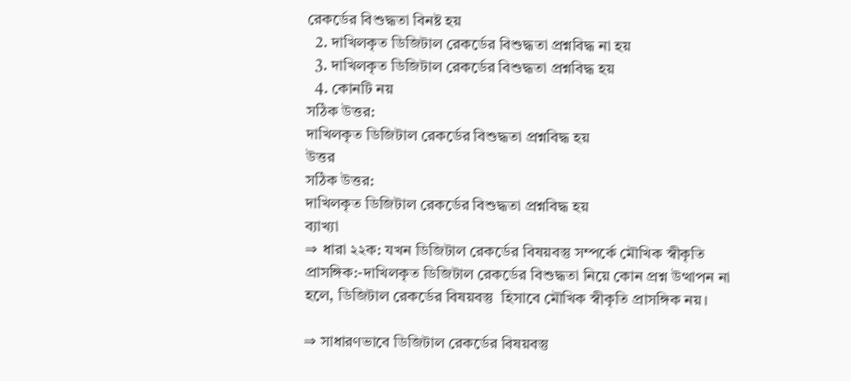রেকর্ডের বিশুদ্ধতা বিনষ্ট হয়
  2. দাখিলকৃত ডিজিটাল রেকর্ডের বিশুদ্ধতা প্রশ্নবিদ্ধ না হয়
  3. দাখিলকৃত ডিজিটাল রেকর্ডের বিশুদ্ধতা প্রশ্নবিদ্ধ হয়
  4. কোনটি নয়
সঠিক উত্তর:
দাখিলকৃত ডিজিটাল রেকর্ডের বিশুদ্ধতা প্রশ্নবিদ্ধ হয়
উত্তর
সঠিক উত্তর:
দাখিলকৃত ডিজিটাল রেকর্ডের বিশুদ্ধতা প্রশ্নবিদ্ধ হয়
ব্যাখ্যা
⇒ ধারা ২২ক: যখন ডিজিটাল রেকর্ডের বিষয়বস্তু সম্পর্কে মৌখিক স্বীকৃতি প্রাসঙ্গিক:-দাখিলকৃত ডিজিটাল রেকর্ডের বিশুদ্ধতা নিয়ে কোন প্রশ্ন উত্থাপন না হলে, ডিজিটাল রেকর্ডের বিষয়বস্তু  হিসাবে মৌখিক স্বীকৃতি প্রাসঙ্গিক নয়।

⇒ সাধারণভাবে ডিজিটাল রেকর্ডের বিষয়বস্তু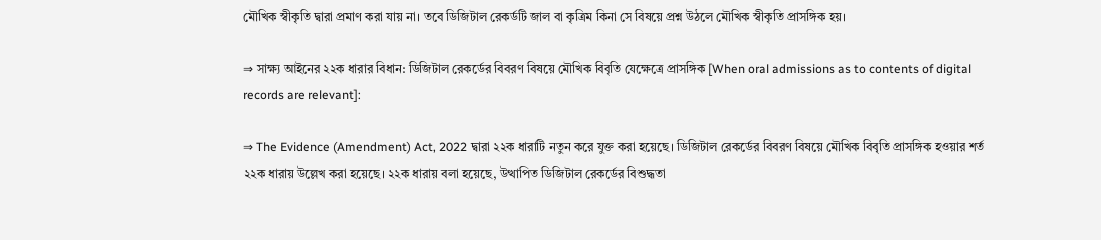মৌখিক স্বীকৃতি দ্বারা প্রমাণ করা যায় না। তবে ডিজিটাল রেকর্ডটি জাল বা কৃত্রিম কিনা সে বিষয়ে প্রশ্ন উঠলে মৌখিক স্বীকৃতি প্রাসঙ্গিক হয়।

⇒ সাক্ষ্য আইনের ২২ক ধারার বিধান: ডিজিটাল রেকর্ডের বিবরণ বিষয়ে মৌখিক বিবৃতি যেক্ষেত্রে প্রাসঙ্গিক [When oral admissions as to contents of digital records are relevant]:

⇒ The Evidence (Amendment) Act, 2022 দ্বারা ২২ক ধারাটি নতুন করে যুক্ত করা হয়েছে। ডিজিটাল রেকর্ডের বিবরণ বিষয়ে মৌখিক বিবৃতি প্রাসঙ্গিক হওয়ার শর্ত ২২ক ধারায় উল্লেখ করা হয়েছে। ২২ক ধারায় বলা হয়েছে, উত্থাপিত ডিজিটাল রেকর্ডের বিশুদ্ধতা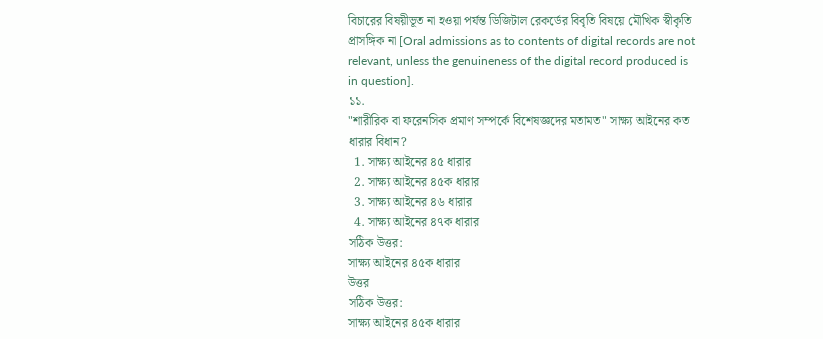বিচারের বিষয়ীভূত না হওয়া পর্যন্ত ডিজিটাল রেকর্ডের বিবৃতি বিষয়ে মৌখিক স্বীকৃতি প্রাসঙ্গিক না [Oral admissions as to contents of digital records are not relevant, unless the genuineness of the digital record produced is in question].
১১.
"শারীরিক বা ফরেনসিক প্রমাণ সম্পর্কে বিশেষজ্ঞদের মতামত" সাক্ষ্য আইনের কত ধারার বিধান?
  1. সাক্ষ্য আইনের ৪৫ ধারার
  2. সাক্ষ্য আইনের ৪৫ক ধারার
  3. সাক্ষ্য আইনের ৪৬ ধারার
  4. সাক্ষ্য আইনের ৪৭ক ধারার
সঠিক উত্তর:
সাক্ষ্য আইনের ৪৫ক ধারার
উত্তর
সঠিক উত্তর:
সাক্ষ্য আইনের ৪৫ক ধারার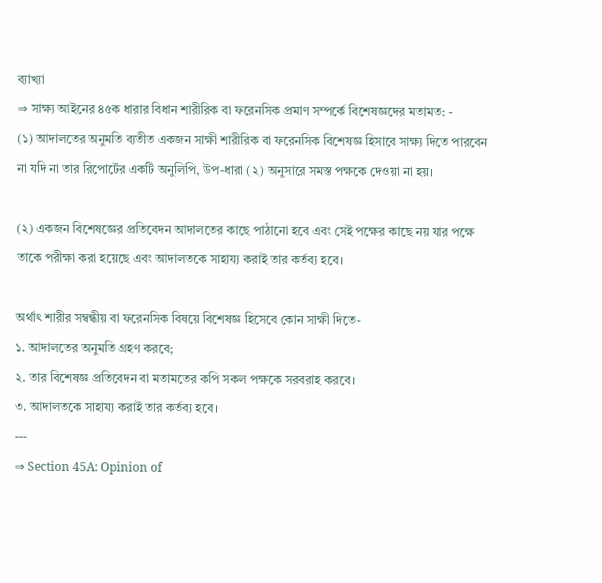ব্যাখ্যা
⇒ সাক্ষ্য আইনের ৪৫ক ধারার বিধান শারীরিক বা ফরেনসিক প্রমাণ সম্পর্কে বিশেষজ্ঞদের মতামত: -
(১) আদালতের অনুমতি ব্যতীত একজন সাক্ষী শারীরিক বা ফরেনসিক বিশেষজ্ঞ হিসাবে সাক্ষ্য দিতে পারবেন না যদি না তার রিপোর্টের একটি অনুলিপি, উপ-ধারা (২) অনুসারে সমস্ত পক্ষকে দেওয়া না হয়।

(২) একজন বিশেষজ্ঞের প্রতিবেদন আদালতের কাছে পাঠানো হবে এবং সেই পক্ষের কাছে নয় যার পক্ষে তাকে পরীক্ষা করা হয়েছে এবং আদালতকে সাহায্য করাই তার কর্তব্য হবে।

অর্থাৎ শারীর সম্বন্ধীয় বা ফরেনসিক বিষয়ে বিশেষজ্ঞ হিসেবে কোন সাক্ষী দিতে-
১. আদালতের অনুমতি গ্রহণ করবে;
২. তার বিশেষজ্ঞ প্রতিবেদন বা মতামতের কপি সকল পক্ষকে সরবরাহ করবে।
৩. আদালতকে সাহায্য করাই তার কর্তব্য হবে।
---
⇒ Section 45A: Opinion of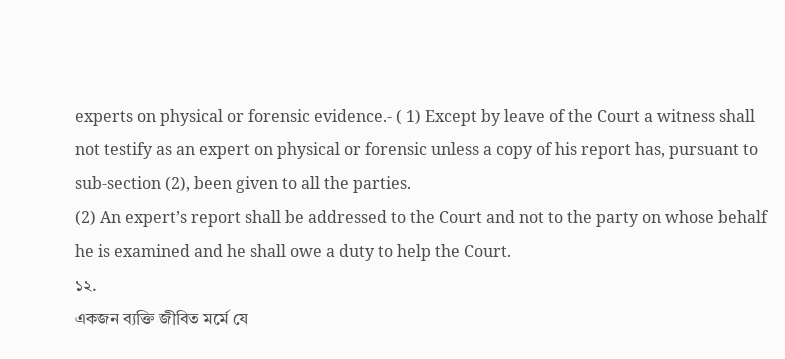experts on physical or forensic evidence.- ( 1) Except by leave of the Court a witness shall not testify as an expert on physical or forensic unless a copy of his report has, pursuant to sub-section (2), been given to all the parties.
(2) An expert’s report shall be addressed to the Court and not to the party on whose behalf he is examined and he shall owe a duty to help the Court.
১২.
একজন ব্যক্তি জীবিত মর্মে যে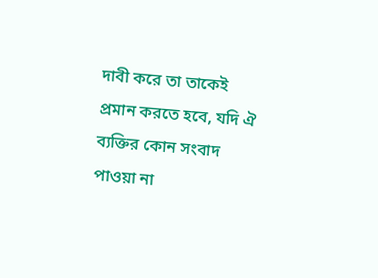দাবী করে তা তাকেই প্রমান করতে হবে, যদি ঐ ব্যক্তির কোন সংবাদ পাওয়া না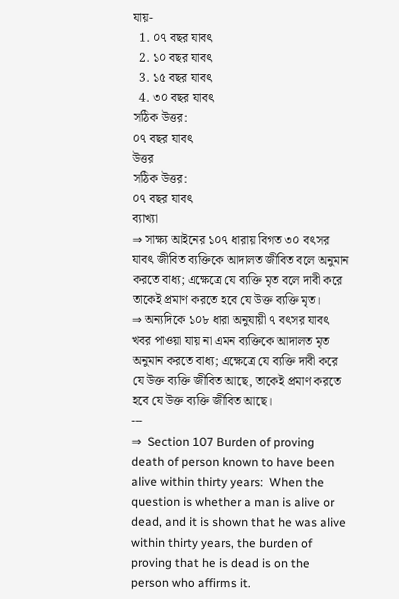যায়-
  1. ০৭ বছর যাবৎ
  2. ১০ বছর যাবৎ
  3. ১৫ বছর যাবৎ
  4. ৩০ বছর যাবৎ
সঠিক উত্তর:
০৭ বছর যাবৎ
উত্তর
সঠিক উত্তর:
০৭ বছর যাবৎ
ব্যাখ্যা
⇒ সাক্ষ্য আইনের ১০৭ ধারায় বিগত ৩০ বৎসর যাবৎ জীবিত ব্যক্তিকে আদালত জীবিত বলে অনুমান করতে বাধ্য; এক্ষেত্রে যে ব্যক্তি মৃত বলে দাবী করে তাকেই প্রমাণ করতে হবে যে উক্ত ব্যক্তি মৃত।
⇒ অন্যদিকে ১০৮ ধারা অনুযায়ী ৭ বৎসর যাবৎ খবর পাওয়া যায় না এমন ব্যক্তিকে আদালত মৃত অনুমান করতে বাধ্য; এক্ষেত্রে যে ব্যক্তি দাবী করে যে উক্ত ব্যক্তি জীবিত আছে, তাকেই প্রমাণ করতে হবে যে উক্ত ব্যক্তি জীবিত আছে।
---
⇒  Section 107 Burden of proving death of person known to have been alive within thirty years:  When the question is whether a man is alive or dead, and it is shown that he was alive within thirty years, the burden of proving that he is dead is on the person who affirms it.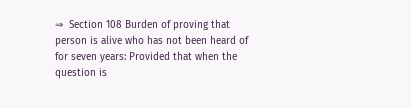⇒  Section 108 Burden of proving that person is alive who has not been heard of for seven years: Provided that when the question is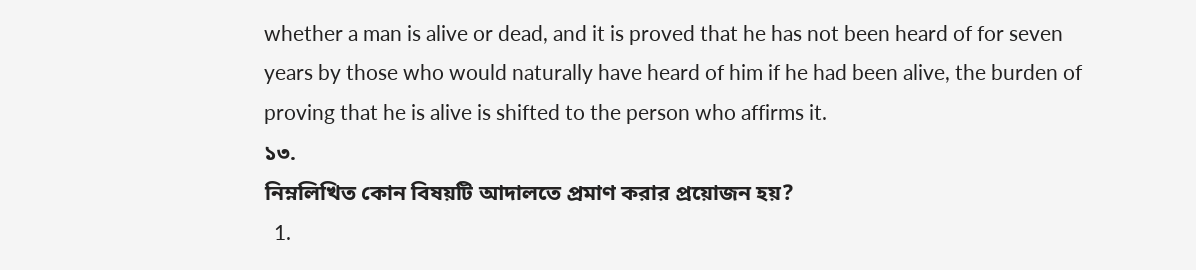whether a man is alive or dead, and it is proved that he has not been heard of for seven years by those who would naturally have heard of him if he had been alive, the burden of proving that he is alive is shifted to the person who affirms it.
১৩.
নিম্নলিখিত কোন বিষয়টি আদালতে প্রমাণ করার প্রয়োজন হয়?
  1.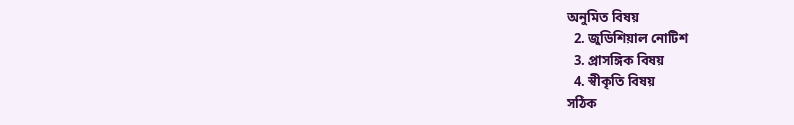অনুমিত বিষয়
  2. জুডিশিয়াল নোটিশ
  3. প্রাসঙ্গিক বিষয়
  4. স্বীকৃতি বিষয়
সঠিক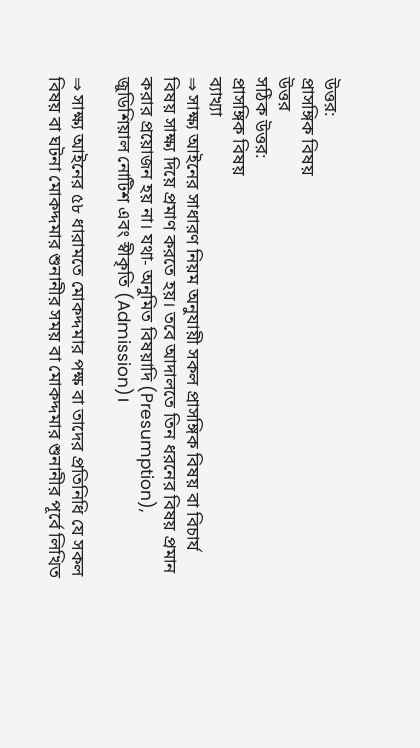উত্তর:
প্রাসঙ্গিক বিষয়
উত্তর
সঠিক উত্তর:
প্রাসঙ্গিক বিষয়
ব্যাখ্যা
⇒ সাক্ষ্য আইনের সাধারণ নিয়ম অনুযায়ী সকল প্রাসঙ্গিক বিষয় বা বিচার্য বিষয় সাক্ষ্য দিয়ে প্রমাণ করতে হয়। তবে আদালতে তিন ধরনের বিষয় প্রমান করার প্রয়োজন হয় না। যথা- অনুমিত বিষয়াদি (Presumption), জুডিশিয়াল নোটিশ এবং স্বীকৃতি (Admission)।

⇒ সাক্ষ্য আইনের ৫৮ ধারামতে মোকদ্দমার পক্ষ বা তাদের প্রতিনিধি যে সকল বিষয় বা ঘটনা মোকদ্দমার শুনানীর সময় বা মোকদ্দমার শুনানীর পূর্বে লিখিত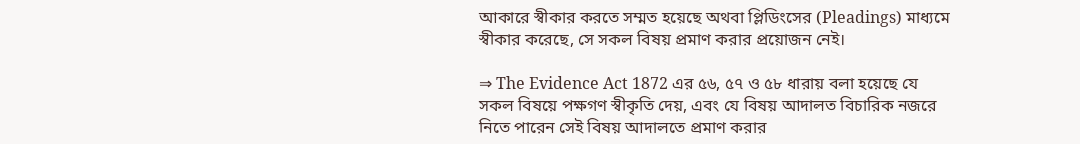আকারে স্বীকার করতে সম্মত হয়েছে অথবা প্লিডিংসের (Pleadings) মাধ্যমে স্বীকার করেছে, সে সকল বিষয় প্রমাণ করার প্রয়োজন নেই।

⇒ The Evidence Act 1872 এর ৫৬, ৫৭ ও ৫৮ ধারায় বলা হয়েছে যে সকল বিষয়ে পক্ষগণ স্বীকৃতি দেয়, এবং যে বিষয় আদালত বিচারিক নজরে নিতে পারেন সেই বিষয় আদালতে প্রমাণ করার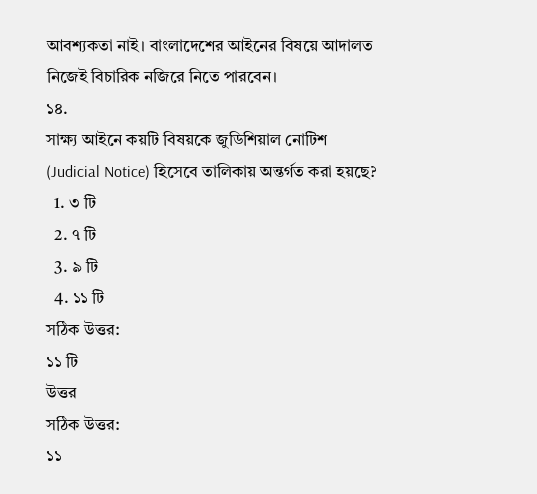আবশ্যকতা নাই। বাংলাদেশের আইনের বিষয়ে আদালত নিজেই বিচারিক নজিরে নিতে পারবেন।
১৪.
সাক্ষ্য আইনে কয়টি বিষয়কে জুডিশিয়াল নোটিশ (Judicial Notice) হিসেবে তালিকায় অন্তর্গত করা হয়ছে?
  1. ৩ টি
  2. ৭ টি
  3. ৯ টি
  4. ১১ টি
সঠিক উত্তর:
১১ টি
উত্তর
সঠিক উত্তর:
১১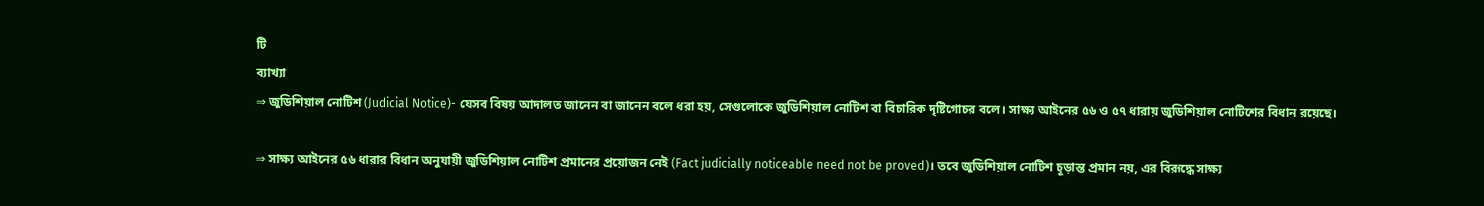টি
ব্যাখ্যা
⇒ জুডিশিয়াল নোটিশ (Judicial Notice)- যেসব বিষয় আদালত জানেন বা জানেন বলে ধরা হয়, সেগুলোকে জুডিশিয়াল নোটিশ বা বিচারিক দৃষ্টিগোচর বলে। সাক্ষ্য আইনের ৫৬ ও ৫৭ ধারায় জুডিশিয়াল নোটিশের বিধান রয়েছে।

⇒ সাক্ষ্য আইনের ৫৬ ধারার বিধান অনুযায়ী জুডিশিয়াল নোটিশ প্রমানের প্রয়োজন নেই (Fact judicially noticeable need not be proved)। তবে জুডিশিয়াল নোটিশ চূড়ান্ত প্রমান নয়, এর বিরূদ্ধে সাক্ষ্য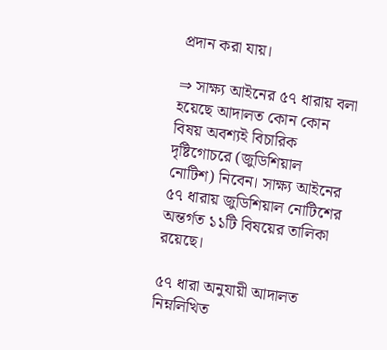প্রদান করা যায়।

⇒ সাক্ষ্য আইনের ৫৭ ধারায় বলা হয়েছে আদালত কোন কোন বিষয় অবশ্যই বিচারিক দৃষ্টিগোচরে (জুডিশিয়াল নোটিশ) নিবেন। সাক্ষ্য আইনের ৫৭ ধারায় জুডিশিয়াল নোটিশের অন্তর্গত ১১টি বিষয়ের তালিকা রয়েছে।

৫৭ ধারা অনুযায়ী আদালত নিম্নলিখিত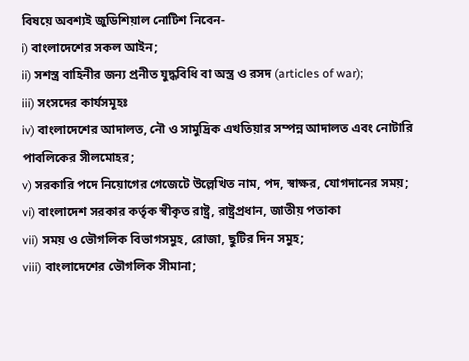বিষয়ে অবশ্যই জুডিশিয়াল নোটিশ নিবেন-
i) বাংলাদেশের সকল আইন;
ii) সশস্ত্র বাহিনীর জন্য প্রনীত যুদ্ধবিধি বা অস্ত্র ও রসদ (articles of war);
iii) সংসদের কার্যসমূহঃ
iv) বাংলাদেশের আদালত, নৌ ও সামুদ্রিক এখতিয়ার সম্পন্ন আদালত এবং নোটারি পাবলিকের সীলমোহর;
v) সরকারি পদে নিয়োগের গেজেটে উল্লেখিত নাম, পদ, স্বাক্ষর, যোগদানের সময়;
vi) বাংলাদেশ সরকার কর্তৃক স্বীকৃত রাষ্ট্র, রাষ্ট্রপ্রধান, জাতীয় পতাকা
vii) সময় ও ভৌগলিক বিভাগসমুহ, রোজা, ছুটির দিন সমুহ;
viii) বাংলাদেশের ভৌগলিক সীমানা;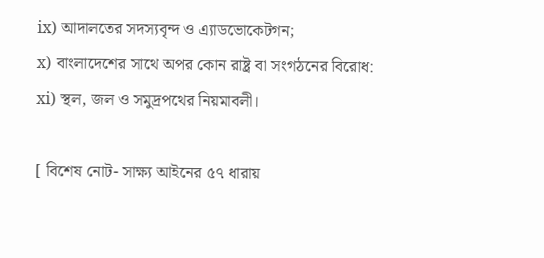ix) আদালতের সদস্যবৃন্দ ও এ্যাডভোকেটগন;
x) বাংলাদেশের সাথে অপর কোন রাষ্ট্র বা সংগঠনের বিরোধ:
xi) স্থল, জল ও সমুদ্রপথের নিয়মাবলী।

[ বিশেষ নোট- সাক্ষ্য আইনের ৫৭ ধারায়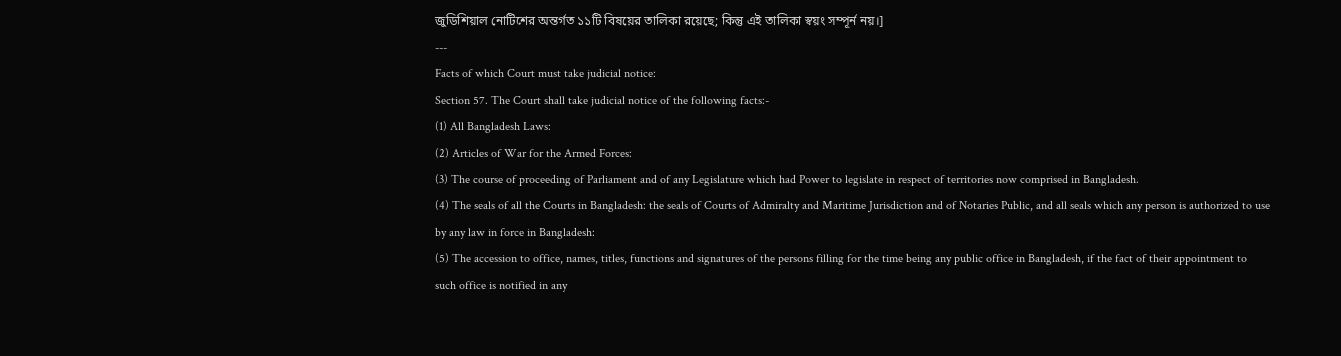জুডিশিয়াল নোটিশের অন্তর্গত ১১টি বিষয়ের তালিকা রয়েছে; কিন্তু এই তালিকা স্বয়ং সম্পূর্ন নয়।]
---
Facts of which Court must take judicial notice:
Section 57. The Court shall take judicial notice of the following facts:-
(1) All Bangladesh Laws:
(2) Articles of War for the Armed Forces:
(3) The course of proceeding of Parliament and of any Legislature which had Power to legislate in respect of territories now comprised in Bangladesh.
(4) The seals of all the Courts in Bangladesh: the seals of Courts of Admiralty and Maritime Jurisdiction and of Notaries Public, and all seals which any person is authorized to use by any law in force in Bangladesh:
(5) The accession to office, names, titles, functions and signatures of the persons filling for the time being any public office in Bangladesh, if the fact of their appointment to such office is notified in any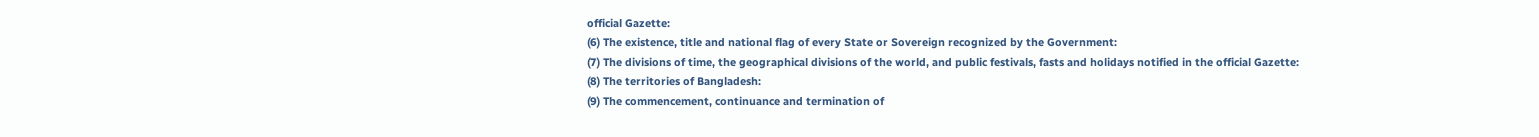official Gazette:
(6) The existence, title and national flag of every State or Sovereign recognized by the Government:
(7) The divisions of time, the geographical divisions of the world, and public festivals, fasts and holidays notified in the official Gazette:
(8) The territories of Bangladesh:
(9) The commencement, continuance and termination of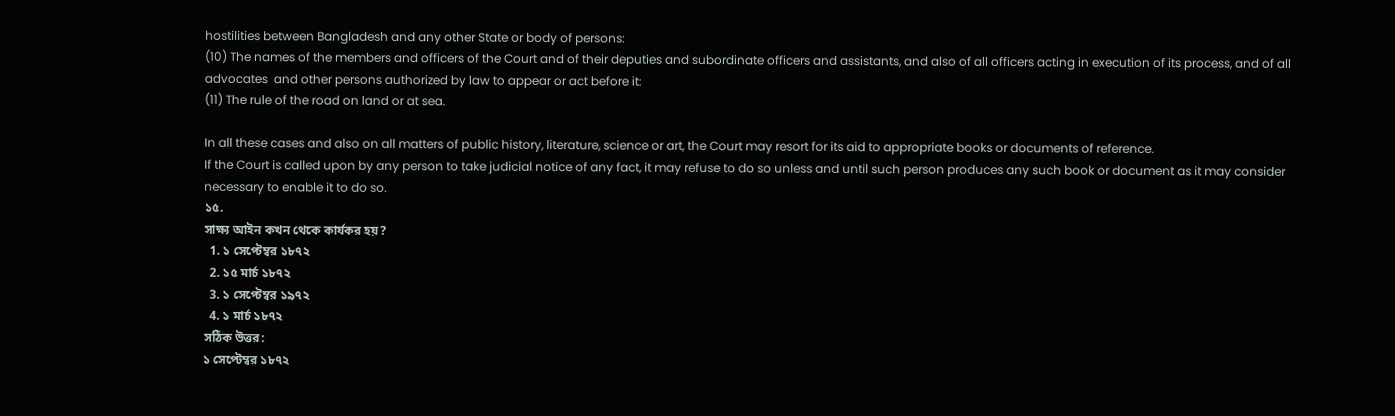hostilities between Bangladesh and any other State or body of persons:
(10) The names of the members and officers of the Court and of their deputies and subordinate officers and assistants, and also of all officers acting in execution of its process, and of all advocates  and other persons authorized by law to appear or act before it:
(11) The rule of the road on land or at sea.

In all these cases and also on all matters of public history, literature, science or art, the Court may resort for its aid to appropriate books or documents of reference.
If the Court is called upon by any person to take judicial notice of any fact, it may refuse to do so unless and until such person produces any such book or document as it may consider necessary to enable it to do so.
১৫.
সাক্ষ্য আইন কখন থেকে কার্যকর হয়?
  1. ১ সেপ্টেম্বর ১৮৭২
  2. ১৫ মার্চ ১৮৭২
  3. ১ সেপ্টেম্বর ১৯৭২
  4. ১ মার্চ ১৮৭২
সঠিক উত্তর:
১ সেপ্টেম্বর ১৮৭২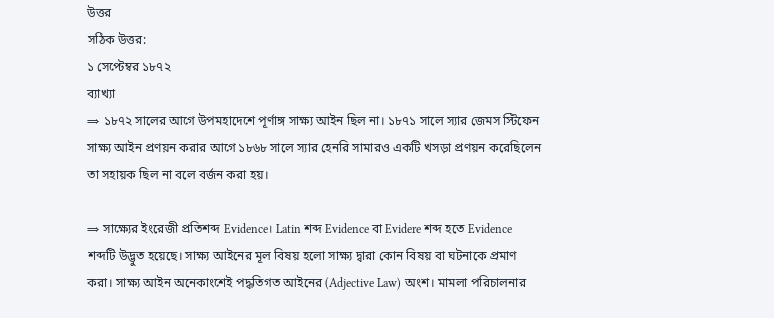উত্তর
সঠিক উত্তর:
১ সেপ্টেম্বর ১৮৭২
ব্যাখ্যা
⇒ ১৮৭২ সালের আগে উপমহাদেশে পূর্ণাঙ্গ সাক্ষ্য আইন ছিল না। ১৮৭১ সালে স্যার জেমস স্টিফেন সাক্ষ্য আইন প্রণয়ন করার আগে ১৮৬৮ সালে স্যার হেনরি সামারও একটি খসড়া প্রণয়ন করেছিলেন তা সহায়ক ছিল না বলে বর্জন করা হয়।

⇒ সাক্ষ্যের ইংরেজী প্রতিশব্দ Evidence। Latin শব্দ Evidence বা Evidere শব্দ হতে Evidence শব্দটি উদ্ভুত হয়েছে। সাক্ষ্য আইনের মূল বিষয় হলো সাক্ষ্য দ্বারা কোন বিষয় বা ঘটনাকে প্রমাণ করা। সাক্ষ্য আইন অনেকাংশেই পদ্ধতিগত আইনের (Adjective Law) অংশ। মামলা পরিচালনার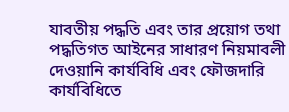যাবতীয় পদ্ধতি এবং তার প্রয়োগ তথা পদ্ধতিগত আইনের সাধারণ নিয়মাবলী দেওয়ানি কার্যবিধি এবং ফৌজদারি কার্যবিধিতে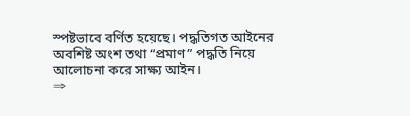স্পষ্টভাবে বর্ণিত হয়েছে। পদ্ধতিগত আইনের অবশিষ্ট অংশ তথা “প্রমাণ” পদ্ধতি নিয়ে আলোচনা করে সাক্ষ্য আইন।
⇒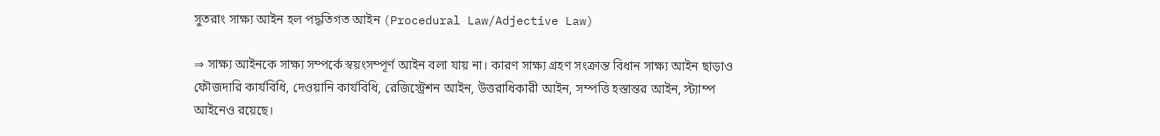সুতরাং সাক্ষ্য আইন হল পদ্ধতিগত আইন (Procedural Law/Adjective Law)

⇒ সাক্ষ্য আইনকে সাক্ষ্য সম্পর্কে স্বয়ংসম্পূর্ণ আইন বলা যায় না। কারণ সাক্ষ্য গ্রহণ সংক্রান্ত বিধান সাক্ষ্য আইন ছাড়াও ফৌজদারি কার্যবিধি, দেওয়ানি কার্যবিধি, রেজিস্ট্রেশন আইন, উত্তরাধিকারী আইন, সম্পত্তি হস্তান্তর আইন, স্ট্যাম্প আইনেও রয়েছে।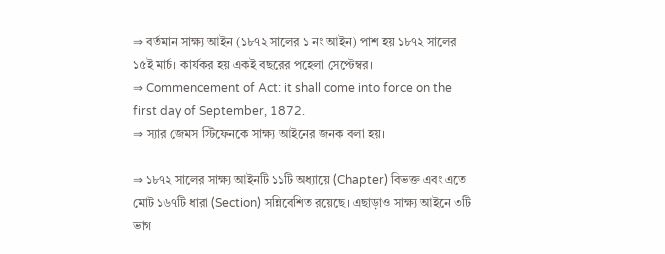⇒ বর্তমান সাক্ষ্য আইন (১৮৭২ সালের ১ নং আইন) পাশ হয় ১৮৭২ সালের ১৫ই মার্চ। কার্যকর হয় একই বছরের পহেলা সেপ্টেম্বর।
⇒ Commencement of Act: it shall come into force on the first day of September, 1872.
⇒ স্যার জেমস স্টিফেনকে সাক্ষ্য আইনের জনক বলা হয়।

⇒ ১৮৭২ সালের সাক্ষ্য আইনটি ১১টি অধ্যায়ে (Chapter) বিভক্ত এবং এতে মোট ১৬৭টি ধারা (Section) সন্নিবেশিত রয়েছে। এছাড়াও সাক্ষ্য আইনে ৩টি ভাগ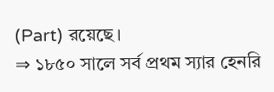(Part) রয়েছে।
⇒ ১৮৫০ সালে সর্ব প্রথম স্যার হেনরি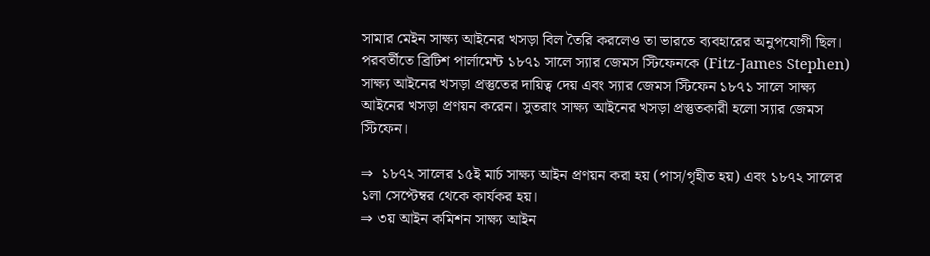সামার মেইন সাক্ষ্য আইনের খসড়া বিল তৈরি করলেও তা ভারতে ব্যবহারের অনুপযোগী ছিল। পরবর্তীতে ব্রিটিশ পার্লামেন্ট ১৮৭১ সালে স্যার জেমস স্টিফেনকে (Fitz-James Stephen) সাক্ষ্য আইনের খসড়া প্রস্তুতের দায়িত্ব দেয় এবং স্যার জেমস স্টিফেন ১৮৭১ সালে সাক্ষ্য আইনের খসড়া প্রণয়ন করেন। সুতরাং সাক্ষ্য আইনের খসড়া প্রস্তুতকারী হলো স্যার জেমস স্টিফেন।

⇒  ১৮৭২ সালের ১৫ই মার্চ সাক্ষ্য আইন প্রণয়ন করা হয় (পাস/গৃহীত হয়) এবং ১৮৭২ সালের ১লা সেপ্টেম্বর থেকে কার্যকর হয়।
⇒ ৩য় আইন কমিশন সাক্ষ্য আইন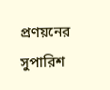প্রণয়নের সুপারিশ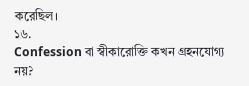করেছিল।
১৬.
Confession বা স্বীকারোক্তি কখন গ্রহনযোগ্য নয়?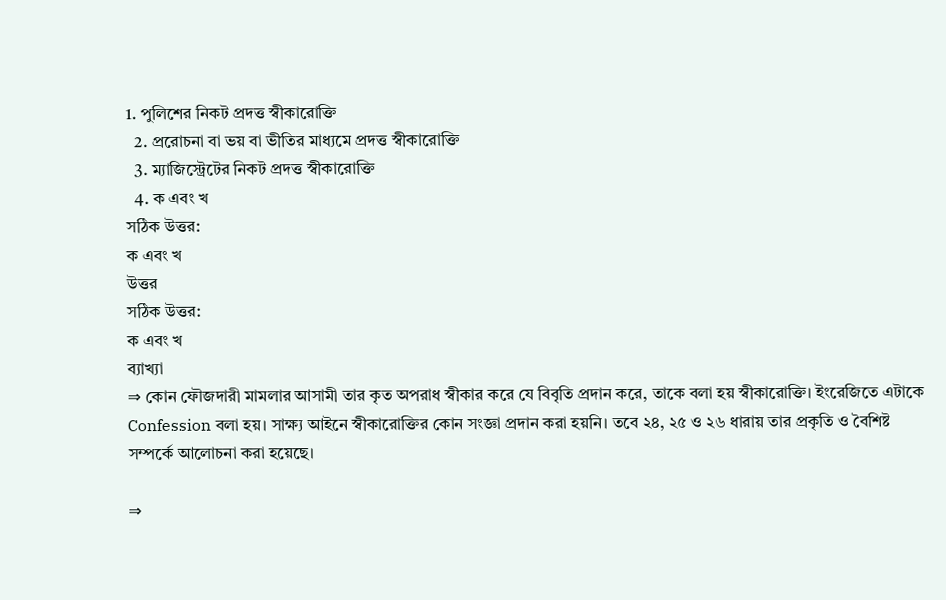1. পুলিশের নিকট প্রদত্ত স্বীকারোক্তি
  2. প্ররোচনা বা ভয় বা ভীতির মাধ্যমে প্রদত্ত স্বীকারোক্তি
  3. ম্যাজিস্ট্রেটের নিকট প্রদত্ত স্বীকারোক্তি
  4. ক এবং খ
সঠিক উত্তর:
ক এবং খ
উত্তর
সঠিক উত্তর:
ক এবং খ
ব্যাখ্যা
⇒ কোন ফৌজদারী মামলার আসামী তার কৃত অপরাধ স্বীকার করে যে বিবৃতি প্রদান করে, তাকে বলা হয় স্বীকারোক্তি। ইংরেজিতে এটাকে Confession বলা হয়। সাক্ষ্য আইনে স্বীকারোক্তির কোন সংজ্ঞা প্রদান করা হয়নি। তবে ২৪, ২৫ ও ২৬ ধারায় তার প্রকৃতি ও বৈশিষ্ট সম্পর্কে আলোচনা করা হয়েছে।

⇒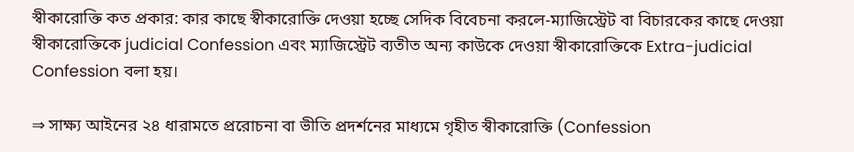স্বীকারোক্তি কত প্রকার: কার কাছে স্বীকারোক্তি দেওয়া হচ্ছে সেদিক বিবেচনা করলে-ম্যাজিস্ট্রেট বা বিচারকের কাছে দেওয়া স্বীকারোক্তিকে judicial Confession এবং ম্যাজিস্ট্রেট ব্যতীত অন্য কাউকে দেওয়া স্বীকারোক্তিকে Extra-judicial Confession বলা হয়।

⇒ সাক্ষ্য আইনের ২৪ ধারামতে প্ররোচনা বা ভীতি প্রদর্শনের মাধ্যমে গৃহীত স্বীকারোক্তি (Confession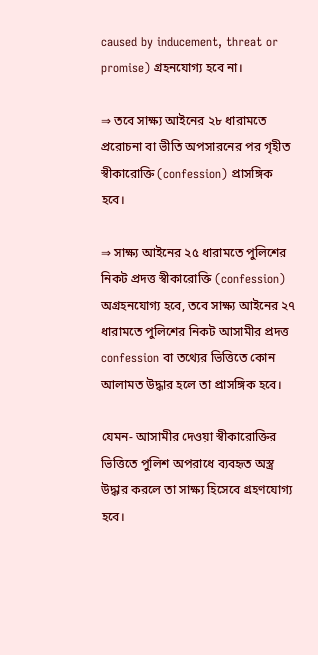caused by inducement, threat or promise) গ্রহনযোগ্য হবে না।

⇒ তবে সাক্ষ্য আইনের ২৮ ধারামতে প্ররোচনা বা ভীতি অপসারনের পর গৃহীত স্বীকারোক্তি (confession) প্রাসঙ্গিক হবে।

⇒ সাক্ষ্য আইনের ২৫ ধারামতে পুলিশের নিকট প্রদত্ত স্বীকারোক্তি (confession) অগ্রহনযোগ্য হবে, তবে সাক্ষ্য আইনের ২৭ ধারামতে পুলিশের নিকট আসামীর প্রদত্ত confession বা তথ্যের ভিত্তিতে কোন আলামত উদ্ধার হলে তা প্রাসঙ্গিক হবে।

যেমন- আসামীর দেওয়া স্বীকারোক্তির ভিত্তিতে পুলিশ অপরাধে ব্যবহৃত অস্ত্র উদ্ধার করলে তা সাক্ষ্য হিসেবে গ্রহণযোগ্য হবে।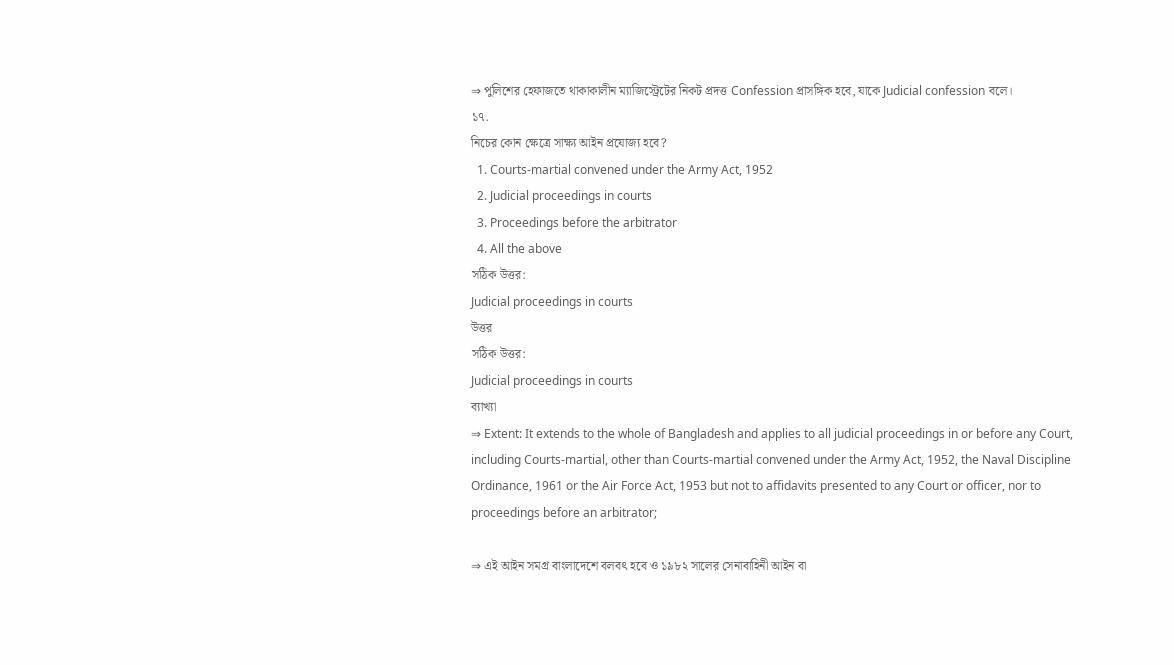⇒ পুলিশের হেফাজতে থাকাকালীন ম্যাজিস্ট্রেটের নিকট প্রদত্ত Confession প্রাসঙ্গিক হবে, যাকে Judicial confession বলে।
১৭.
নিচের কোন ক্ষেত্রে সাক্ষ্য আইন প্রযোজ্য হবে?
  1. Courts-martial convened under the Army Act, 1952
  2. Judicial proceedings in courts
  3. Proceedings before the arbitrator
  4. All the above
সঠিক উত্তর:
Judicial proceedings in courts
উত্তর
সঠিক উত্তর:
Judicial proceedings in courts
ব্যাখ্যা
⇒ Extent: It extends to the whole of Bangladesh and applies to all judicial proceedings in or before any Court, including Courts-martial, other than Courts-martial convened under the Army Act, 1952, the Naval Discipline Ordinance, 1961 or the Air Force Act, 1953 but not to affidavits presented to any Court or officer, nor to proceedings before an arbitrator;

⇒ এই আইন সমগ্র বাংলাদেশে বলবৎ হবে ও ১৯৮২ সালের সেনাবাহিনী আইন বা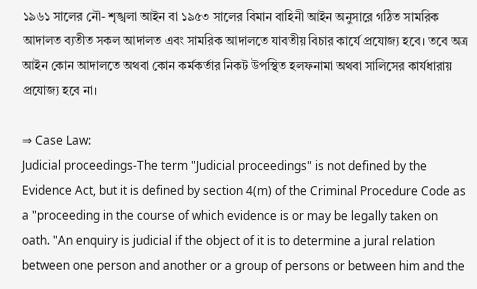১৯৬১ সালের নৌ- শৃঙ্খলা আইন বা ১৯৫৩ সালের বিমান বাহিনী আইন অনুসারে গঠিত সামরিক আদালত ব্যতীত সকল আদালত এবং সামরিক আদালতে যাবতীয় বিচার কার্যে প্রযোজ্য হবে। তবে অত্র আইন কোন আদালতে অথবা কোন কর্মকর্তার নিকট উপস্থিত হলফনামা অথবা সালিসের কার্যধারায় প্রযোজ্য হবে না।

⇒ Case Law:
Judicial proceedings-The term "Judicial proceedings" is not defined by the Evidence Act, but it is defined by section 4(m) of the Criminal Procedure Code as a "proceeding in the course of which evidence is or may be legally taken on oath. "An enquiry is judicial if the object of it is to determine a jural relation between one person and another or a group of persons or between him and the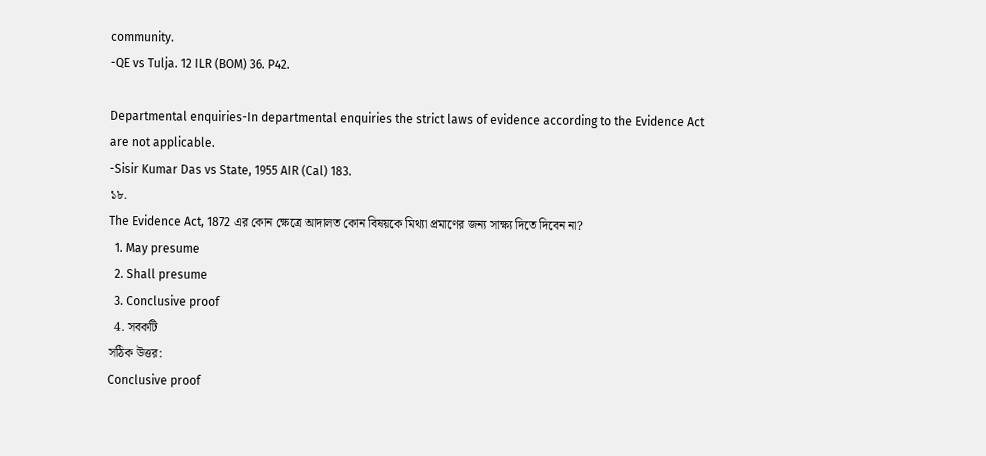community.
-QE vs Tulja. 12 ILR (BOM) 36. P42.

Departmental enquiries-In departmental enquiries the strict laws of evidence according to the Evidence Act are not applicable.
-Sisir Kumar Das vs State, 1955 AIR (Cal) 183.
১৮.
The Evidence Act, 1872 এর কোন ক্ষেত্রে আদালত কোন বিষয়কে মিথ্যা প্রমাণের জন্য সাক্ষ্য দিতে দিবেন না?
  1. May presume
  2. Shall presume
  3. Conclusive proof
  4. সবকটি
সঠিক উত্তর:
Conclusive proof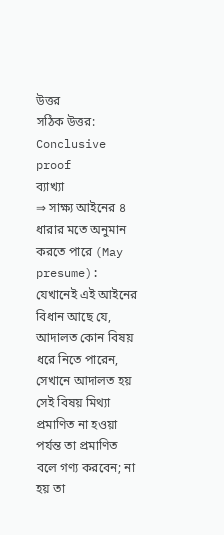উত্তর
সঠিক উত্তর:
Conclusive proof
ব্যাখ্যা
⇒ সাক্ষ্য আইনের ৪ ধারার মতে অনুমান করতে পারে (May presume): যেখানেই এই আইনের বিধান আছে যে, আদালত কোন বিষয় ধরে নিতে পারেন, সেখানে আদালত হয় সেই বিষয় মিথ্যা প্রমাণিত না হওয়া পর্যন্ত তা প্রমাণিত বলে গণ্য করবেন; না হয় তা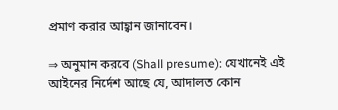প্রমাণ করার আহ্বান জানাবেন।

⇒ অনুমান করবে (Shall presume): যেখানেই এই আইনের নির্দেশ আছে যে, আদালত কোন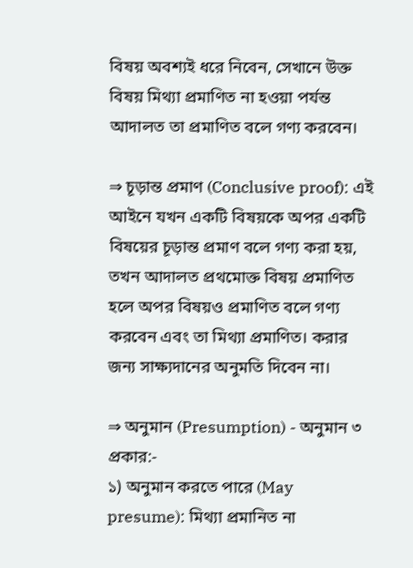বিষয় অবশ্যই ধরে নিবেন, সেখানে উক্ত বিষয় মিথ্যা প্রমাণিত না হওয়া পর্যন্ত আদালত তা প্রমাণিত বলে গণ্য করবেন।

⇒ চূড়ান্ত প্রমাণ (Conclusive proof): এই আইনে যখন একটি বিষয়কে অপর একটি বিষয়ের চূড়ান্ত প্রমাণ বলে গণ্য করা হয়, তখন আদালত প্রথমোক্ত বিষয় প্রমাণিত হলে অপর বিষয়ও প্রমাণিত বলে গণ্য করবেন এবং তা মিথ্যা প্রমাণিত। করার জন্য সাক্ষ্যদানের অনুমতি দিবেন না।

⇒ অনুমান (Presumption) - অনুমান ৩ প্রকার:-
১) অনুমান করতে পারে (May presume): মিথ্যা প্রমানিত না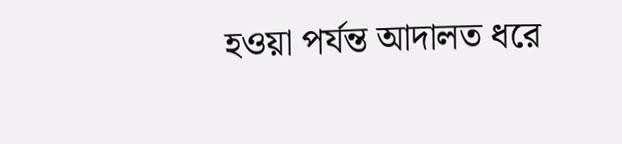হওয়া পর্যন্ত আদালত ধরে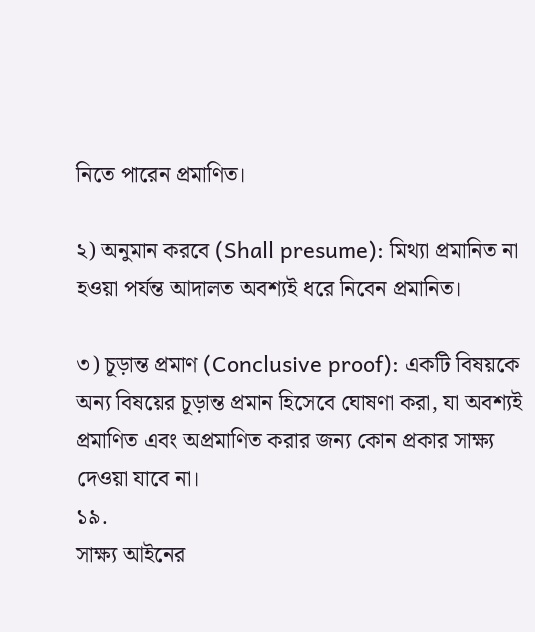নিতে পারেন প্রমাণিত।

২) অনুমান করবে (Shall presume): মিথ্যা প্রমানিত না হওয়া পর্যন্ত আদালত অবশ্যই ধরে নিবেন প্রমানিত।

৩) চূড়ান্ত প্রমাণ (Conclusive proof): একটি বিষয়কে অন্য বিষয়ের চূড়ান্ত প্রমান হিসেবে ঘোষণা করা, যা অবশ্যই প্রমাণিত এবং অপ্রমাণিত করার জন্য কোন প্রকার সাক্ষ্য দেওয়া যাবে না।
১৯.
সাক্ষ্য আইনের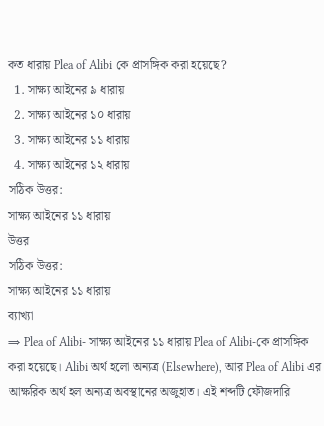কত ধারায় Plea of Alibi কে প্রাসঙ্গিক করা হয়েছে?
  1. সাক্ষ্য আইনের ৯ ধারায়
  2. সাক্ষ্য আইনের ১০ ধারায়
  3. সাক্ষ্য আইনের ১১ ধারায়
  4. সাক্ষ্য আইনের ১২ ধারায়
সঠিক উত্তর:
সাক্ষ্য আইনের ১১ ধারায়
উত্তর
সঠিক উত্তর:
সাক্ষ্য আইনের ১১ ধারায়
ব্যাখ্যা
⇒ Plea of Alibi- সাক্ষ্য আইনের ১১ ধারায় Plea of Alibi-কে প্রাসঙ্গিক করা হয়েছে। Alibi অর্থ হলো অন্যত্র (Elsewhere), আর Plea of Alibi এর আক্ষরিক অর্থ হল অন্যত্র অবস্থানের অজুহাত। এই শব্দটি ফৌজদারি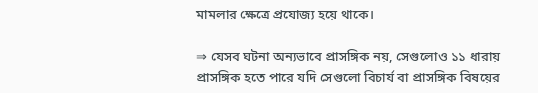মামলার ক্ষেত্রে প্রযোজ্য হয়ে থাকে।

⇒ যেসব ঘটনা অন্যভাবে প্রাসঙ্গিক নয়, সেগুলোও ১১ ধারায় প্রাসঙ্গিক হতে পারে যদি সেগুলো বিচার্য বা প্রাসঙ্গিক বিষয়ের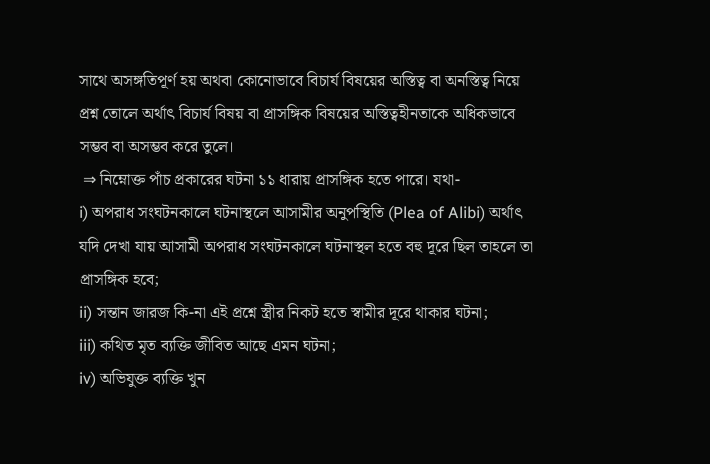সাথে অসঙ্গতিপূর্ণ হয় অথবা কোনোভাবে বিচার্য বিষয়ের অস্তিত্ব বা অনস্তিত্ব নিয়ে প্রশ্ন তোলে অর্থাৎ বিচার্য বিষয় বা প্রাসঙ্গিক বিষয়ের অস্তিত্বহীনতাকে অধিকভাবে সম্ভব বা অসম্ভব করে তুলে।
 ⇒ নিম্নোক্ত পাঁচ প্রকারের ঘটনা ১১ ধারায় প্রাসঙ্গিক হতে পারে। যথা-
i) অপরাধ সংঘটনকালে ঘটনাস্থলে আসামীর অনুপস্থিতি (Plea of Alibi) অর্থাৎ যদি দেখা যায় আসামী অপরাধ সংঘটনকালে ঘটনাস্থল হতে বহু দূরে ছিল তাহলে তা প্রাসঙ্গিক হবে;
ii) সন্তান জারজ কি-না এই প্রশ্নে স্ত্রীর নিকট হতে স্বামীর দূরে থাকার ঘটনা;
iii) কথিত মৃত ব্যক্তি জীবিত আছে এমন ঘটনা;
iv) অভিযুক্ত ব্যক্তি খুন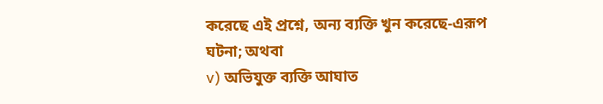করেছে এই প্রশ্নে, অন্য ব্যক্তি খুন করেছে-এরূপ ঘটনা; অথবা
v) অভিযুক্ত ব্যক্তি আঘাত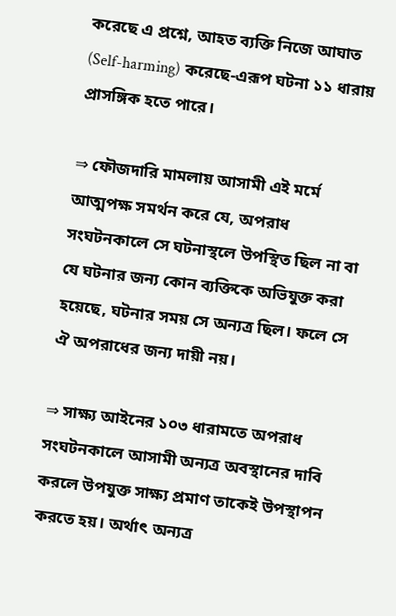করেছে এ প্রশ্নে, আহত ব্যক্তি নিজে আঘাত (Self-harming) করেছে-এরূপ ঘটনা ১১ ধারায় প্রাসঙ্গিক হতে পারে।

⇒ ফৌজদারি মামলায় আসামী এই মর্মে আত্মপক্ষ সমর্থন করে যে, অপরাধ সংঘটনকালে সে ঘটনাস্থলে উপস্থিত ছিল না বা যে ঘটনার জন্য কোন ব্যক্তিকে অভিযুক্ত করা হয়েছে, ঘটনার সময় সে অন্যত্র ছিল। ফলে সে ঐ অপরাধের জন্য দায়ী নয়।

⇒ সাক্ষ্য আইনের ১০৩ ধারামতে অপরাধ সংঘটনকালে আসামী অন্যত্র অবস্থানের দাবি করলে উপযুক্ত সাক্ষ্য প্রমাণ তাকেই উপস্থাপন করতে হয়। অর্থাৎ অন্যত্র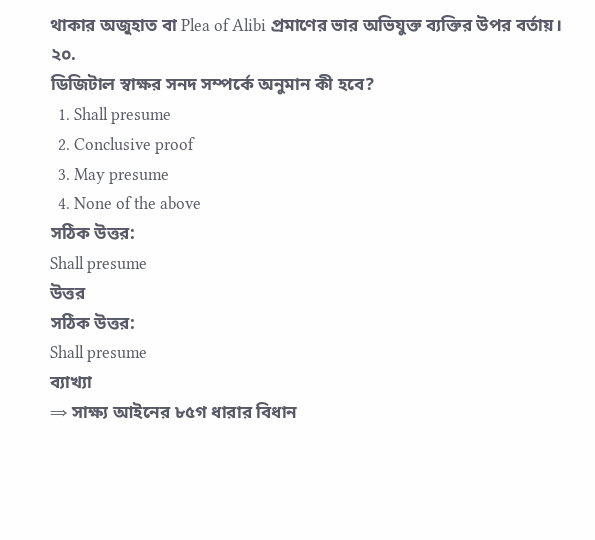থাকার অজুহাত বা Plea of Alibi প্রমাণের ভার অভিযুক্ত ব্যক্তির উপর বর্তায়।
২০.
ডিজিটাল স্বাক্ষর সনদ সম্পর্কে অনুমান কী হবে?
  1. Shall presume
  2. Conclusive proof
  3. May presume
  4. None of the above
সঠিক উত্তর:
Shall presume
উত্তর
সঠিক উত্তর:
Shall presume
ব্যাখ্যা
⇒ সাক্ষ্য আইনের ৮৫গ ধারার বিধান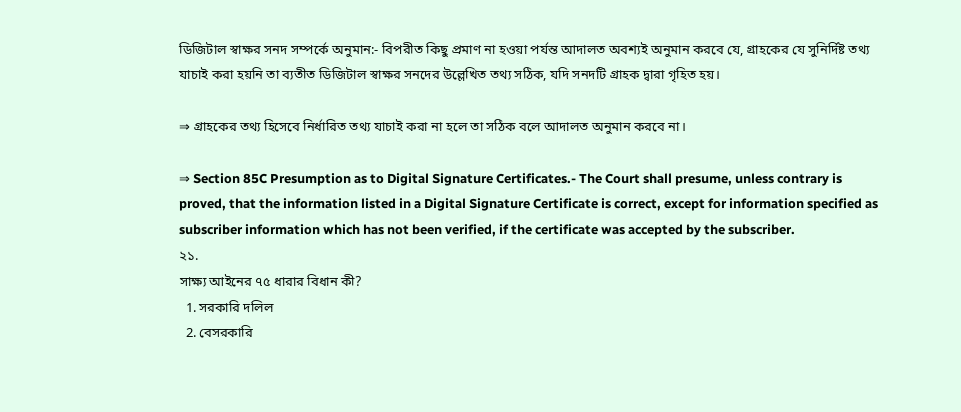ডিজিটাল স্বাক্ষর সনদ সম্পর্কে অনুমান:- বিপরীত কিছু প্রমাণ না হওয়া পর্যন্ত আদালত অবশ্যই অনুমান করবে যে, গ্রাহকের যে সুনির্দিষ্ট তথ্য যাচাই করা হয়নি তা ব্যতীত ডিজিটাল স্বাক্ষর সনদের উল্লেখিত তথ্য সঠিক, যদি সনদটি গ্রাহক দ্বারা গৃহিত হয়।

⇒ গ্রাহকের তথ্য হিসেবে নির্ধারিত তথ্য যাচাই করা না হলে তা সঠিক বলে আদালত অনুমান করবে না।

⇒ Section 85C Presumption as to Digital Signature Certificates.- The Court shall presume, unless contrary is proved, that the information listed in a Digital Signature Certificate is correct, except for information specified as subscriber information which has not been verified, if the certificate was accepted by the subscriber.
২১.
সাক্ষ্য আইনের ৭৫ ধারার বিধান কী?
  1. সরকারি দলিল
  2. বেসরকারি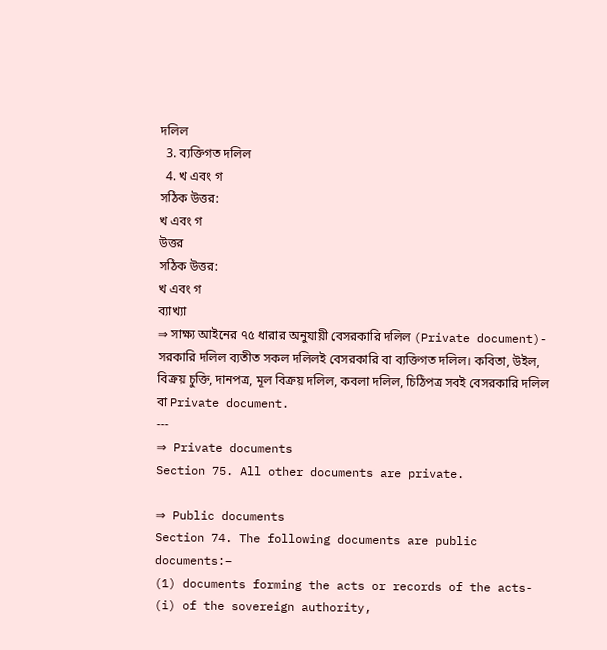দলিল
  3. ব্যক্তিগত দলিল
  4. খ এবং গ
সঠিক উত্তর:
খ এবং গ
উত্তর
সঠিক উত্তর:
খ এবং গ
ব্যাখ্যা
⇒ সাক্ষ্য আইনের ৭৫ ধারার অনুযায়ী বেসরকারি দলিল (Private document)- সরকারি দলিল ব্যতীত সকল দলিলই বেসরকারি বা ব্যক্তিগত দলিল। কবিতা, উইল, বিক্রয় চুক্তি, দানপত্র, মূল বিক্রয় দলিল, কবলা দলিল, চিঠিপত্র সবই বেসরকারি দলিল বা Private document.
---
⇒ Private documents
Section 75. All other documents are private.

⇒ Public documents
Section 74. The following documents are public documents:–
(1) documents forming the acts or records of the acts-
(i) of the sovereign authority,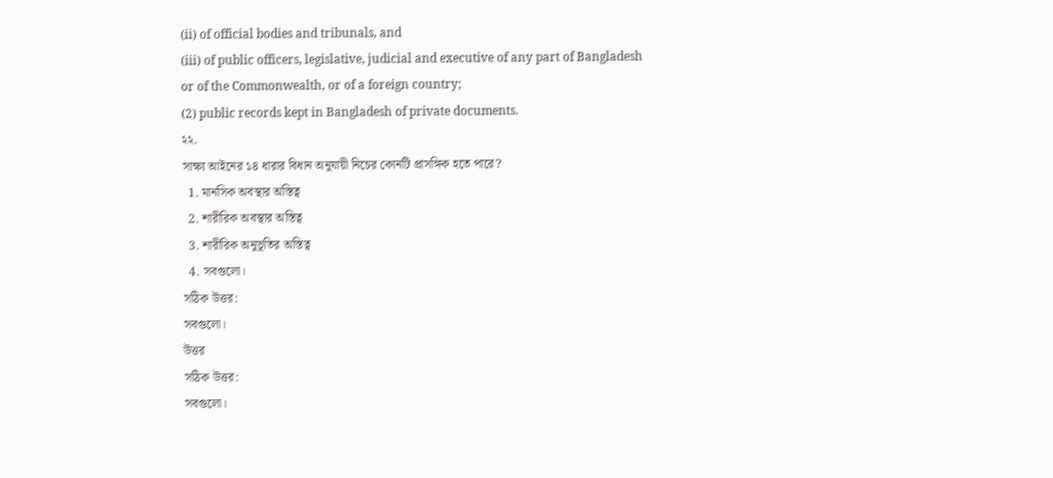(ii) of official bodies and tribunals, and
(iii) of public officers, legislative, judicial and executive of any part of Bangladesh or of the Commonwealth, or of a foreign country;
(2) public records kept in Bangladesh of private documents.
২২.
সাক্ষ্য আইনের ১৪ ধারার বিধান অনুযায়ী নিচের কোনটি প্রাসঙ্গিক হতে পারে?
  1. মানসিক অবস্থার অস্তিত্ব
  2. শারীরিক অবস্থার অস্তিত্ব
  3. শারীরিক অনুভূতির অস্তিত্ব
  4. সবগুলো।
সঠিক উত্তর:
সবগুলো।
উত্তর
সঠিক উত্তর:
সবগুলো।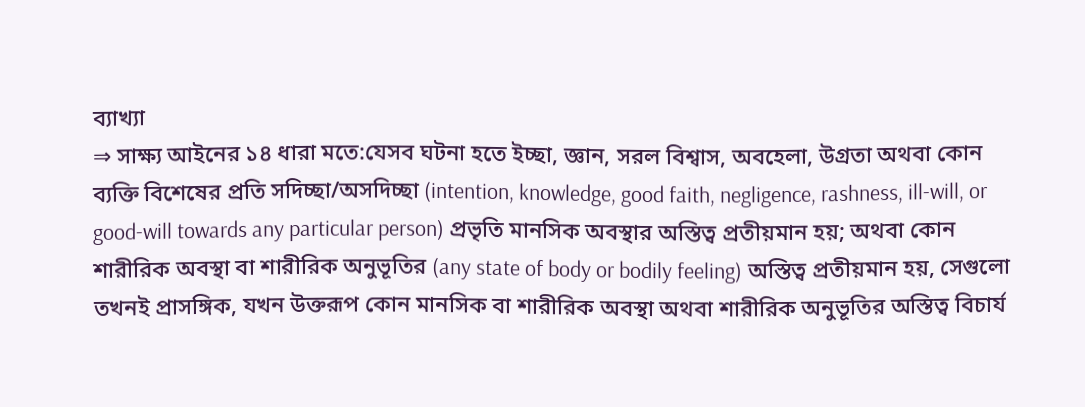ব্যাখ্যা
⇒ সাক্ষ্য আইনের ১৪ ধারা মতে:যেসব ঘটনা হতে ইচ্ছা, জ্ঞান, সরল বিশ্বাস, অবহেলা, উগ্রতা অথবা কোন ব্যক্তি বিশেষের প্রতি সদিচ্ছা/অসদিচ্ছা (intention, knowledge, good faith, negligence, rashness, ill-will, or good-will towards any particular person) প্রভৃতি মানসিক অবস্থার অস্তিত্ব প্রতীয়মান হয়; অথবা কোন শারীরিক অবস্থা বা শারীরিক অনুভূতির (any state of body or bodily feeling) অস্তিত্ব প্রতীয়মান হয়, সেগুলো তখনই প্রাসঙ্গিক, যখন উক্তরূপ কোন মানসিক বা শারীরিক অবস্থা অথবা শারীরিক অনুভূতির অস্তিত্ব বিচার্য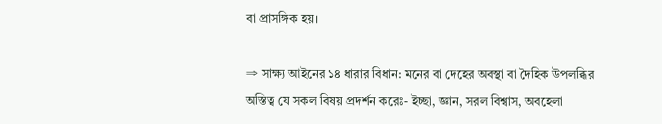বা প্রাসঙ্গিক হয়।

⇒ সাক্ষ্য আইনের ১৪ ধারার বিধান: মনের বা দেহের অবস্থা বা দৈহিক উপলব্ধির অস্তিত্ব যে সকল বিষয় প্রদর্শন করেঃ- ইচ্ছা, জ্ঞান, সরল বিশ্বাস, অবহেলা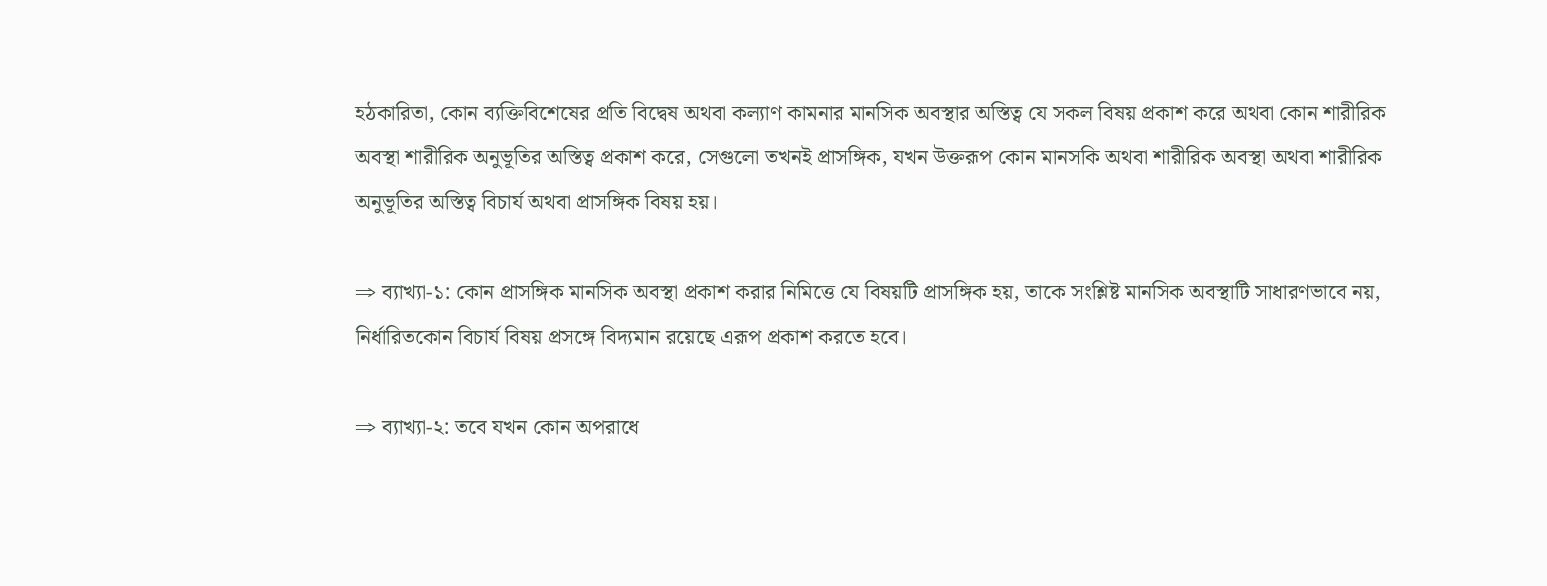হঠকারিতা, কোন ব্যক্তিবিশেষের প্রতি বিদ্বেষ অথবা কল্যাণ কামনার মানসিক অবস্থার অস্তিত্ব যে সকল বিষয় প্রকাশ করে অথবা কোন শারীরিক অবস্থা শারীরিক অনুভূতির অস্তিত্ব প্রকাশ করে, সেগুলো তখনই প্রাসঙ্গিক, যখন উক্তরূপ কোন মানসকি অথবা শারীরিক অবস্থা অথবা শারীরিক অনুভূতির অস্তিত্ব বিচার্য অথবা প্রাসঙ্গিক বিষয় হয়।

⇒ ব্যাখ্যা-১: কোন প্রাসঙ্গিক মানসিক অবস্থা প্রকাশ করার নিমিত্তে যে বিষয়টি প্রাসঙ্গিক হয়, তাকে সংশ্লিষ্ট মানসিক অবস্থাটি সাধারণভাবে নয়, নির্ধারিতকোন বিচার্য বিষয় প্রসঙ্গে বিদ্যমান রয়েছে এরূপ প্রকাশ করতে হবে।

⇒ ব্যাখ্যা-২: তবে যখন কোন অপরাধে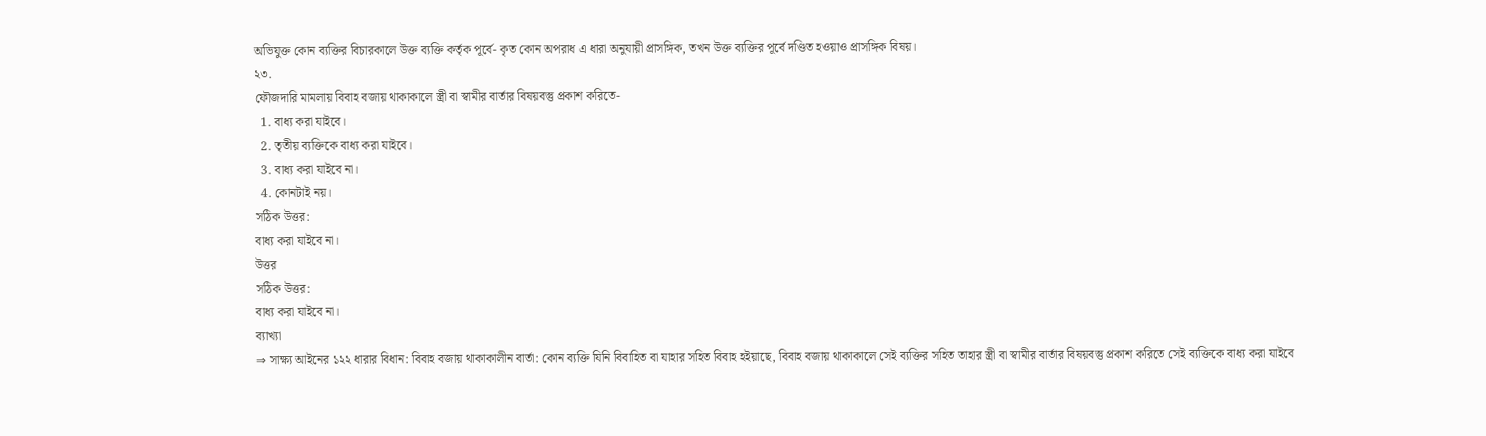অভিযুক্ত কোন ব্যক্তির বিচারকালে উক্ত ব্যক্তি কর্তৃক পূর্বে- কৃত কোন অপরাধ এ ধারা অনুযায়ী প্রাসঙ্গিক, তখন উক্ত ব্যক্তির পূর্বে দণ্ডিত হওয়াও প্রাসঙ্গিক বিষয়।
২৩.
ফৌজদারি মামলায় বিবাহ বজায় থাকাকালে স্ত্রী বা স্বামীর বার্তার বিষয়বস্তু প্রকাশ করিতে-
  1. বাধ্য করা যাইবে।
  2. তৃতীয় ব্যক্তিকে বাধ্য করা যাইবে।
  3. বাধ্য করা যাইবে না।
  4. কোনটাই নয়।
সঠিক উত্তর:
বাধ্য করা যাইবে না।
উত্তর
সঠিক উত্তর:
বাধ্য করা যাইবে না।
ব্যাখ্যা
⇒ সাক্ষ্য আইনের ১২২ ধারার বিধান: বিবাহ বজায় থাকাকালীন বার্তা: কোন ব্যক্তি যিনি বিবাহিত বা যাহার সহিত বিবাহ হইয়াছে, বিবাহ বজায় থাকাকালে সেই ব্যক্তির সহিত তাহার স্ত্রী বা স্বামীর বার্তার বিষয়বস্তু প্রকাশ করিতে সেই ব্যক্তিকে বাধ্য করা যাইবে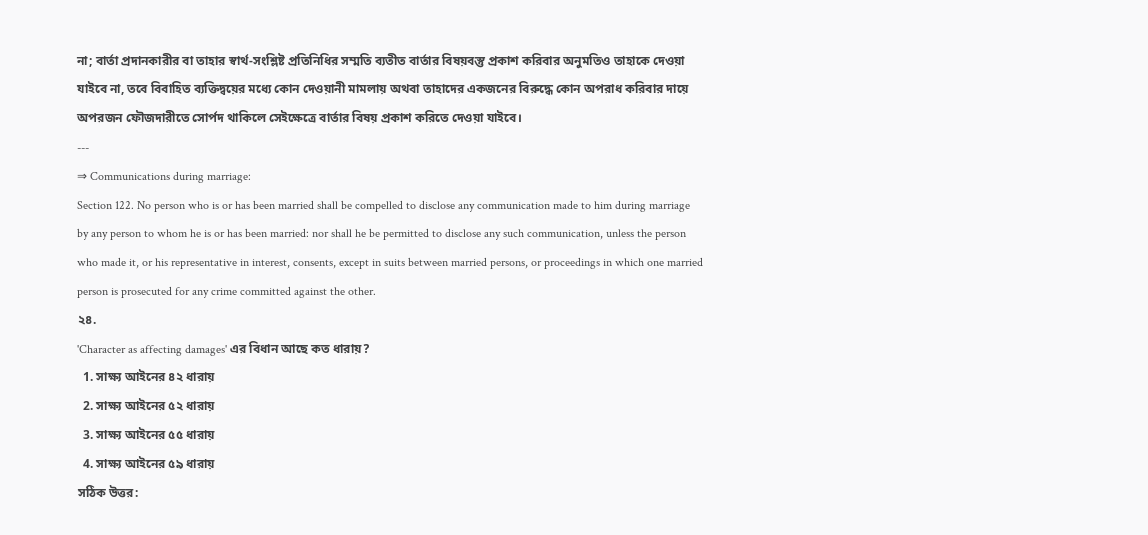না; বার্তা প্রদানকারীর বা তাহার স্বার্থ-সংশ্লিষ্ট প্রতিনিধির সম্মতি ব্যতীত বার্তার বিষয়বস্তু প্রকাশ করিবার অনুমতিও তাহাকে দেওয়া যাইবে না, তবে বিবাহিত ব্যক্তিদ্বয়ের মধ্যে কোন দেওয়ানী মামলায় অথবা তাহাদের একজনের বিরুদ্ধে কোন অপরাধ করিবার দায়ে অপরজন ফৌজদারীতে সোর্পদ থাকিলে সেইক্ষেত্রে বার্তার বিষয় প্রকাশ করিতে দেওয়া যাইবে।
---
⇒ Communications during marriage:
Section 122. No person who is or has been married shall be compelled to disclose any communication made to him during marriage by any person to whom he is or has been married: nor shall he be permitted to disclose any such communication, unless the person who made it, or his representative in interest, consents, except in suits between married persons, or proceedings in which one married person is prosecuted for any crime committed against the other.
২৪.
'Character as affecting damages' এর বিধান আছে কত ধারায়?
  1. সাক্ষ্য আইনের ৪২ ধারায়
  2. সাক্ষ্য আইনের ৫২ ধারায়
  3. সাক্ষ্য আইনের ৫৫ ধারায়
  4. সাক্ষ্য আইনের ৫৯ ধারায়
সঠিক উত্তর: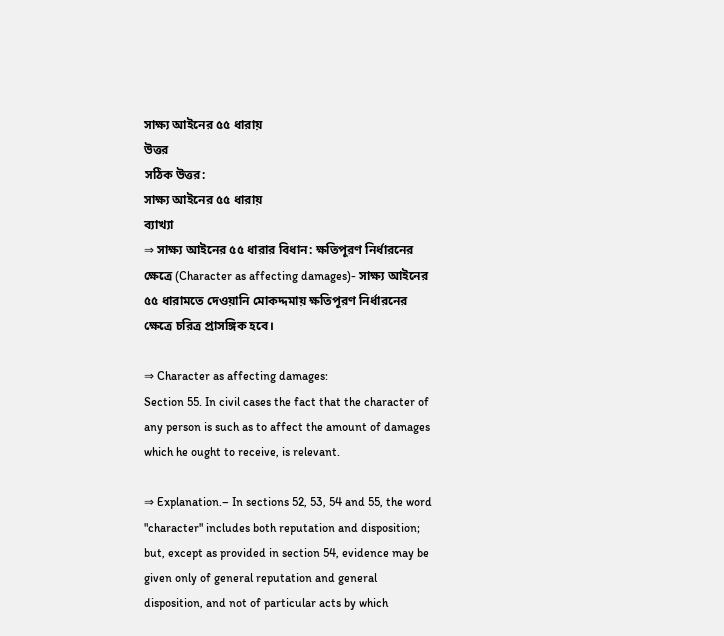সাক্ষ্য আইনের ৫৫ ধারায়
উত্তর
সঠিক উত্তর:
সাক্ষ্য আইনের ৫৫ ধারায়
ব্যাখ্যা
⇒ সাক্ষ্য আইনের ৫৫ ধারার বিধান: ক্ষতিপূরণ নির্ধারনের ক্ষেত্রে (Character as affecting damages)- সাক্ষ্য আইনের ৫৫ ধারামতে দেওয়ানি মোকদ্দমায় ক্ষতিপূরণ নির্ধারনের ক্ষেত্রে চরিত্র প্রাসঙ্গিক হবে।

⇒ Character as affecting damages:
Section 55. In civil cases the fact that the character of any person is such as to affect the amount of damages which he ought to receive, is relevant.

⇒ Explanation.– In sections 52, 53, 54 and 55, the word "character" includes both reputation and disposition; but, except as provided in section 54, evidence may be given only of general reputation and general disposition, and not of particular acts by which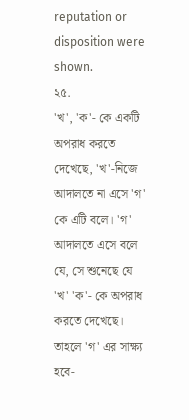reputation or disposition were shown.
২৫.
'খ', 'ক'- কে একটি অপরাধ করতে দেখেছে, 'খ'-নিজে আদালতে না এসে 'গ' কে এটি বলে। 'গ' আদালতে এসে বলে যে, সে শুনেছে যে 'খ' 'ক'- কে অপরাধ করতে দেখেছে। তাহলে 'গ' এর সাক্ষ্য হবে-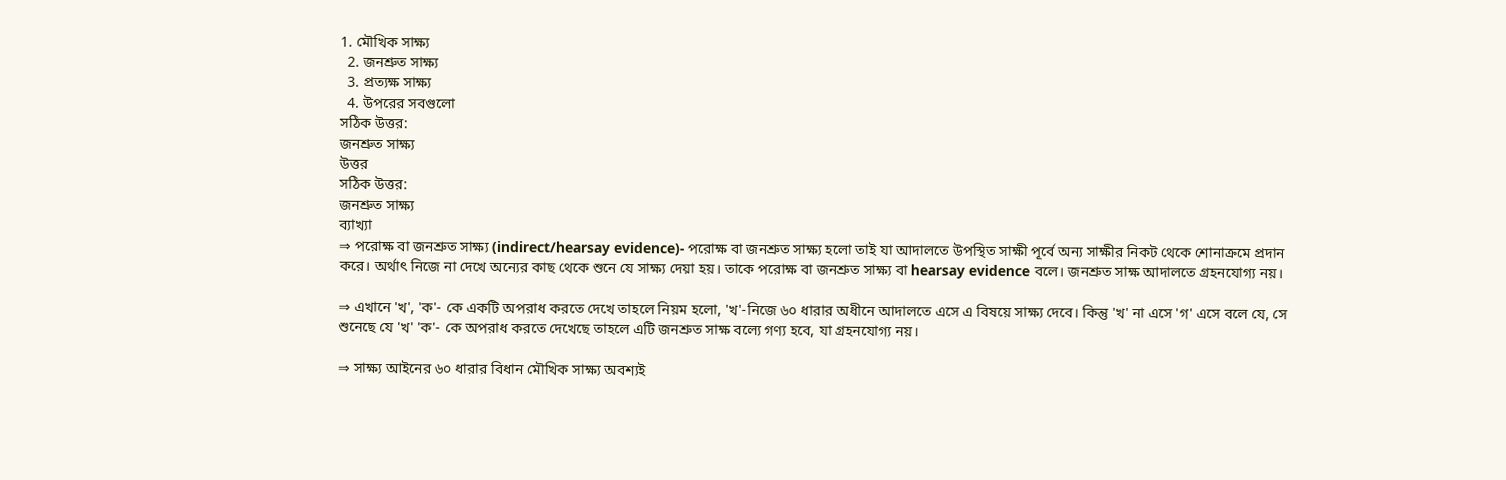1. মৌখিক সাক্ষ্য
  2. জনশ্রুত সাক্ষ্য
  3. প্রত্যক্ষ সাক্ষ্য
  4. উপরের সবগুলো
সঠিক উত্তর:
জনশ্রুত সাক্ষ্য
উত্তর
সঠিক উত্তর:
জনশ্রুত সাক্ষ্য
ব্যাখ্যা
⇒ পরোক্ষ বা জনশ্রুত সাক্ষ্য (indirect/hearsay evidence)- পরোক্ষ বা জনশ্রুত সাক্ষ্য হলো তাই যা আদালতে উপস্থিত সাক্ষী পূর্বে অন্য সাক্ষীর নিকট থেকে শোনাক্রমে প্রদান করে। অর্থাৎ নিজে না দেখে অন্যের কাছ থেকে শুনে যে সাক্ষ্য দেয়া হয়। তাকে পরোক্ষ বা জনশ্রুত সাক্ষ্য বা hearsay evidence বলে। জনশ্রুত সাক্ষ আদালতে গ্রহনযোগ্য নয়।

⇒ এখানে 'খ', 'ক'- কে একটি অপরাধ করতে দেখে তাহলে নিয়ম হলো, 'খ'-নিজে ৬০ ধারার অধীনে আদালতে এসে এ বিষয়ে সাক্ষ্য দেবে। কিন্তু 'খ' না এসে 'গ' এসে বলে যে, সে শুনেছে যে 'খ' 'ক'- কে অপরাধ করতে দেখেছে তাহলে এটি জনশ্রুত সাক্ষ বল্যে গণ্য হবে, যা গ্রহনযোগ্য নয়।

⇒ সাক্ষ্য আইনের ৬০ ধারার বিধান মৌখিক সাক্ষ্য অবশ্যই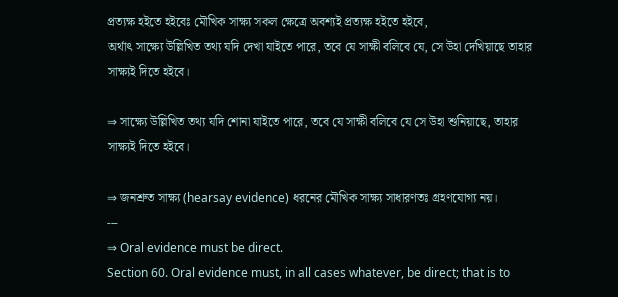প্রত্যক্ষ হইতে হইবেঃ মৌখিক সাক্ষ্য সকল ক্ষেত্রে অবশ্যই প্রত্যক্ষ হইতে হইবে,
অর্থাৎ সাক্ষ্যে উল্লিখিত তথ্য যদি দেখা যাইতে পারে, তবে যে সাক্ষী বলিবে যে, সে উহা দেখিয়াছে তাহার সাক্ষ্যই দিতে হইবে।

⇒ সাক্ষ্যে উল্লিখিত তথ্য যদি শোনা যাইতে পারে, তবে যে সাক্ষী বলিবে যে সে উহা শুনিয়াছে, তাহার সাক্ষ্যই দিতে হইবে।

⇒ জনশ্রুত সাক্ষ্য (hearsay evidence) ধরনের মৌখিক সাক্ষ্য সাধারণতঃ গ্রহণযোগ্য নয়।
---
⇒ Oral evidence must be direct.
Section 60. Oral evidence must, in all cases whatever, be direct; that is to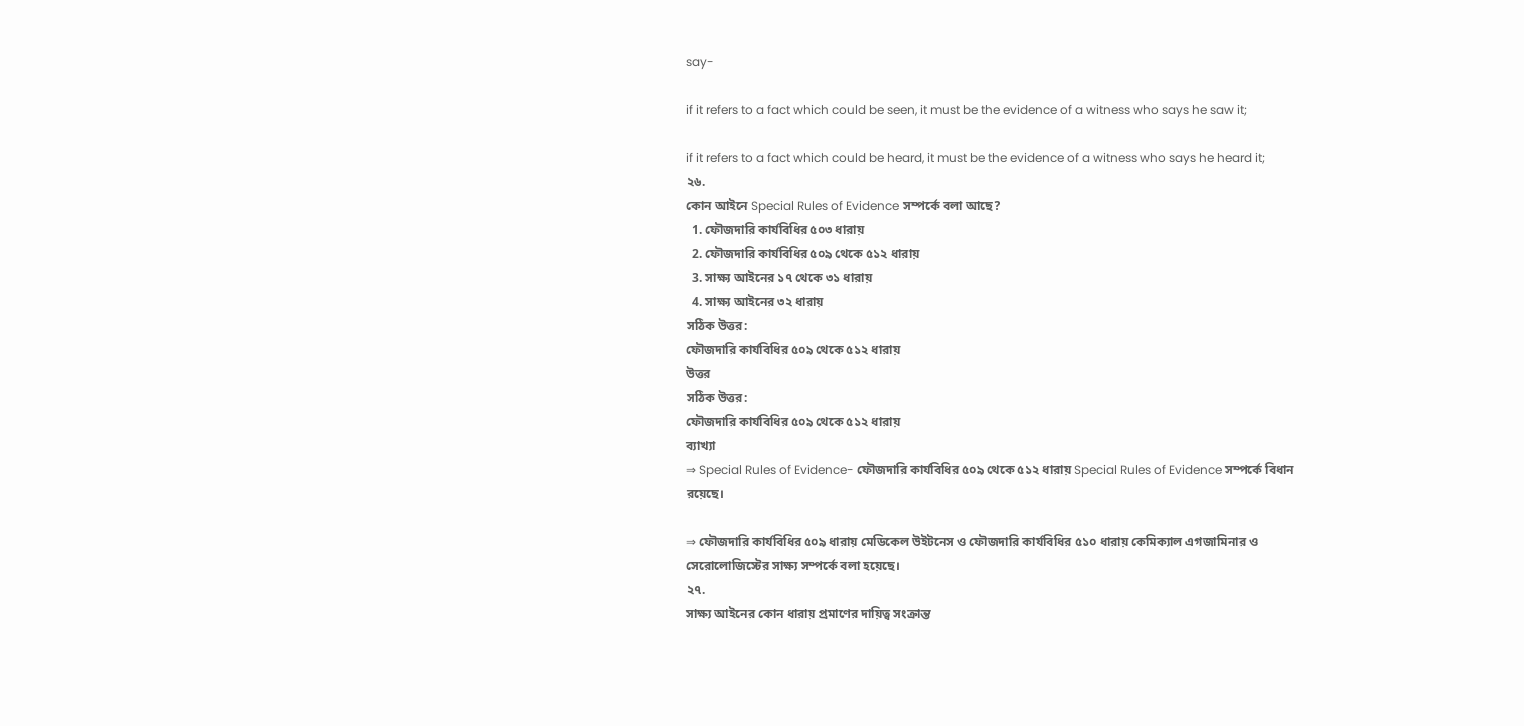say-

if it refers to a fact which could be seen, it must be the evidence of a witness who says he saw it;

if it refers to a fact which could be heard, it must be the evidence of a witness who says he heard it;
২৬.
কোন আইনে Special Rules of Evidence সম্পর্কে বলা আছে?
  1. ফৌজদারি কার্যবিধির ৫০৩ ধারায়
  2. ফৌজদারি কার্যবিধির ৫০৯ থেকে ৫১২ ধারায়
  3. সাক্ষ্য আইনের ১৭ থেকে ৩১ ধারায়
  4. সাক্ষ্য আইনের ৩২ ধারায়
সঠিক উত্তর:
ফৌজদারি কার্যবিধির ৫০৯ থেকে ৫১২ ধারায়
উত্তর
সঠিক উত্তর:
ফৌজদারি কার্যবিধির ৫০৯ থেকে ৫১২ ধারায়
ব্যাখ্যা
⇒ Special Rules of Evidence- ফৌজদারি কার্যবিধির ৫০৯ থেকে ৫১২ ধারায় Special Rules of Evidence সম্পর্কে বিধান রয়েছে।

⇒ ফৌজদারি কার্যবিধির ৫০৯ ধারায় মেডিকেল উইটনেস ও ফৌজদারি কার্যবিধির ৫১০ ধারায় কেমিক্যাল এগজামিনার ও সেরোলোজিস্টের সাক্ষ্য সম্পর্কে বলা হয়েছে।
২৭.
সাক্ষ্য আইনের কোন ধারায় প্রমাণের দায়িত্ব সংক্রান্ত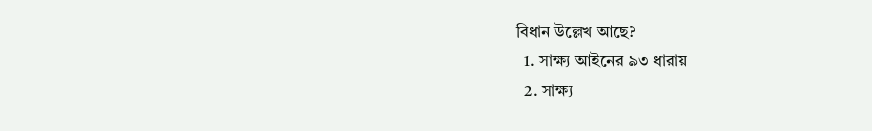বিধান উল্লেখ আছে?
  1. সাক্ষ্য আইনের ৯৩ ধারায়
  2. সাক্ষ্য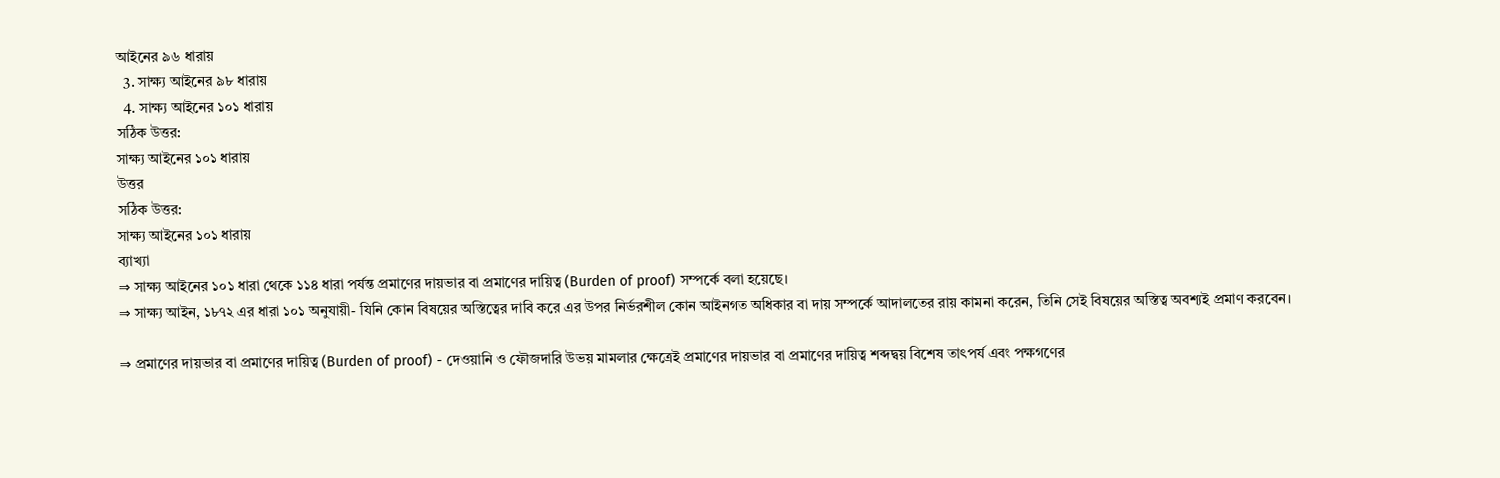আইনের ৯৬ ধারায়
  3. সাক্ষ্য আইনের ৯৮ ধারায়
  4. সাক্ষ্য আইনের ১০১ ধারায়
সঠিক উত্তর:
সাক্ষ্য আইনের ১০১ ধারায়
উত্তর
সঠিক উত্তর:
সাক্ষ্য আইনের ১০১ ধারায়
ব্যাখ্যা
⇒ সাক্ষ্য আইনের ১০১ ধারা থেকে ১১৪ ধারা পর্যন্ত প্রমাণের দায়ভার বা প্রমাণের দায়িত্ব (Burden of proof) সম্পর্কে বলা হয়েছে।
⇒ সাক্ষ্য আইন, ১৮৭২ এর ধারা ১০১ অনুযায়ী- যিনি কোন বিষয়ের অস্তিত্বের দাবি করে এর উপর নির্ভরশীল কোন আইনগত অধিকার বা দায় সম্পর্কে আদালতের রায় কামনা করেন, তিনি সেই বিষয়ের অস্তিত্ব অবশ্যই প্রমাণ করবেন।

⇒ প্রমাণের দায়ভার বা প্রমাণের দায়িত্ব (Burden of proof) - দেওয়ানি ও ফৌজদারি উভয় মামলার ক্ষেত্রেই প্রমাণের দায়ভার বা প্রমাণের দায়িত্ব শব্দদ্বয় বিশেষ তাৎপর্য এবং পক্ষগণের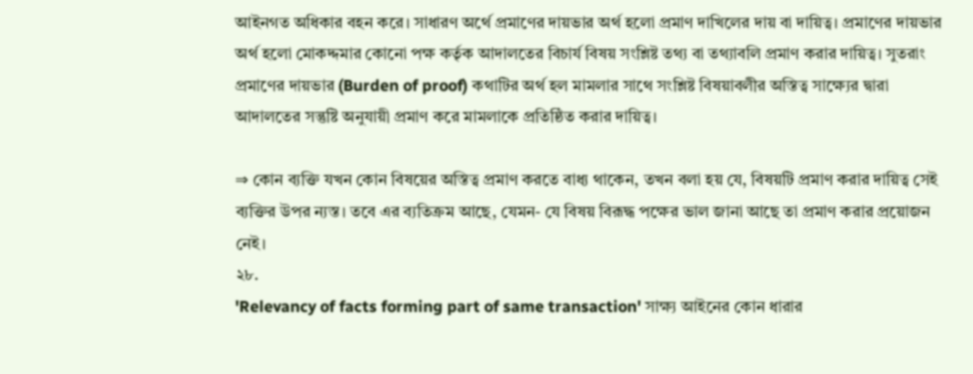আইনগত অধিকার বহন করে। সাধারণ অর্থে প্রমাণের দায়ভার অর্থ হলো প্রমাণ দাখিলের দায় বা দায়িত্ব। প্রমাণের দায়ভার অর্থ হলো মোকদ্দমার কোনো পক্ষ কর্তৃক আদালতের বিচার্য বিষয় সংশ্লিষ্ট তথ্য বা তথ্যাবলি প্রমাণ করার দায়িত্ব। সুতরাং প্রমাণের দায়ভার (Burden of proof) কথাটির অর্থ হল মামলার সাথে সংশ্লিষ্ট বিষয়াবলীর অস্তিত্ব সাক্ষ্যের দ্বারা আদালতের সন্তুষ্টি অনুযায়ী প্রমাণ করে মামলাকে প্রতিষ্ঠিত করার দায়িত্ব।

⇒ কোন ব্যক্তি যখন কোন বিষয়ের অস্তিত্ব প্রমাণ করতে বাধ্য থাকেন, তখন বলা হয় যে, বিষয়টি প্রমাণ করার দায়িত্ব সেই ব্যক্তির উপর ন্যস্ত। তবে এর ব্যতিক্রম আছে, যেমন- যে বিষয় বিরূদ্ধ পক্ষের ভাল জানা আছে তা প্রমাণ করার প্রয়োজন নেই।
২৮.
'Relevancy of facts forming part of same transaction' সাক্ষ্য আইনের কোন ধারার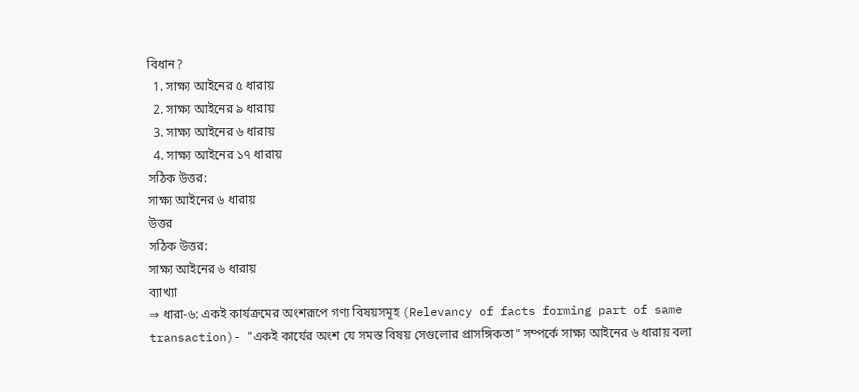বিধান?
  1. সাক্ষ্য আইনের ৫ ধারায়
  2. সাক্ষ্য আইনের ৯ ধারায়
  3. সাক্ষ্য আইনের ৬ ধারায়
  4. সাক্ষ্য আইনের ১৭ ধারায়
সঠিক উত্তর:
সাক্ষ্য আইনের ৬ ধারায়
উত্তর
সঠিক উত্তর:
সাক্ষ্য আইনের ৬ ধারায়
ব্যাখ্যা
⇒ ধারা-৬: একই কার্যক্রমের অংশরূপে গণ্য বিষয়সমূহ (Relevancy of facts forming part of same transaction)- "একই কার্যের অংশ যে সমস্ত বিষয় সেগুলোর প্রাসঙ্গিকতা" সম্পর্কে সাক্ষ্য আইনের ৬ ধারায় বলা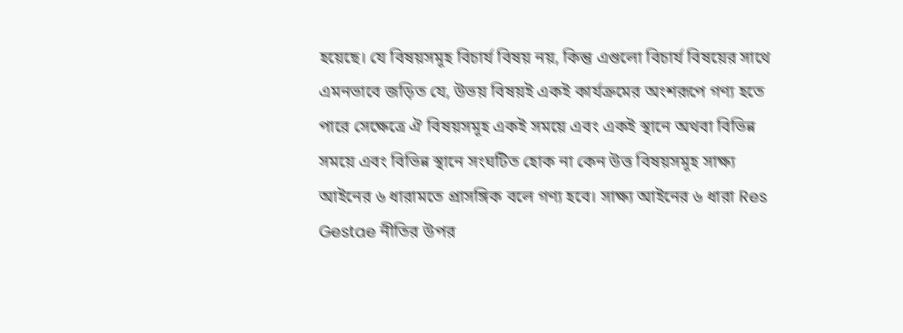হয়েছে। যে বিষয়সমূহ বিচার্য বিষয় নয়, কিন্তু এগুলো বিচার্য বিষয়ের সাথে এমনভাবে জড়িত যে, উভয় বিষয়ই একই কার্যক্রমের অংশরূপে গণ্য হতে পারে সেক্ষেত্রে ঐ বিষয়সমূহ একই সময়ে এবং একই স্থানে অথবা বিভিন্ন সময়ে এবং বিভিন্ন স্থানে সংঘটিত হোক না কেন উত্ত বিষয়সমূহ সাক্ষ্য আইনের ৬ ধারামতে প্রাসঙ্গিক বলে গণ্য হবে। সাক্ষ্য আইনের ৬ ধারা Res Gestae নীতির উপর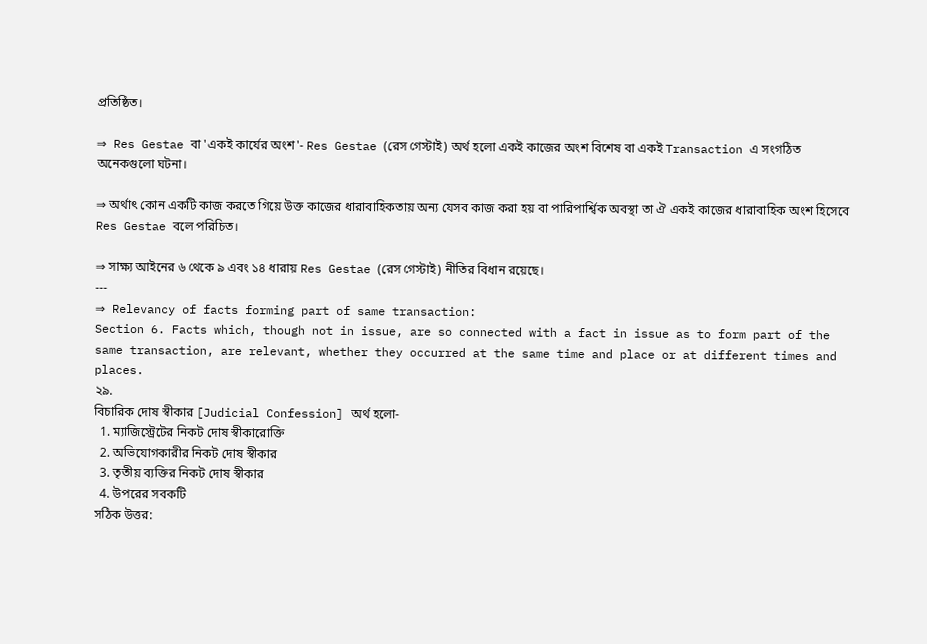প্রতিষ্ঠিত।

⇒ Res Gestae বা 'একই কার্যের অংশ'- Res Gestae (রেস গেস্টাই) অর্থ হলো একই কাজের অংশ বিশেষ বা একই Transaction এ সংগঠিত অনেকগুলো ঘটনা।

⇒ অর্থাৎ কোন একটি কাজ করতে গিয়ে উক্ত কাজের ধারাবাহিকতায় অন্য যেসব কাজ করা হয় বা পারিপার্শ্বিক অবস্থা তা ঐ একই কাজের ধারাবাহিক অংশ হিসেবে Res Gestae বলে পরিচিত।

⇒ সাক্ষ্য আইনের ৬ থেকে ৯ এবং ১৪ ধারায় Res Gestae (রেস গেস্টাই) নীতির বিধান রয়েছে।
---
⇒ Relevancy of facts forming part of same transaction:
Section 6. Facts which, though not in issue, are so connected with a fact in issue as to form part of the same transaction, are relevant, whether they occurred at the same time and place or at different times and places.
২৯.
বিচারিক দোষ স্বীকার [Judicial Confession] অর্থ হলো-
  1. ম্যাজিস্ট্রেটের নিকট দোষ স্বীকারোক্তি
  2. অভিযোগকারীর নিকট দোষ স্বীকার
  3. তৃতীয় ব্যক্তির নিকট দোষ স্বীকার
  4. উপরের সবকটি
সঠিক উত্তর: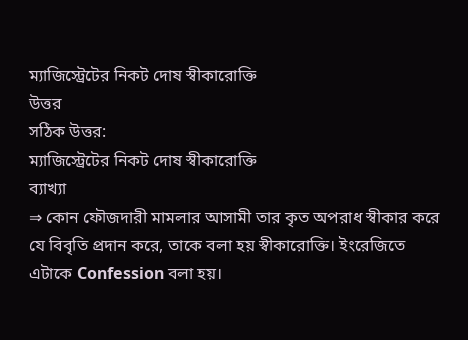ম্যাজিস্ট্রেটের নিকট দোষ স্বীকারোক্তি
উত্তর
সঠিক উত্তর:
ম্যাজিস্ট্রেটের নিকট দোষ স্বীকারোক্তি
ব্যাখ্যা
⇒ কোন ফৌজদারী মামলার আসামী তার কৃত অপরাধ স্বীকার করে যে বিবৃতি প্রদান করে, তাকে বলা হয় স্বীকারোক্তি। ইংরেজিতে এটাকে Confession বলা হয়।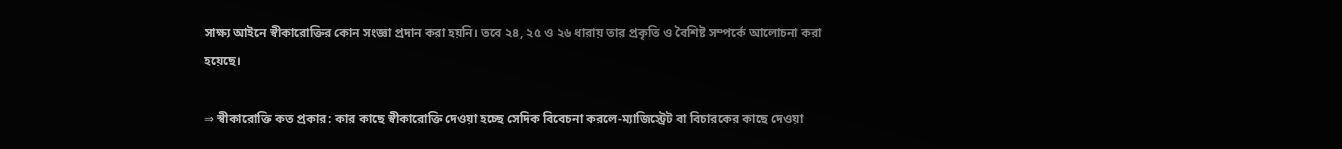সাক্ষ্য আইনে স্বীকারোক্তির কোন সংজ্ঞা প্রদান করা হয়নি। তবে ২৪, ২৫ ও ২৬ ধারায় তার প্রকৃতি ও বৈশিষ্ট সম্পর্কে আলোচনা করা হয়েছে।

⇒ স্বীকারোক্তি কত প্রকার: কার কাছে স্বীকারোক্তি দেওয়া হচ্ছে সেদিক বিবেচনা করলে-ম্যাজিস্ট্রেট বা বিচারকের কাছে দেওয়া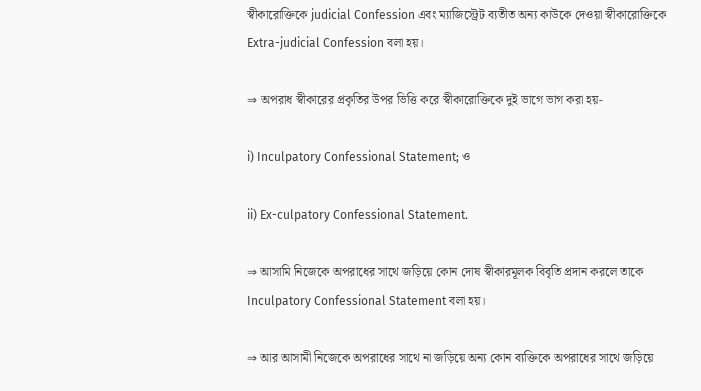স্বীকারোক্তিকে judicial Confession এবং ম্যাজিস্ট্রেট ব্যতীত অন্য কাউকে দেওয়া স্বীকারোক্তিকে Extra-judicial Confession বলা হয়।

⇒ অপরাধ স্বীকারের প্রকৃতির উপর ভিত্তি করে স্বীকারোক্তিকে দুই ভাগে ভাগ করা হয়-

i) Inculpatory Confessional Statement; ও

ii) Ex-culpatory Confessional Statement.

⇒ আসামি নিজেকে অপরাধের সাথে জড়িয়ে কোন দোষ স্বীকারমূলক বিবৃতি প্রদান করলে তাকে Inculpatory Confessional Statement বলা হয়।

⇒ আর আসামী নিজেকে অপরাধের সাথে না জড়িয়ে অন্য কোন ব্যক্তিকে অপরাধের সাথে জড়িয়ে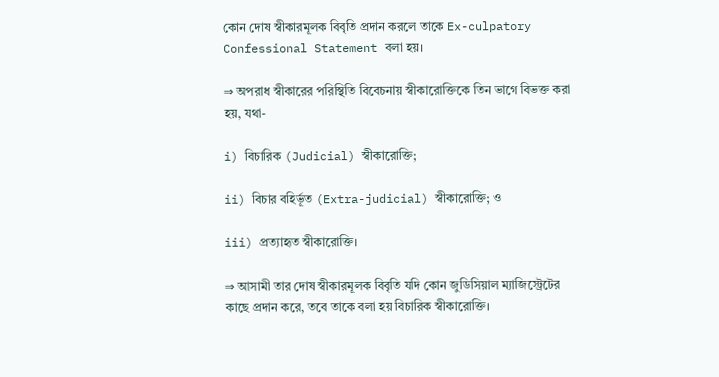কোন দোষ স্বীকারমূলক বিবৃতি প্রদান করলে তাকে Ex-culpatory Confessional Statement বলা হয়।

⇒ অপরাধ স্বীকারের পরিস্থিতি বিবেচনায় স্বীকারোক্তিকে তিন ভাগে বিভক্ত করা হয়, যথা-

i) বিচারিক (Judicial) স্বীকারোক্তি;

ii) বিচার বহির্ভূত (Extra-judicial) স্বীকারোক্তি; ও

iii) প্রত্যাহৃত স্বীকারোক্তি।

⇒ আসামী তার দোষ স্বীকারমূলক বিবৃতি যদি কোন জুডিসিয়াল ম্যাজিস্ট্রেটের কাছে প্রদান করে, তবে তাকে বলা হয় বিচারিক স্বীকারোক্তি।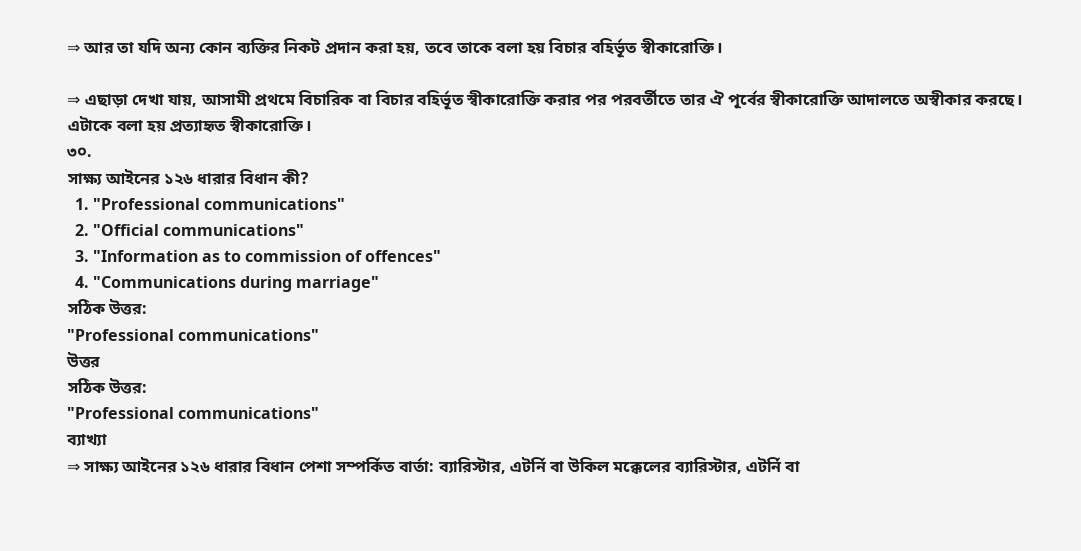⇒ আর তা যদি অন্য কোন ব্যক্তির নিকট প্রদান করা হয়, তবে তাকে বলা হয় বিচার বহির্ভূত স্বীকারোক্তি।

⇒ এছাড়া দেখা যায়, আসামী প্রথমে বিচারিক বা বিচার বহির্ভূত স্বীকারোক্তি করার পর পরবর্তীতে তার ঐ পূর্বের স্বীকারোক্তি আদালতে অস্বীকার করছে। এটাকে বলা হয় প্রত্যাহৃত স্বীকারোক্তি।
৩০.
সাক্ষ্য আইনের ১২৬ ধারার বিধান কী?
  1. "Professional communications"
  2. "Official communications"
  3. "Information as to commission of offences"
  4. "Communications during marriage"
সঠিক উত্তর:
"Professional communications"
উত্তর
সঠিক উত্তর:
"Professional communications"
ব্যাখ্যা
⇒ সাক্ষ্য আইনের ১২৬ ধারার বিধান পেশা সম্পর্কিত বার্তা: ব্যারিস্টার, এটর্নি বা উকিল মক্কেলের ব্যারিস্টার, এটর্নি বা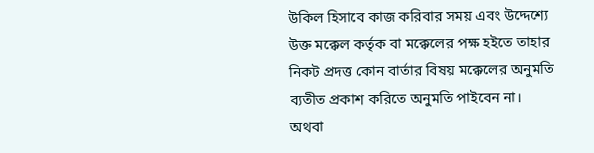উকিল হিসাবে কাজ করিবার সময় এবং উদ্দেশ্যে উক্ত মক্কেল কর্তৃক বা মক্কেলের পক্ষ হইতে তাহার নিকট প্রদত্ত কোন বার্তার বিষয় মক্কেলের অনুমতি ব্যতীত প্রকাশ করিতে অনুমতি পাইবেন না। অথবা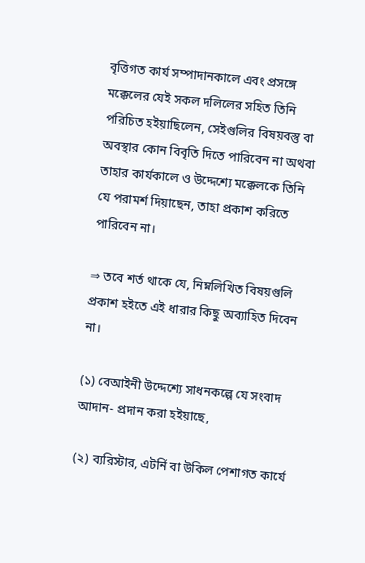বৃত্তিগত কার্য সম্পাদানকালে এবং প্রসঙ্গে মক্কেলের যেই সকল দলিলের সহিত তিনি পরিচিত হইয়াছিলেন, সেইগুলির বিষয়বস্তু বা অবস্থার কোন বিবৃতি দিতে পারিবেন না অথবা তাহার কার্যকালে ও উদ্দেশ্যে মক্কেলকে তিনি যে পরামর্শ দিয়াছেন, তাহা প্রকাশ করিতে পারিবেন না।

⇒ তবে শর্ত থাকে যে, নিম্নলিখিত বিষয়গুলি প্রকাশ হইতে এই ধারার কিছু অব্যাহিত দিবেন না।

(১) বেআইনী উদ্দেশ্যে সাধনকল্পে যে সংবাদ আদান- প্রদান করা হইয়াছে,

(২) ব্যরিস্টার, এটর্নি বা উকিল পেশাগত কার্যে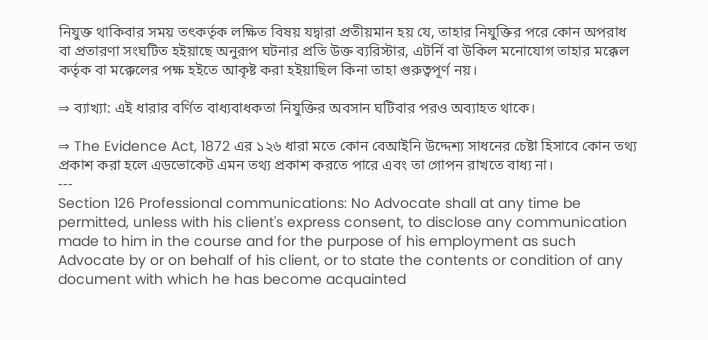নিযুক্ত থাকিবার সময় তৎকর্তৃক লক্ষিত বিষয় যদ্বারা প্রতীয়মান হয় যে, তাহার নিযুক্তির পরে কোন অপরাধ বা প্রতারণা সংঘটিত হইয়াছে অনুরূপ ঘটনার প্রতি উক্ত ব্যরিস্টার, এটর্নি বা উকিল মনোযোগ তাহার মক্কেল কর্তৃক বা মক্কেলের পক্ষ হইতে আকৃষ্ট করা হইয়াছিল কিনা তাহা গুরুত্বপূর্ণ নয়।

⇒ ব্যাখ্যা: এই ধারার বর্ণিত বাধ্যবাধকতা নিযুক্তির অবসান ঘটিবার পরও অব্যাহত থাকে।

⇒ The Evidence Act, 1872 এর ১২৬ ধারা মতে কোন বেআইনি উদ্দেশ্য সাধনের চেষ্টা হিসাবে কোন তথ্য প্রকাশ করা হলে এডভোকেট এমন তথ্য প্রকাশ করতে পারে এবং তা গোপন রাখতে বাধ্য না।
---
Section 126 Professional communications: No Advocate shall at any time be permitted, unless with his client's express consent, to disclose any communication made to him in the course and for the purpose of his employment as such Advocate by or on behalf of his client, or to state the contents or condition of any document with which he has become acquainted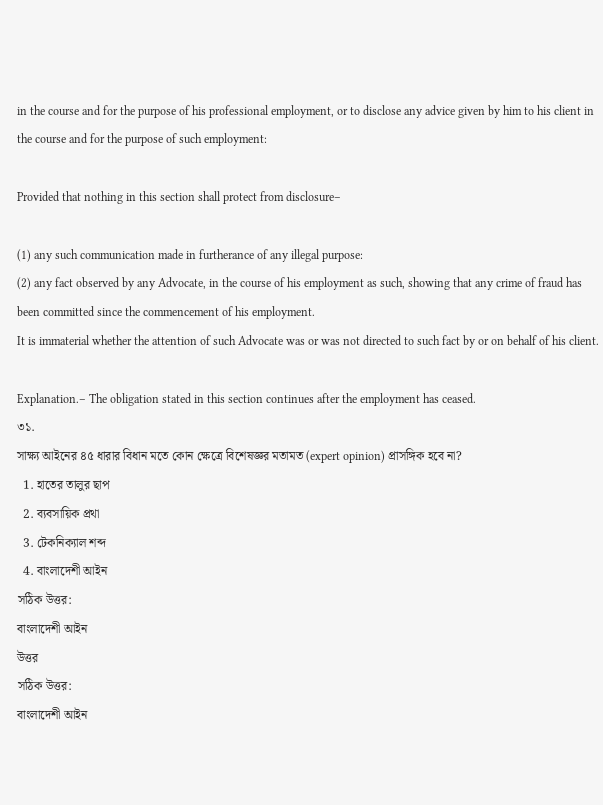in the course and for the purpose of his professional employment, or to disclose any advice given by him to his client in the course and for the purpose of such employment:

Provided that nothing in this section shall protect from disclosure–

(1) any such communication made in furtherance of any illegal purpose:
(2) any fact observed by any Advocate, in the course of his employment as such, showing that any crime of fraud has been committed since the commencement of his employment.
It is immaterial whether the attention of such Advocate was or was not directed to such fact by or on behalf of his client.

Explanation.– The obligation stated in this section continues after the employment has ceased.
৩১.
সাক্ষ্য আইনের ৪৫ ধারার বিধান মতে কোন ক্ষেত্রে বিশেষজ্ঞর মতামত (expert opinion) প্রাসঙ্গিক হবে না?
  1. হাতের তালুর ছাপ
  2. ব্যবসায়িক প্রথা
  3. টেকনিক্যাল শব্দ
  4. বাংলাদেশী আইন
সঠিক উত্তর:
বাংলাদেশী আইন
উত্তর
সঠিক উত্তর:
বাংলাদেশী আইন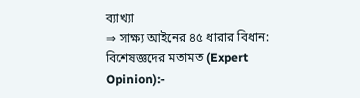ব্যাখ্যা
⇒ সাক্ষ্য আইনের ৪৫ ধারার বিধান: বিশেষজ্ঞদের মতামত (Expert Opinion):-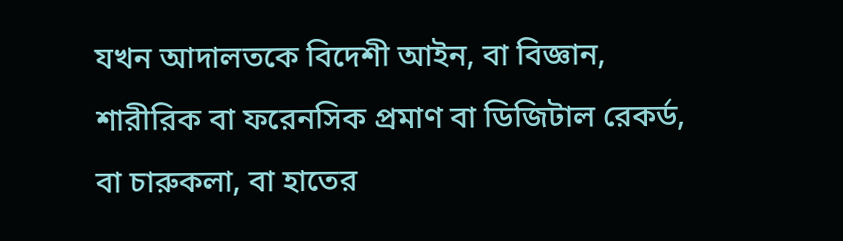যখন আদালতকে বিদেশী আইন, বা বিজ্ঞান, শারীরিক বা ফরেনসিক প্রমাণ বা ডিজিটাল রেকর্ড, বা চারুকলা, বা হাতের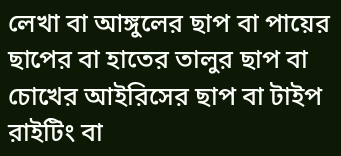লেখা বা আঙ্গুলের ছাপ বা পায়ের ছাপের বা হাতের তালুর ছাপ বা চোখের আইরিসের ছাপ বা টাইপ রাইটিং বা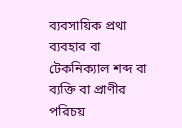ব্যবসায়িক প্রথা ব্যবহার বা টেকনিক্যাল শব্দ বা ব্যক্তি বা প্রাণীর পরিচয়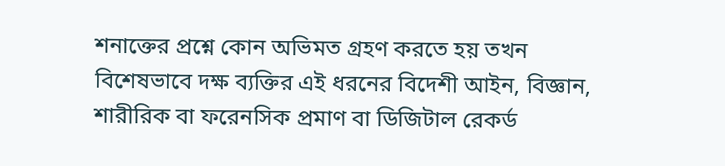শনাক্তের প্রশ্নে কোন অভিমত গ্রহণ করতে হয় তখন বিশেষভাবে দক্ষ ব্যক্তির এই ধরনের বিদেশী আইন, বিজ্ঞান, শারীরিক বা ফরেনসিক প্রমাণ বা ডিজিটাল রেকর্ড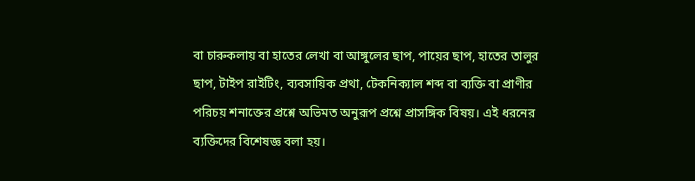বা চারুকলায় বা হাতের লেখা বা আঙ্গুলের ছাপ, পায়ের ছাপ, হাতের তালুর ছাপ, টাইপ রাইটিং, ব্যবসায়িক প্রথা, টেকনিক্যাল শব্দ বা ব্যক্তি বা প্রাণীর পরিচয় শনাক্তের প্রশ্নে অভিমত অনুরূপ প্রশ্নে প্রাসঙ্গিক বিষয়। এই ধরনের ব্যক্তিদের বিশেষজ্ঞ বলা হয়।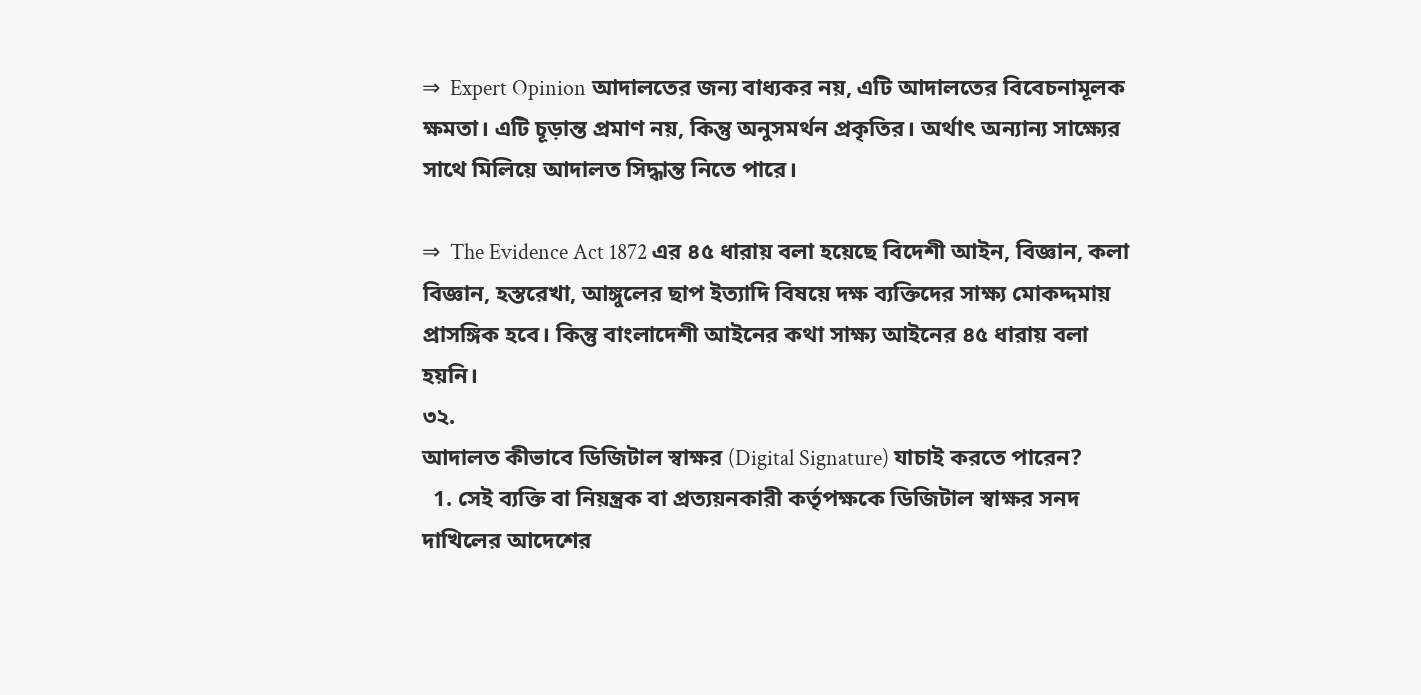⇒  Expert Opinion আদালতের জন্য বাধ্যকর নয়, এটি আদালতের বিবেচনামূলক ক্ষমতা। এটি চূড়ান্ত প্রমাণ নয়, কিন্তু অনুসমর্থন প্রকৃতির। অর্থাৎ অন্যান্য সাক্ষ্যের সাথে মিলিয়ে আদালত সিদ্ধান্ত নিতে পারে।

⇒  The Evidence Act 1872 এর ৪৫ ধারায় বলা হয়েছে বিদেশী আইন, বিজ্ঞান, কলা বিজ্ঞান, হস্তরেখা, আঙ্গুলের ছাপ ইত্যাদি বিষয়ে দক্ষ ব্যক্তিদের সাক্ষ্য মোকদ্দমায় প্রাসঙ্গিক হবে। কিন্তু বাংলাদেশী আইনের কথা সাক্ষ্য আইনের ৪৫ ধারায় বলা হয়নি।
৩২.
আদালত কীভাবে ডিজিটাল স্বাক্ষর (Digital Signature) যাচাই করতে পারেন?
  1. সেই ব্যক্তি বা নিয়ন্ত্রক বা প্রত্যয়নকারী কর্তৃপক্ষকে ডিজিটাল স্বাক্ষর সনদ দাখিলের আদেশের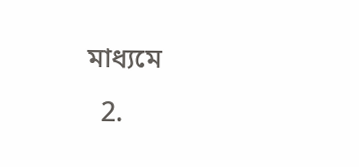মাধ্যমে
  2.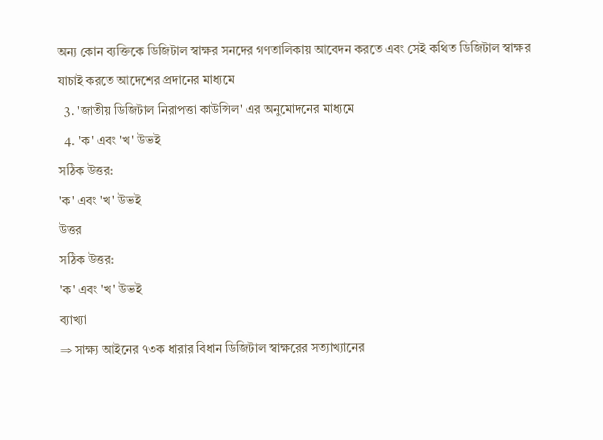অন্য কোন ব্যক্তিকে ডিজিটাল স্বাক্ষর সনদের গণতালিকায় আবেদন করতে এবং সেই কথিত ডিজিটাল স্বাক্ষর যাচাই করতে আদেশের প্রদানের মাধ্যমে
  3. 'জাতীয় ডিজিটাল নিরাপত্তা কাউন্সিল' এর অনুমোদনের মাধ্যমে
  4. 'ক' এবং 'খ' উভই
সঠিক উত্তর:
'ক' এবং 'খ' উভই
উত্তর
সঠিক উত্তর:
'ক' এবং 'খ' উভই
ব্যাখ্যা
⇒ সাক্ষ্য আইনের ৭৩ক ধারার বিধান ডিজিটাল স্বাক্ষরের সত্যাখ্যানের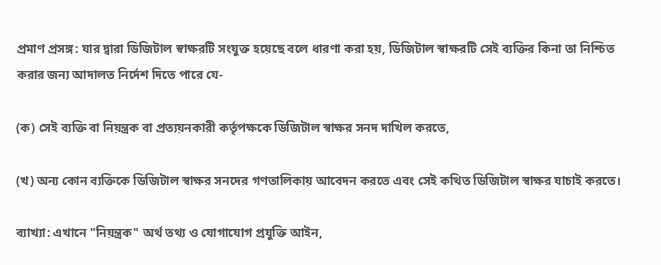প্রমাণ প্রসঙ্গ: যার দ্বারা ডিজিটাল স্বাক্ষরটি সংযুক্ত হয়েছে বলে ধারণা করা হয়, ডিজিটাল স্বাক্ষরটি সেই ব্যক্তির কিনা তা নিশ্চিত করার জন্য আদালত নির্দেশ দিতে পারে যে-

(ক) সেই ব্যক্তি বা নিয়ন্ত্রক বা প্রত্যয়নকারী কর্তৃপক্ষকে ডিজিটাল স্বাক্ষর সনদ দাখিল করতে,

(খ) অন্য কোন ব্যক্তিকে ডিজিটাল স্বাক্ষর সনদের গণতালিকায় আবেদন করতে এবং সেই কথিত ডিজিটাল স্বাক্ষর যাচাই করতে।

ব্যাখ্যা: এখানে "নিয়ন্ত্রক" অর্থ তথ্য ও যোগাযোগ প্রযুক্তি আইন,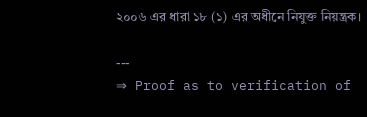২০০৬ এর ধারা ১৮ (১) এর অধীনে নিযুক্ত নিয়ন্ত্রক।

---
⇒ Proof as to verification of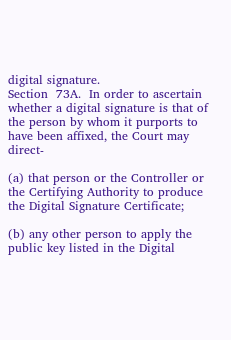digital signature.
Section  73A.  In order to ascertain whether a digital signature is that of the person by whom it purports to have been affixed, the Court may direct-

(a) that person or the Controller or the Certifying Authority to produce the Digital Signature Certificate;

(b) any other person to apply the public key listed in the Digital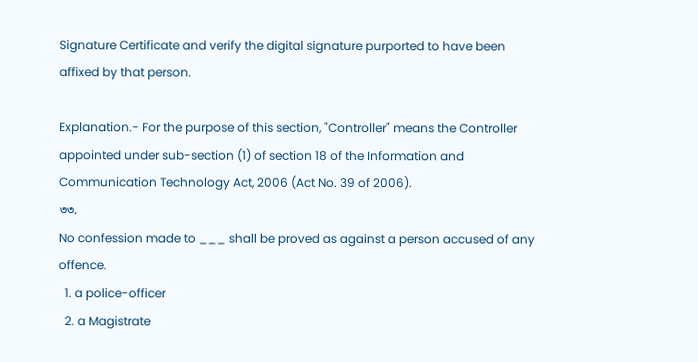Signature Certificate and verify the digital signature purported to have been affixed by that person.

Explanation.- For the purpose of this section, "Controller" means the Controller appointed under sub-section (1) of section 18 of the Information and Communication Technology Act, 2006 (Act No. 39 of 2006).
৩৩.
No confession made to ___ shall be proved as against a person accused of any offence.
  1. a police-officer
  2. a Magistrate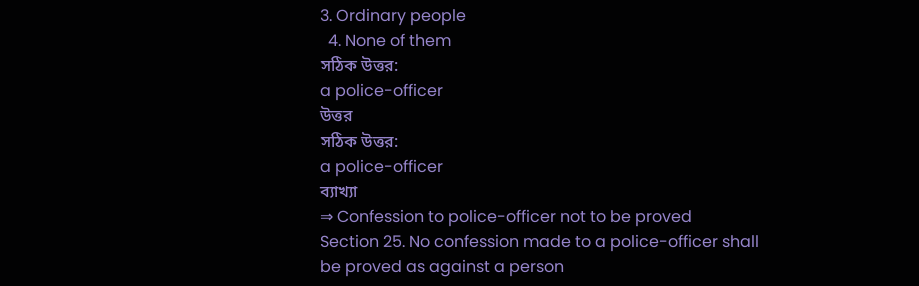3. Ordinary people
  4. None of them
সঠিক উত্তর:
a police-officer
উত্তর
সঠিক উত্তর:
a police-officer
ব্যাখ্যা
⇒ Confession to police-officer not to be proved
Section 25. No confession made to a police-officer shall be proved as against a person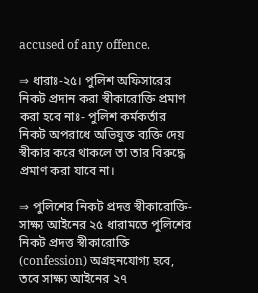accused of any offence.

⇒ ধারাঃ-২৫। পুলিশ অফিসারের নিকট প্রদান করা স্বীকারোক্তি প্রমাণ করা হবে নাঃ- পুলিশ কর্মকর্তার নিকট অপরাধে অভিযুক্ত ব্যক্তি দেয় স্বীকার করে থাকলে তা তার বিরুদ্ধে প্রমাণ করা যাবে না।

⇒ পুলিশের নিকট প্রদত্ত স্বীকারোক্তি- সাক্ষ্য আইনের ২৫ ধারামতে পুলিশের নিকট প্রদত্ত স্বীকারোক্তি (confession) অগ্রহনযোগ্য হবে, তবে সাক্ষ্য আইনের ২৭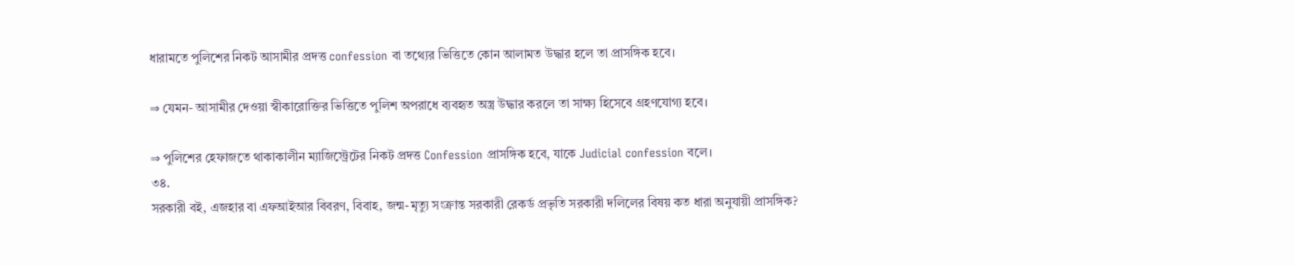ধারামতে পুলিশের নিকট আসামীর প্রদত্ত confession বা তথ্যের ভিত্তিতে কোন আলামত উদ্ধার হলে তা প্রাসঙ্গিক হবে।

⇒ যেমন- আসামীর দেওয়া স্বীকারোক্তির ভিত্তিতে পুলিশ অপরাধে ব্যবহৃত অস্ত্র উদ্ধার করলে তা সাক্ষ্য হিসেবে গ্রহণযোগ্য হবে।

⇒ পুলিশের হেফাজতে থাকাকালীন ম্যাজিস্ট্রেটের নিকট প্রদত্ত Confession প্রাসঙ্গিক হবে, যাকে Judicial confession বলে।
৩৪.
সরকারী বই, এজহার বা এফআইআর বিবরণ, বিবাহ, জন্ম-মৃত্যু সংক্রান্ত সরকারী রেকর্ড প্রভৃতি সরকারী দলিলের বিষয় কত ধারা অনুযায়ী প্রাসঙ্গিক?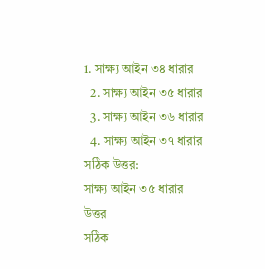1. সাক্ষ্য আইন ৩৪ ধারার
  2. সাক্ষ্য আইন ৩৫ ধারার
  3. সাক্ষ্য আইন ৩৬ ধারার
  4. সাক্ষ্য আইন ৩৭ ধারার
সঠিক উত্তর:
সাক্ষ্য আইন ৩৫ ধারার
উত্তর
সঠিক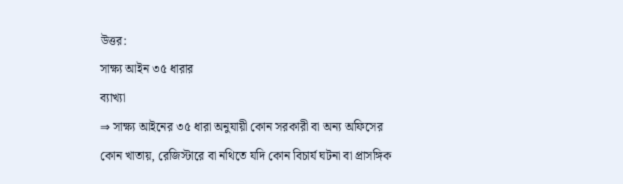উত্তর:
সাক্ষ্য আইন ৩৫ ধারার
ব্যাখ্যা
⇒ সাক্ষ্য আইনের ৩৫ ধারা অনুযায়ী কোন সরকারী বা অন্য অফিসের কোন খাতায়, রেজিস্টারে বা নথিতে যদি কোন বিচার্য ঘটনা বা প্রাসঙ্গিক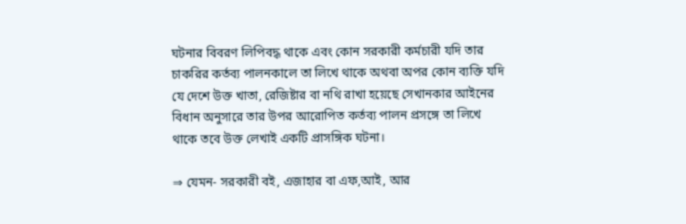ঘটনার বিবরণ লিপিবদ্ধ থাকে এবং কোন সরকারী কর্মচারী যদি তার চাকরির কর্তব্য পালনকালে তা লিখে থাকে অথবা অপর কোন ব্যক্তি যদি যে দেশে উক্ত খাতা, রেজিষ্টার বা নথি রাখা হয়েছে সেখানকার আইনের বিধান অনুসারে তার উপর আরোপিত কর্তব্য পালন প্রসঙ্গে তা লিখে থাকে তবে উক্ত লেখাই একটি প্রাসঙ্গিক ঘটনা।

⇒ যেমন- সরকারী বই, এজাহার বা এফ,আই, আর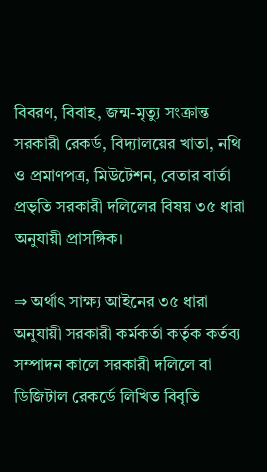বিবরণ, বিবাহ, জন্ম-মৃত্যু সংক্রান্ত সরকারী রেকর্ড, বিদ্যালয়ের খাতা, নথি ও প্রমাণপত্র, মিউটেশন, বেতার বার্তা প্রভৃতি সরকারী দলিলের বিষয় ৩৫ ধারা অনুযায়ী প্রাসঙ্গিক।

⇒ অর্থাৎ সাক্ষ্য আইনের ৩৫ ধারা অনুযায়ী সরকারী কর্মকর্তা কর্তৃক কর্তব্য সম্পাদন কালে সরকারী দলিলে বা ডিজিটাল রেকর্ডে লিখিত বিবৃতি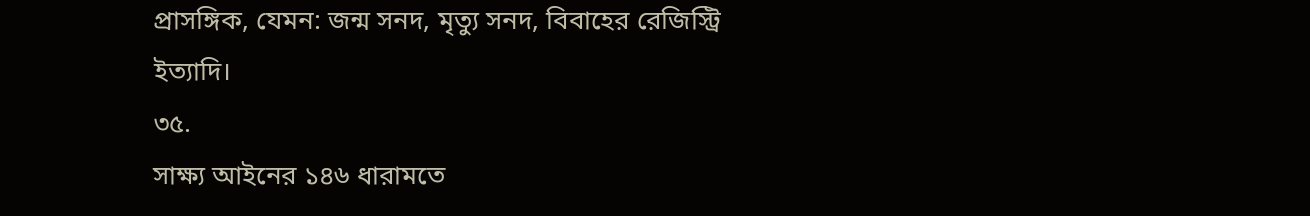প্রাসঙ্গিক, যেমন: জন্ম সনদ, মৃত্যু সনদ, বিবাহের রেজিস্ট্রি ইত্যাদি।
৩৫.
সাক্ষ্য আইনের ১৪৬ ধারামতে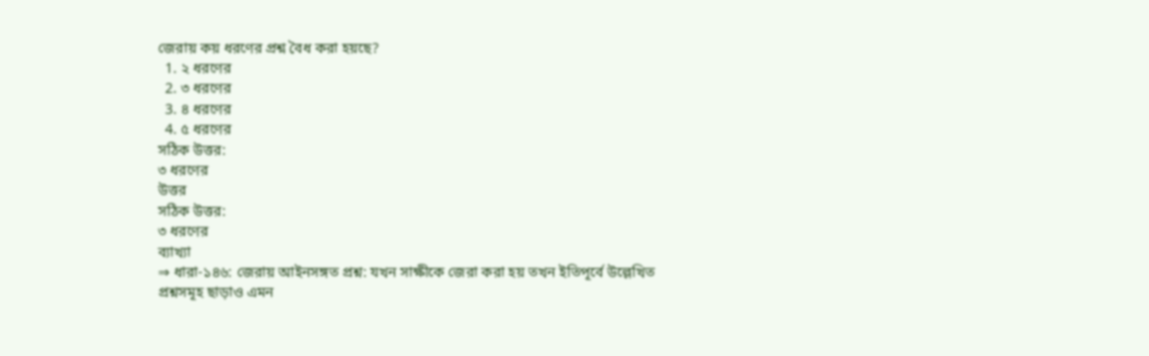জেরায় কয় ধরণের প্রশ্ন বৈধ করা হয়ছে?
  1. ২ ধরণের
  2. ৩ ধরণের
  3. ৪ ধরণের
  4. ৫ ধরণের
সঠিক উত্তর:
৩ ধরণের
উত্তর
সঠিক উত্তর:
৩ ধরণের
ব্যাখ্যা
⇒ ধারা-১৪৬: জেরায় আইনসঙ্গত প্রশ্ন: যখন সাক্ষীকে জেরা করা হয় তখন ইতিপূর্বে উল্লেখিত প্রশ্নসমূহ ছাড়াও এমন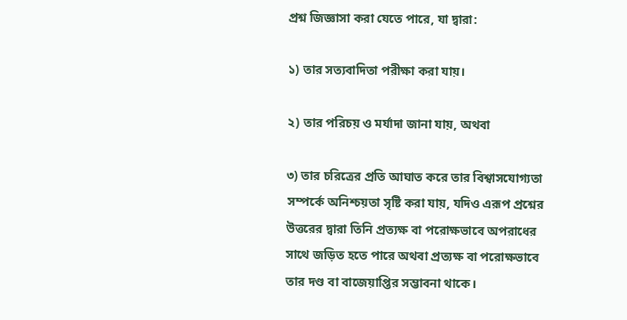প্রশ্ন জিজ্ঞাসা করা যেতে পারে, যা দ্বারা:

১) তার সত্যবাদিতা পরীক্ষা করা যায়।

২) তার পরিচয় ও মর্যাদা জানা যায়, অথবা

৩) তার চরিত্রের প্রতি আঘাত করে তার বিশ্বাসযোগ্যতা সম্পর্কে অনিশ্চয়তা সৃষ্টি করা যায়, যদিও এরূপ প্রশ্নের উত্তরের দ্বারা তিনি প্রত্যক্ষ বা পরোক্ষভাবে অপরাধের সাথে জড়িত হতে পারে অথবা প্রত্যক্ষ বা পরোক্ষভাবে তার দণ্ড বা বাজেয়াপ্তির সম্ভাবনা থাকে।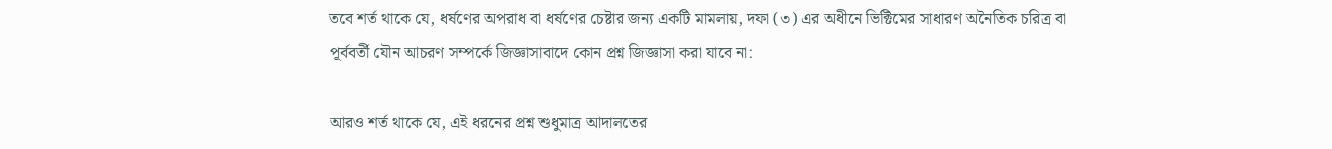তবে শর্ত থাকে যে, ধর্ষণের অপরাধ বা ধর্ষণের চেষ্টার জন্য একটি মামলায়, দফা (৩) এর অধীনে ভিক্টিমের সাধারণ অনৈতিক চরিত্র বা পূর্ববর্তী যৌন আচরণ সম্পর্কে জিজ্ঞাসাবাদে কোন প্রশ্ন জিজ্ঞাসা করা যাবে না:

আরও শর্ত থাকে যে, এই ধরনের প্রশ্ন শুধুমাত্র আদালতের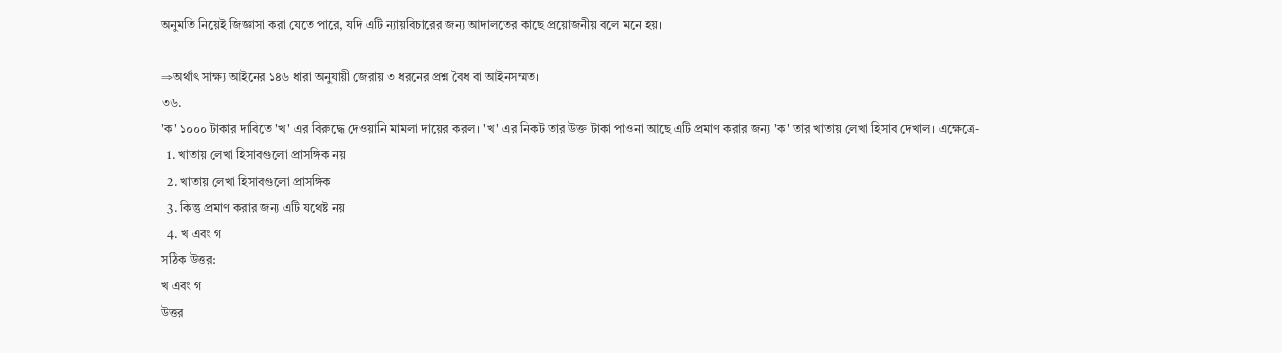অনুমতি নিয়েই জিজ্ঞাসা করা যেতে পারে, যদি এটি ন্যায়বিচারের জন্য আদালতের কাছে প্রয়োজনীয় বলে মনে হয়।

⇒অর্থাৎ সাক্ষ্য আইনের ১৪৬ ধারা অনুযায়ী জেরায় ৩ ধরনের প্রশ্ন বৈধ বা আইনসম্মত।
৩৬.
'ক' ১০০০ টাকার দাবিতে 'খ' এর বিরুদ্ধে দেওয়ানি মামলা দায়ের করল। 'খ' এর নিকট তার উক্ত টাকা পাওনা আছে এটি প্রমাণ করার জন্য 'ক' তার খাতায় লেখা হিসাব দেখাল। এক্ষেত্রে-
  1. খাতায় লেখা হিসাবগুলো প্রাসঙ্গিক নয়
  2. খাতায় লেখা হিসাবগুলো প্রাসঙ্গিক
  3. কিন্তু প্রমাণ করার জন্য এটি যথেষ্ট নয়
  4. খ এবং গ
সঠিক উত্তর:
খ এবং গ
উত্তর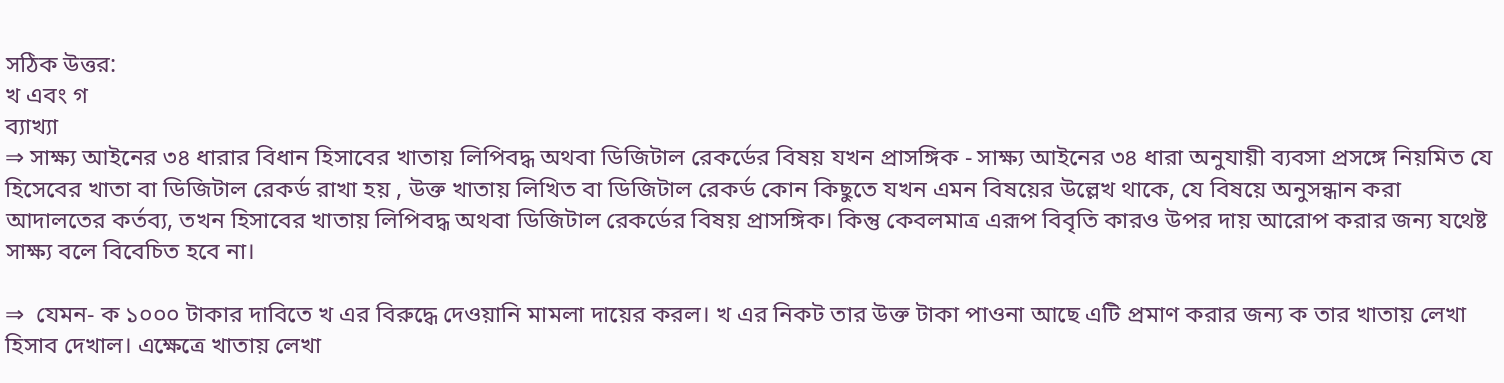সঠিক উত্তর:
খ এবং গ
ব্যাখ্যা
⇒ সাক্ষ্য আইনের ৩৪ ধারার বিধান হিসাবের খাতায় লিপিবদ্ধ অথবা ডিজিটাল রেকর্ডের বিষয় যখন প্রাসঙ্গিক - সাক্ষ্য আইনের ৩৪ ধারা অনুযায়ী ব্যবসা প্রসঙ্গে নিয়মিত যে হিসেবের খাতা বা ডিজিটাল রেকর্ড রাখা হয় , উক্ত খাতায় লিখিত বা ডিজিটাল রেকর্ড কোন কিছুতে যখন এমন বিষয়ের উল্লেখ থাকে, যে বিষয়ে অনুসন্ধান করা আদালতের কর্তব্য, তখন হিসাবের খাতায় লিপিবদ্ধ অথবা ডিজিটাল রেকর্ডের বিষয় প্রাসঙ্গিক। কিন্তু কেবলমাত্র এরূপ বিবৃতি কারও উপর দায় আরোপ করার জন্য যথেষ্ট সাক্ষ্য বলে বিবেচিত হবে না।

⇒  যেমন- ক ১০০০ টাকার দাবিতে খ এর বিরুদ্ধে দেওয়ানি মামলা দায়ের করল। খ এর নিকট তার উক্ত টাকা পাওনা আছে এটি প্রমাণ করার জন্য ক তার খাতায় লেখা হিসাব দেখাল। এক্ষেত্রে খাতায় লেখা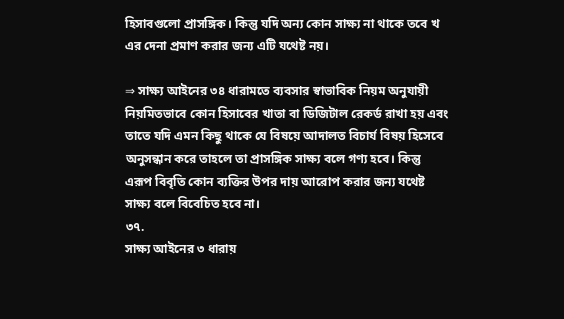হিসাবগুলো প্রাসঙ্গিক। কিন্তু যদি অন্য কোন সাক্ষ্য না থাকে তবে খ এর দেনা প্রমাণ করার জন্য এটি যথেষ্ট নয়।

⇒ সাক্ষ্য আইনের ৩৪ ধারামতে ব্যবসার স্বাভাবিক নিয়ম অনুযায়ী নিয়মিতভাবে কোন হিসাবের খাতা বা ডিজিটাল রেকর্ড রাখা হয় এবং তাতে যদি এমন কিছু থাকে যে বিষয়ে আদালত বিচার্য বিষয় হিসেবে অনুসন্ধান করে তাহলে তা প্রাসঙ্গিক সাক্ষ্য বলে গণ্য হবে। কিন্তু এরূপ বিবৃতি কোন ব্যক্তির উপর দায় আরোপ করার জন্য যথেষ্ট সাক্ষ্য বলে বিবেচিত হবে না।
৩৭.
সাক্ষ্য আইনের ৩ ধারায়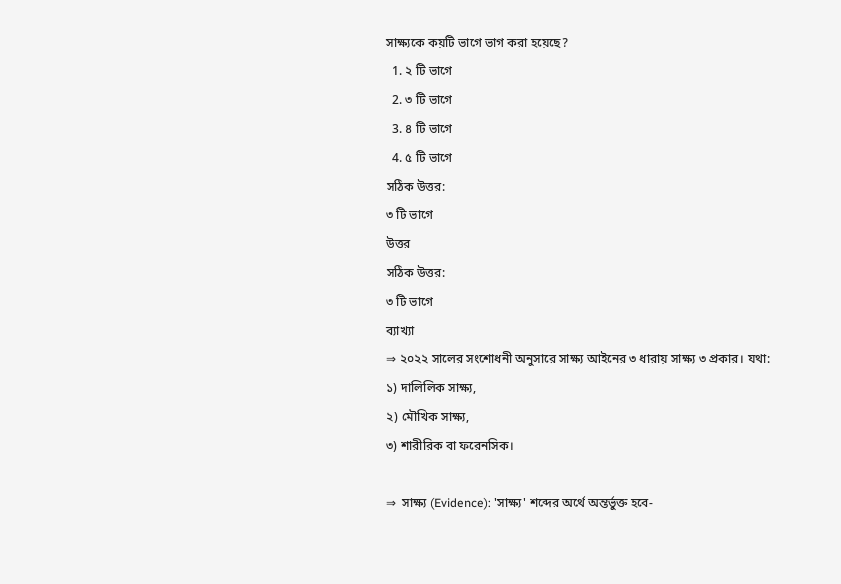সাক্ষ্যকে কয়টি ভাগে ভাগ করা হয়েছে?
  1. ২ টি ভাগে
  2. ৩ টি ভাগে
  3. ৪ টি ভাগে
  4. ৫ টি ভাগে
সঠিক উত্তর:
৩ টি ভাগে
উত্তর
সঠিক উত্তর:
৩ টি ভাগে
ব্যাখ্যা
⇒ ২০২২ সালের সংশোধনী অনুসারে সাক্ষ্য আইনের ৩ ধারায় সাক্ষ্য ৩ প্রকার। যথা:
১) দালিলিক সাক্ষ্য,
২) মৌখিক সাক্ষ্য,
৩) শারীরিক বা ফরেনসিক।

⇒  সাক্ষ্য (Evidence): 'সাক্ষ্য' শব্দের অর্থে অন্তর্ভুক্ত হবে-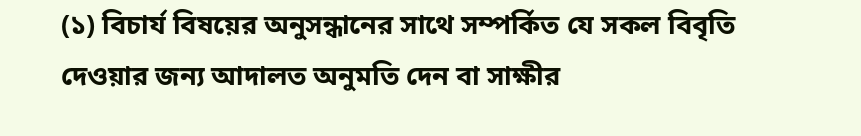(১) বিচার্য বিষয়ের অনুসন্ধানের সাথে সম্পর্কিত যে সকল বিবৃতি দেওয়ার জন্য আদালত অনুমতি দেন বা সাক্ষীর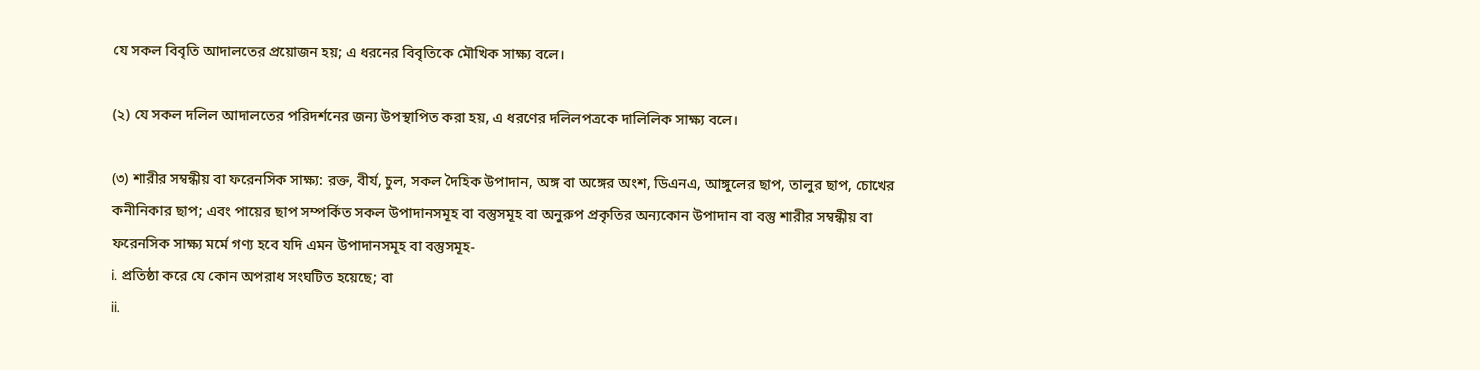যে সকল বিবৃতি আদালতের প্রয়োজন হয়; এ ধরনের বিবৃতিকে মৌখিক সাক্ষ্য বলে।

(২) যে সকল দলিল আদালতের পরিদর্শনের জন্য উপস্থাপিত করা হয়, এ ধরণের দলিলপত্রকে দালিলিক সাক্ষ্য বলে।

(৩) শারীর সম্বন্ধীয় বা ফরেনসিক সাক্ষ্য: রক্ত, বীর্য, চুল, সকল দৈহিক উপাদান, অঙ্গ বা অঙ্গের অংশ, ডিএনএ, আঙ্গুলের ছাপ, তালুর ছাপ, চোখের কনীনিকার ছাপ; এবং পায়ের ছাপ সম্পর্কিত সকল উপাদানসমূহ বা বস্তুসমূহ বা অনুরুপ প্রকৃতির অন্যকোন উপাদান বা বস্তু শারীর সম্বন্ধীয় বা ফরেনসিক সাক্ষ্য মর্মে গণ্য হবে যদি এমন উপাদানসমূহ বা বস্তুসমূহ-
i. প্রতিষ্ঠা করে যে কোন অপরাধ সংঘটিত হয়েছে; বা
ii.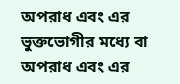অপরাধ এবং এর ভুক্তভোগীর মধ্যে বা অপরাধ এবং এর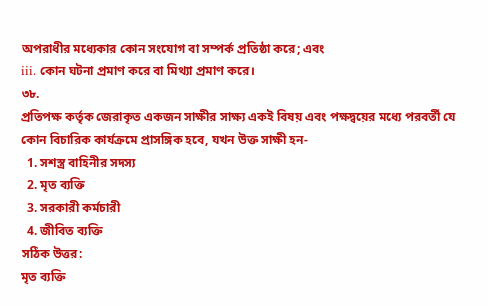অপরাধীর মধ্যেকার কোন সংযোগ বা সম্পর্ক প্রতিষ্ঠা করে; এবং
iii. কোন ঘটনা প্রমাণ করে বা মিথ্যা প্রমাণ করে।
৩৮.
প্রতিপক্ষ কর্তৃক জেরাকৃত একজন সাক্ষীর সাক্ষ্য একই বিষয় এবং পক্ষদ্বয়ের মধ্যে পরবর্তী যে কোন বিচারিক কার্যক্রমে প্রাসঙ্গিক হবে, যখন উক্ত সাক্ষী হন-
  1. সশস্ত্র বাহিনীর সদস্য
  2. মৃত ব্যক্তি
  3. সরকারী কর্মচারী
  4. জীবিত ব্যক্তি
সঠিক উত্তর:
মৃত ব্যক্তি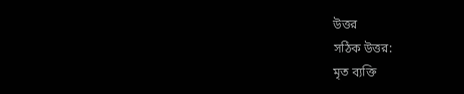উত্তর
সঠিক উত্তর:
মৃত ব্যক্তি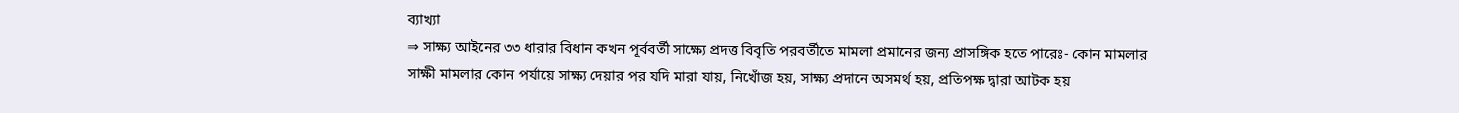ব্যাখ্যা
⇒ সাক্ষ্য আইনের ৩৩ ধারার বিধান কখন পূর্ববর্তী সাক্ষ্যে প্রদত্ত বিবৃতি পরবর্তীতে মামলা প্রমানের জন্য প্রাসঙ্গিক হতে পারেঃ- কোন মামলার সাক্ষী মামলার কোন পর্যায়ে সাক্ষ্য দেয়ার পর যদি মারা যায়, নিখোঁজ হয়, সাক্ষ্য প্রদানে অসমর্থ হয়, প্রতিপক্ষ দ্বারা আটক হয়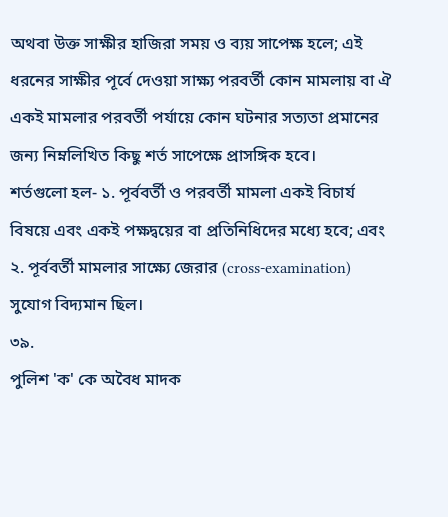অথবা উক্ত সাক্ষীর হাজিরা সময় ও ব্যয় সাপেক্ষ হলে; এই ধরনের সাক্ষীর পূর্বে দেওয়া সাক্ষ্য পরবর্তী কোন মামলায় বা ঐ একই মামলার পরবর্তী পর্যায়ে কোন ঘটনার সত্যতা প্রমানের জন্য নিম্নলিখিত কিছু শর্ত সাপেক্ষে প্রাসঙ্গিক হবে।
শর্তগুলো হল- ১. পূর্ববর্তী ও পরবর্তী মামলা একই বিচার্য বিষয়ে এবং একই পক্ষদ্বয়ের বা প্রতিনিধিদের মধ্যে হবে; এবং
২. পূর্ববর্তী মামলার সাক্ষ্যে জেরার (cross-examination) সুযোগ বিদ্যমান ছিল।
৩৯.
পুলিশ 'ক' কে অবৈধ মাদক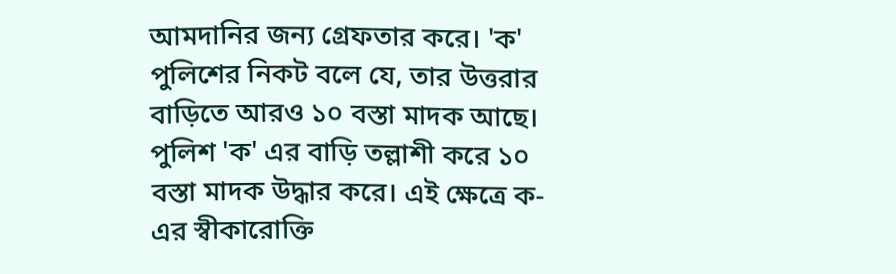আমদানির জন্য গ্রেফতার করে। 'ক' পুলিশের নিকট বলে যে, তার উত্তরার বাড়িতে আরও ১০ বস্তা মাদক আছে। পুলিশ 'ক' এর বাড়ি তল্লাশী করে ১০ বস্তা মাদক উদ্ধার করে। এই ক্ষেত্রে ক-এর স্বীকারোক্তি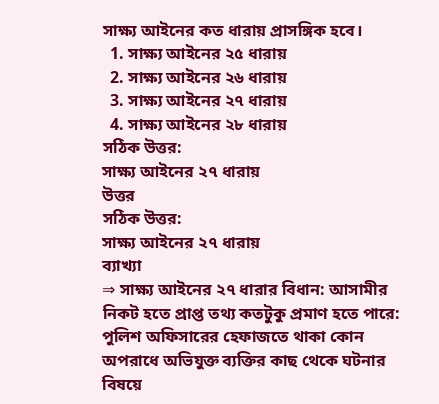সাক্ষ্য আইনের কত ধারায় প্রাসঙ্গিক হবে।
  1. সাক্ষ্য আইনের ২৫ ধারায়
  2. সাক্ষ্য আইনের ২৬ ধারায়
  3. সাক্ষ্য আইনের ২৭ ধারায়
  4. সাক্ষ্য আইনের ২৮ ধারায়
সঠিক উত্তর:
সাক্ষ্য আইনের ২৭ ধারায়
উত্তর
সঠিক উত্তর:
সাক্ষ্য আইনের ২৭ ধারায়
ব্যাখ্যা
⇒ সাক্ষ্য আইনের ২৭ ধারার বিধান: আসামীর নিকট হতে প্রাপ্ত তথ্য কতটুকু প্রমাণ হতে পারে: পুলিশ অফিসারের হেফাজতে থাকা কোন অপরাধে অভিযুক্ত ব্যক্তির কাছ থেকে ঘটনার বিষয়ে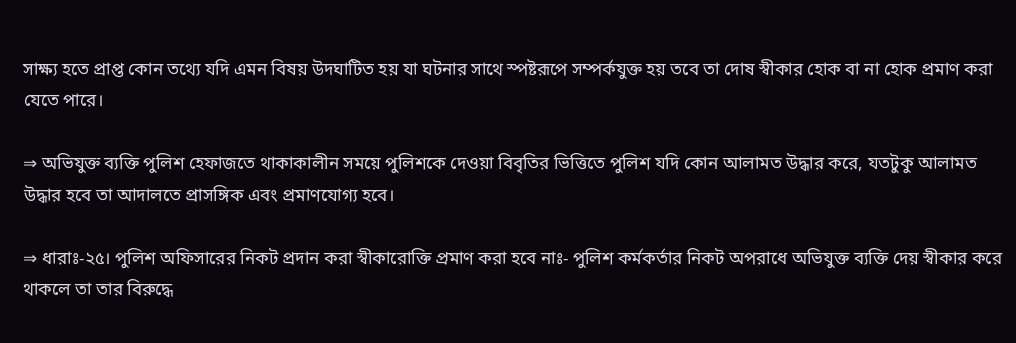সাক্ষ্য হতে প্রাপ্ত কোন তথ্যে যদি এমন বিষয় উদঘাটিত হয় যা ঘটনার সাথে স্পষ্টরূপে সম্পর্কযুক্ত হয় তবে তা দোষ স্বীকার হোক বা না হোক প্রমাণ করা যেতে পারে।

⇒ অভিযুক্ত ব্যক্তি পুলিশ হেফাজতে থাকাকালীন সময়ে পুলিশকে দেওয়া বিবৃতির ভিত্তিতে পুলিশ যদি কোন আলামত উদ্ধার করে, যতটুকু আলামত উদ্ধার হবে তা আদালতে প্রাসঙ্গিক এবং প্রমাণযোগ্য হবে।

⇒ ধারাঃ-২৫। পুলিশ অফিসারের নিকট প্রদান করা স্বীকারোক্তি প্রমাণ করা হবে নাঃ- পুলিশ কর্মকর্তার নিকট অপরাধে অভিযুক্ত ব্যক্তি দেয় স্বীকার করে থাকলে তা তার বিরুদ্ধে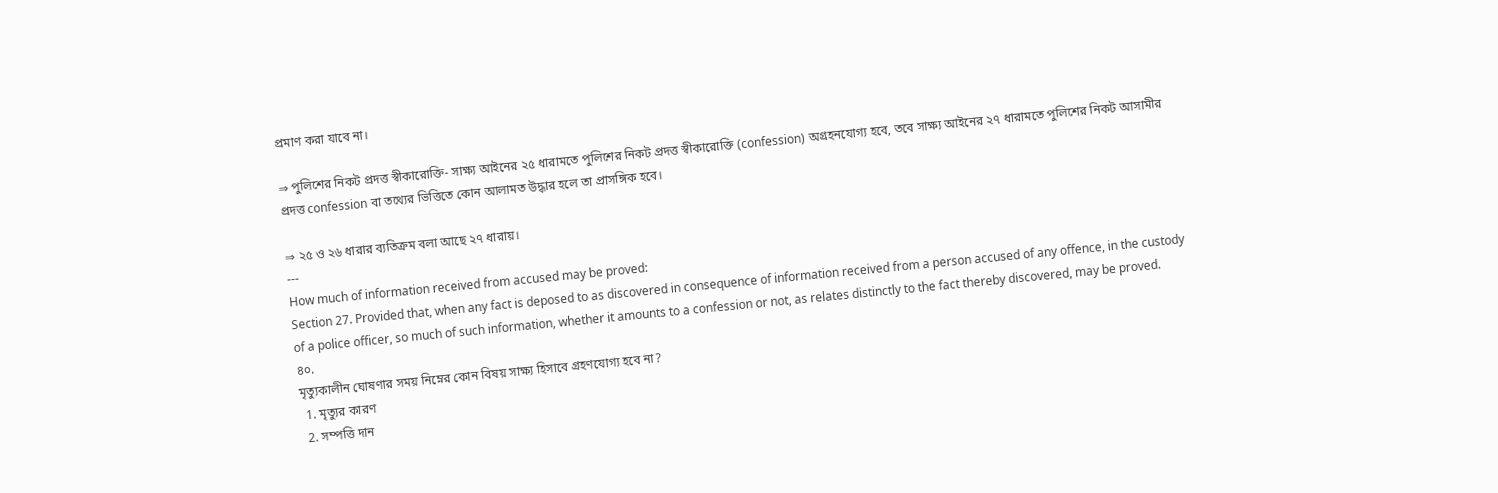প্রমাণ করা যাবে না।

⇒ পুলিশের নিকট প্রদত্ত স্বীকারোক্তি- সাক্ষ্য আইনের ২৫ ধারামতে পুলিশের নিকট প্রদত্ত স্বীকারোক্তি (confession) অগ্রহনযোগ্য হবে, তবে সাক্ষ্য আইনের ২৭ ধারামতে পুলিশের নিকট আসামীর প্রদত্ত confession বা তথ্যের ভিত্তিতে কোন আলামত উদ্ধার হলে তা প্রাসঙ্গিক হবে।

⇒ ২৫ ও ২৬ ধারার ব্যতিক্রম বলা আছে ২৭ ধারায়।
---
How much of information received from accused may be proved:
Section 27. Provided that, when any fact is deposed to as discovered in consequence of information received from a person accused of any offence, in the custody of a police officer, so much of such information, whether it amounts to a confession or not, as relates distinctly to the fact thereby discovered, may be proved.
৪০.
মৃত্যুকালীন ঘোষণার সময় নিম্নের কোন বিষয় সাক্ষ্য হিসাবে গ্রহণযোগ্য হবে না?
  1. মৃত্যুর কারণ
  2. সম্পত্তি দান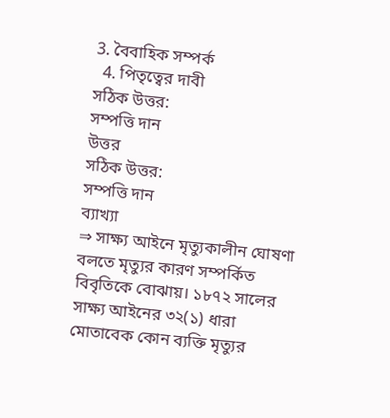3. বৈবাহিক সম্পর্ক
  4. পিতৃত্বের দাবী
সঠিক উত্তর:
সম্পত্তি দান
উত্তর
সঠিক উত্তর:
সম্পত্তি দান
ব্যাখ্যা
⇒ সাক্ষ্য আইনে মৃত্যুকালীন ঘোষণা বলতে মৃত্যুর কারণ সম্পর্কিত বিবৃতিকে বোঝায়। ১৮৭২ সালের সাক্ষ্য আইনের ৩২(১) ধারা মোতাবেক কোন ব্যক্তি মৃত্যুর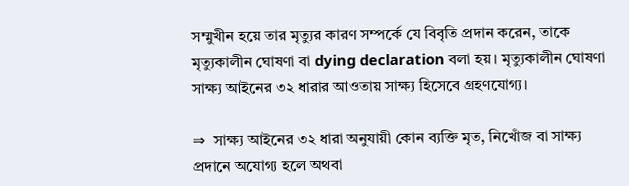সম্মুখীন হয়ে তার মৃত্যুর কারণ সম্পর্কে যে বিবৃতি প্রদান করেন, তাকে মৃত্যুকালীন ঘোষণা বা dying declaration বলা হয়। মৃত্যুকালীন ঘোষণা সাক্ষ্য আইনের ৩২ ধারার আওতায় সাক্ষ্য হিসেবে গ্রহণযোগ্য।

⇒  সাক্ষ্য আইনের ৩২ ধারা অনুযায়ী কোন ব্যক্তি মৃত, নিখোঁজ বা সাক্ষ্য প্রদানে অযোগ্য হলে অথবা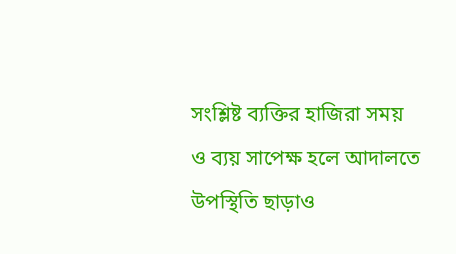সংশ্লিষ্ট ব্যক্তির হাজিরা সময় ও ব্যয় সাপেক্ষ হলে আদালতে উপস্থিতি ছাড়াও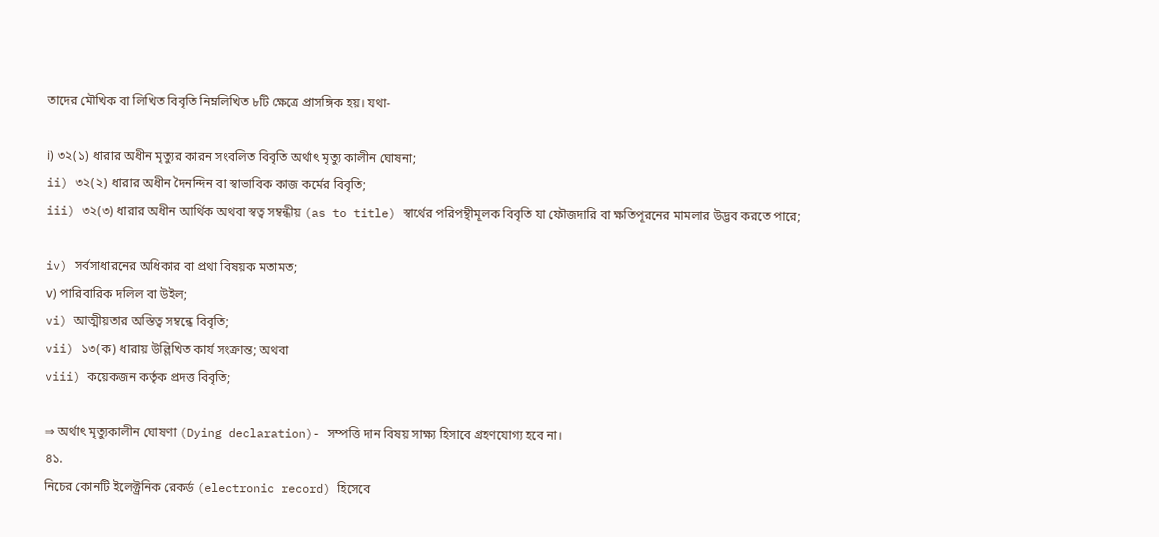তাদের মৌখিক বা লিখিত বিবৃতি নিম্নলিখিত ৮টি ক্ষেত্রে প্রাসঙ্গিক হয়। যথা-

ⅰ) ৩২(১) ধারার অধীন মৃত্যুর কারন সংবলিত বিবৃতি অর্থাৎ মৃত্যু কালীন ঘোষনা;
ii) ৩২(২) ধারার অধীন দৈনন্দিন বা স্বাভাবিক কাজ কর্মের বিবৃতি;
iii) ৩২(৩) ধারার অধীন আর্থিক অথবা স্বত্ব সম্বন্ধীয় (as to title) স্বার্থের পরিপন্থীমূলক বিবৃতি যা ফৌজদারি বা ক্ষতিপূরনের মামলার উদ্ভব করতে পারে;

iv) সর্বসাধারনের অধিকার বা প্রথা বিষয়ক মতামত;
ⅴ) পারিবারিক দলিল বা উইল;
vi) আত্মীয়তার অস্তিত্ব সম্বন্ধে বিবৃতি;
vii) ১৩(ক) ধারায় উল্লিখিত কার্য সংক্রান্ত; অথবা
viii) কয়েকজন কর্তৃক প্রদত্ত বিবৃতি;

⇒ অর্থাৎ মৃত্যুকালীন ঘোষণা (Dying declaration)- সম্পত্তি দান বিষয় সাক্ষ্য হিসাবে গ্রহণযোগ্য হবে না।
৪১.
নিচের কোনটি ইলেক্ট্রনিক রেকর্ড (electronic record) হিসেবে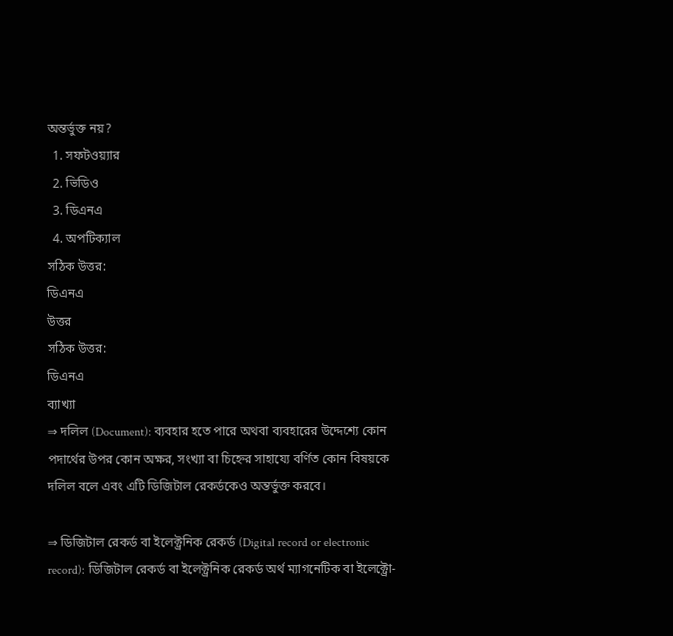অন্তর্ভুক্ত নয়?
  1. সফটওয়্যার
  2. ভিডিও
  3. ডিএনএ
  4. অপটিক্যাল
সঠিক উত্তর:
ডিএনএ
উত্তর
সঠিক উত্তর:
ডিএনএ
ব্যাখ্যা
⇒ দলিল (Document): ব্যবহার হতে পারে অথবা ব্যবহারের উদ্দেশ্যে কোন পদার্থের উপর কোন অক্ষর, সংখ্যা বা চিহ্নের সাহায্যে বর্ণিত কোন বিষয়কে দলিল বলে এবং এটি ডিজিটাল রেকর্ডকেও অন্তর্ভুক্ত করবে।

⇒ ডিজিটাল রেকর্ড বা ইলেক্ট্রনিক রেকর্ড (Digital record or electronic record): ডিজিটাল রেকর্ড বা ইলেক্ট্রনিক রেকর্ড অর্থ ম্যাগনেটিক বা ইলেক্ট্রো-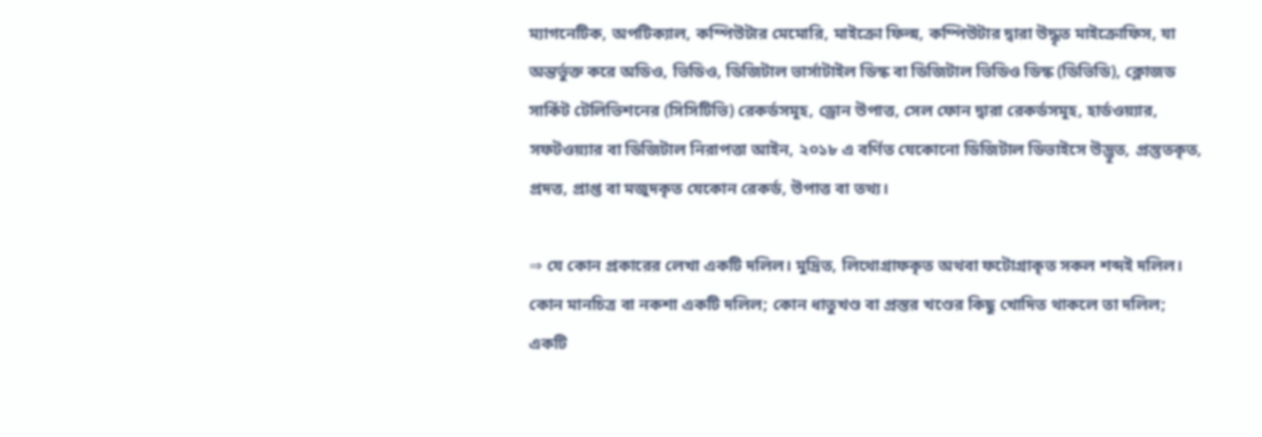ম্যাগনেটিক, অপটিক্যাল, কম্পিউটার মেমোরি, মাইক্রো ফিল্ম, কম্পিউটার দ্বারা উদ্ধৃত মাইক্রোফিস, যা অন্তর্ভুক্ত করে অডিও, ভিডিও, ডিজিটাল ভার্সাটাইল ডিস্ক বা ডিজিটাল ভিডিও ডিস্ক (ডিভিডি), ক্লোজড সার্কিট টেলিভিশনের (সিসিটিভি) রেকর্ডসমূহ, ড্রোন উপাত্ত, সেল ফোন দ্বারা রেকর্ডসমূহ, হার্ডওয়্যার, সফটওয়্যার বা ডিজিটাল নিরাপত্তা আইন, ২০১৮ এ বর্ণিত যেকোনো ডিজিটাল ডিভাইসে উদ্ভূত, প্রস্তুতকৃত, প্রদত্ত, প্রাপ্ত বা মজুদকৃত যেকোন রেকর্ড, উপাত্ত বা তথ্য।

⇒ যে কোন প্রকারের লেখা একটি দলিল। মুদ্রিত, লিথোগ্রাফকৃত অথবা ফটোগ্রাকৃত সকল শব্দই দলিল। কোন মানচিত্র বা নকশা একটি দলিল; কোন ধাতুখণ্ড বা প্রস্তর খণ্ডের কিছু খোদিত থাকলে তা দলিল; একটি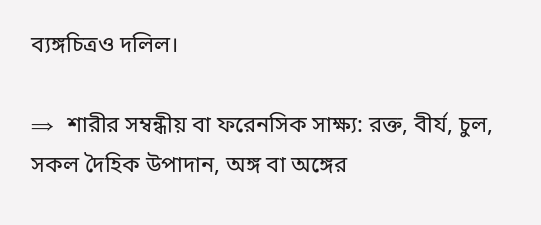ব্যঙ্গচিত্রও দলিল।

⇒  শারীর সম্বন্ধীয় বা ফরেনসিক সাক্ষ্য: রক্ত, বীর্য, চুল, সকল দৈহিক উপাদান, অঙ্গ বা অঙ্গের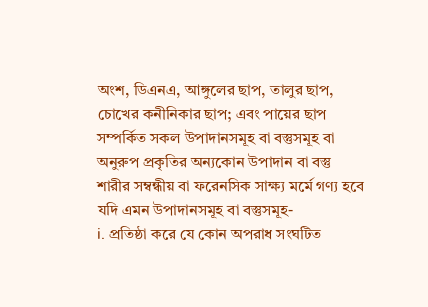অংশ, ডিএনএ, আঙ্গুলের ছাপ, তালুর ছাপ, চোখের কনীনিকার ছাপ; এবং পায়ের ছাপ সম্পর্কিত সকল উপাদানসমূহ বা বস্তুসমূহ বা অনুরুপ প্রকৃতির অন্যকোন উপাদান বা বস্তু শারীর সম্বন্ধীয় বা ফরেনসিক সাক্ষ্য মর্মে গণ্য হবে যদি এমন উপাদানসমূহ বা বস্তুসমূহ-
i. প্রতিষ্ঠা করে যে কোন অপরাধ সংঘটিত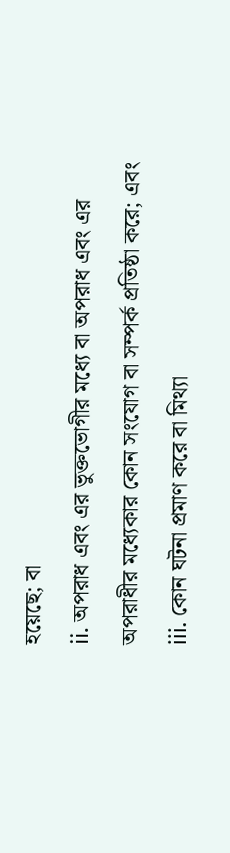হয়েছে; বা
ii. অপরাধ এবং এর ভুক্তভোগীর মধ্যে বা অপরাধ এবং এর অপরাধীর মধ্যেকার কোন সংযোগ বা সম্পর্ক প্রতিষ্ঠা করে; এবং
iii. কোন ঘটনা প্রমাণ করে বা মিথ্যা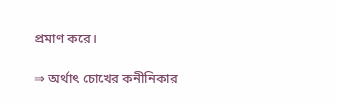প্রমাণ করে।

⇒ অর্থাৎ চোখের কনীনিকার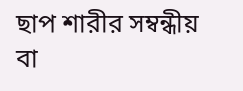ছাপ শারীর সম্বন্ধীয় বা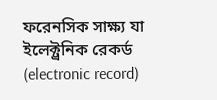ফরেনসিক সাক্ষ্য যা ইলেক্ট্রনিক রেকর্ড (electronic record)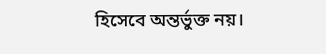হিসেবে অন্তর্ভুক্ত নয়।